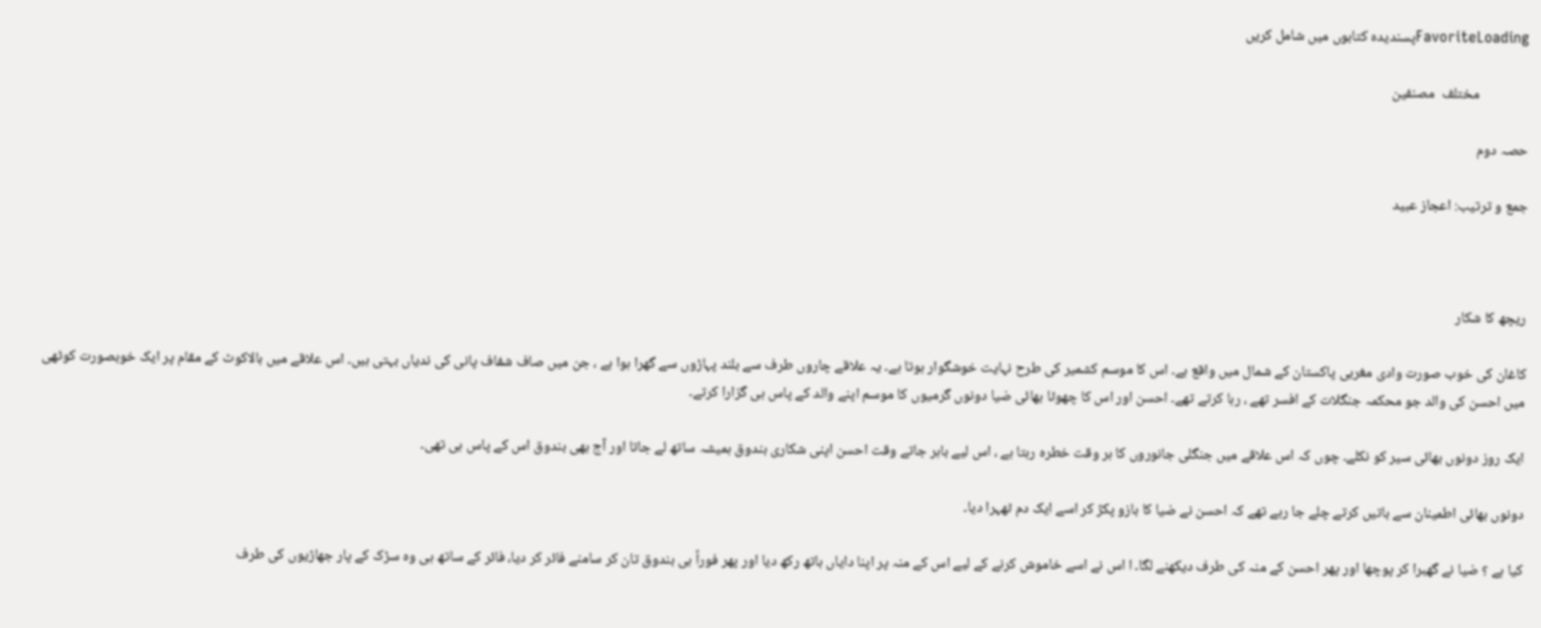FavoriteLoadingپسندیدہ کتابوں میں شامل کریں

               مختلف  مصنفین

حصہ دوم

جمع و ترتیب: اعجاز عبید



ریچھ کا شکار

کاغان کی خوب صورت وادی مغربی پاکستان کے شمال میں واقع ہے۔ اس کا موسم کشمیر کی طرح نہایت خوشگوار ہوتا ہے۔ یہ علاقے چاروں طرف سے بلند پہاڑوں سے گھرا ہوا ہے ، جن میں صاف شفاف پانی کی ندیاں بہتی ہیں۔ اس علاقے میں بالاکوٹ کے مقام پر ایک خوبصورت کوٹھی میں احسن کی والد جو محکمہ جنگلات کے افسر تھے ، رہا کرتے تھے۔ احسن اور اس کا چھوٹا بھائی ضیا دونوں گرمیوں کا موسم اپنے والد کے پاس ہی گزارا کرتے۔

ایک روز دونوں بھائی سیر کو نکلے۔ چوں کہ اس علاقے میں جنگلی جانوروں کا ہر وقت خطرہ رہتا ہے ، اس لیے باہر جاتے وقت احسن اپنی شکاری بندوق ہمیشہ ساتھ لے جاتا اور آج بھی بندوق اس کے پاس ہی تھی۔

دونوں بھائی اطمینان سے باتیں کرتے چلے جا رہے تھے کہ احسن نے ضیا کا بازو پکڑ کر اسے ایک دم ٹھہرا دیا۔

کیا ہے ؟ ضیا نے گھبرا کر پوچھا اور پھر احسن کے منہ کی طرف دیکھنے لگا۔ ا اس نے اسے خاموش کرنے کے لیے اس کے منہ پر اپنا دایاں ہاتھ رکھ دیا اور پھر فوراً ہی بندوق تان کر سامنے فائر کر دیا، فائر کے ساتھ ہی وہ سڑک کے پار جھاڑیوں کی طرف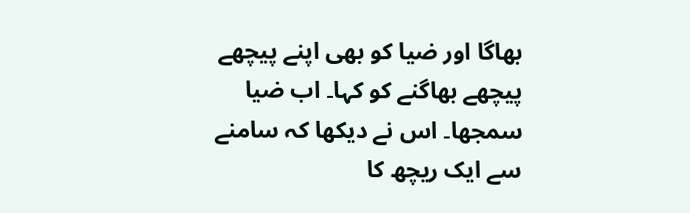بھاگا اور ضیا کو بھی اپنے پیچھے پیچھے بھاگنے کو کہا۔ اب ضیا سمجھا۔ اس نے دیکھا کہ سامنے سے ایک ریچھ کا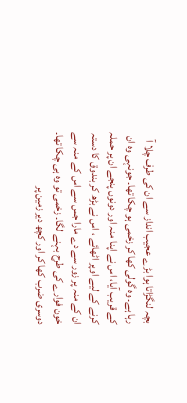بچہ لنگڑاتا ہوا بڑے عجیب انداز سے ان کی طرف چلا آ رہا ہے۔ وہ گولی کھا کر زخمی ہو چکا تھا۔ جونہی وہ ان کے قریب آیا، اس نے اپنا منہ اور دونوں پنجے ان پر حملہ کرنے کے لیے اوپر اٹھائے ، اس نے بڑھ کر بندوق کا دستہ ان کے منہ پر زور سے دے مارا جس سے اس کے منہ سے خون فوارے کی طرح بہنے لگا۔ زخمی تو وہ ہی چکا تھا۔ دوسری ضرب کھا کر اور کچھ دیر زمین پر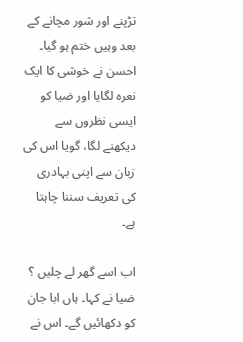تڑپنے اور شور مچانے کے بعد وہیں ختم ہو گیا۔ احسن نے خوشی کا ایک نعرہ لگایا اور ضیا کو ایسی نظروں سے دیکھنے لگا، گویا اس کی زبان سے اپنی بہادری کی تعریف سننا چاہتا ہے۔

اب اسے گھر لے چلیں ؟ ضیا نے کہا۔ ہاں ابا جان کو دکھائیں گے۔ اس نے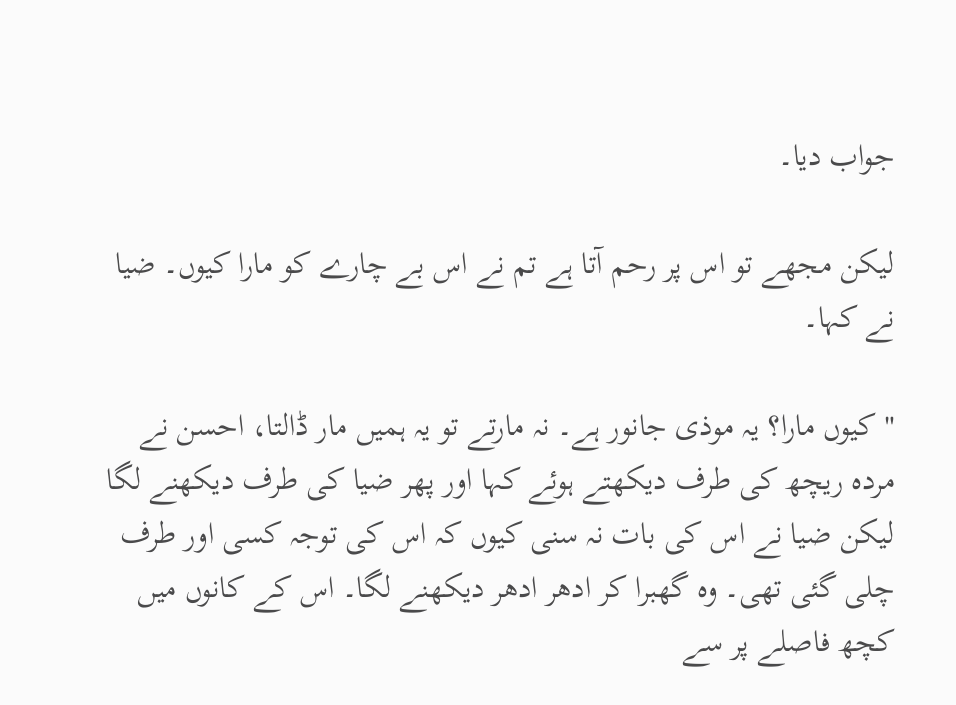جواب دیا۔

لیکن مجھے تو اس پر رحم آتا ہے تم نے اس بے چارے کو مارا کیوں۔ ضیا نے کہا۔

"کیوں مارا؟ یہ موذی جانور ہے۔ نہ مارتے تو یہ ہمیں مار ڈالتا، احسن نے مردہ ریچھ کی طرف دیکھتے ہوئے کہا اور پھر ضیا کی طرف دیکھنے لگا لیکن ضیا نے اس کی بات نہ سنی کیوں کہ اس کی توجہ کسی اور طرف چلی گئی تھی۔ وہ گھبرا کر ادھر ادھر دیکھنے لگا۔ اس کے کانوں میں کچھ فاصلے پر سے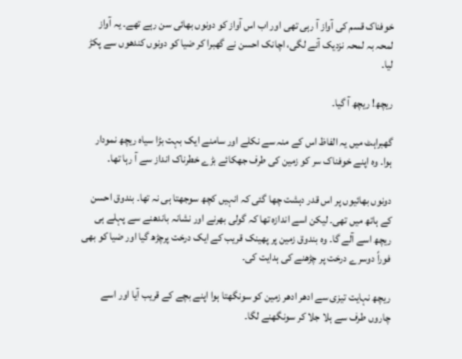خوفناک قسم کی آواز آ رہی تھی اور اب اس آواز کو دونوں بھائی سن رہے تھے۔ یہ آواز لمحہ بہ لمحہ نزدیک آنے لگی، اچانک احسن نے گھبرا کر ضیا کو دونوں کندھوں سے پکڑ لیا۔

ریچھ! ریچھ آ گیا۔

گھبراہٹ میں یہ الفاظ اس کے منہ سے نکلے اور سامنے ایک بہت بڑا سیاہ ریچھ نمودار ہوا۔ وہ اپنے خوفناک سر کو زمین کی طرف جھکائے بڑے خطرناک انداز سے آ رہا تھا۔

دونوں بھائیوں پر اس قدر دہشت چھا گئی کہ انہیں کچھ سوجھتا ہی نہ تھا۔ بندوق احسن کے ہاتھ میں تھی۔ لیکن اسے اندازہ تھا کہ گولی بھرنے اور نشانہ باندھنے سے پہلے ہی ریچھ اسے آلے گا۔ وہ بندوق زمین پر پھینک قریب کے ایک درخت پرچڑھ گیا اور ضیا کو بھی فوراً دوسرے درخت پر چڑھنے کی ہدایت کی۔

ریچھ نہایت تیزی سے ادھر ادھر زمین کو سونگھتا ہوا اپنے بچے کے قریب آیا اور اسے چاروں طرف سے ہلا جلا کر سونگھنے لگا۔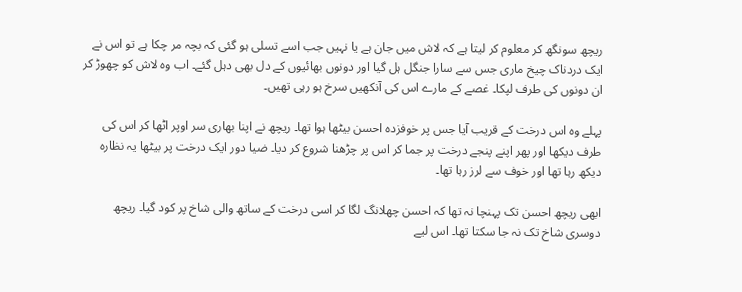ریچھ سونگھ کر معلوم کر لیتا ہے کہ لاش میں جان ہے یا نہیں جب اسے تسلی ہو گئی کہ بچہ مر چکا ہے تو اس نے ایک دردناک چیخ ماری جس سے سارا جنگل ہل گیا اور دونوں بھائیوں کے دل بھی دہل گئے۔ اب وہ لاش کو چھوڑ کر ان دونوں کی طرف لپکا۔ غصے کے مارے اس کی آنکھیں سرخ ہو رہی تھیں۔

پہلے وہ اس درخت کے قریب آیا جس پر خوفزدہ احسن بیٹھا ہوا تھا۔ ریچھ نے اپنا بھاری سر اوپر اٹھا کر اس کی طرف دیکھا اور پھر اپنے پنجے درخت پر جما کر اس پر چڑھنا شروع کر دیا۔ ضیا دور ایک درخت پر بیٹھا یہ نظارہ دیکھ رہا تھا اور خوف سے لرز رہا تھا۔

ابھی ریچھ احسن تک پہنچا نہ تھا کہ احسن چھلانگ لگا کر اسی درخت کے ساتھ والی شاخ پر کود گیا۔ ریچھ دوسری شاخ تک نہ جا سکتا تھا۔ اس لیے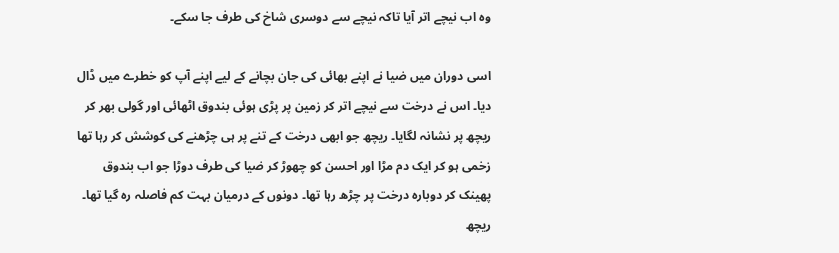وہ اب نیچے اتر آیا تاکہ نیچے سے دوسری شاخ کی طرف جا سکے۔

اسی دوران میں ضیا نے اپنے بھائی کی جان بچانے کے لیے اپنے آپ کو خطرے میں ڈال دیا۔ اس نے درخت سے نیچے اتر کر زمین پر پڑی ہوئی بندوق اٹھائی اور گولی بھر کر ریچھ پر نشانہ لگایا۔ ریچھ جو ابھی درخت کے تنے پر ہی چڑھنے کی کوشش کر رہا تھا زخمی ہو کر ایک دم مڑا اور احسن کو چھوڑ کر ضیا کی طرف دوڑا جو اب بندوق پھینک کر دوبارہ درخت پر چڑھ رہا تھا۔ دونوں کے درمیان بہت کم فاصلہ رہ گیا تھا۔ ریچھ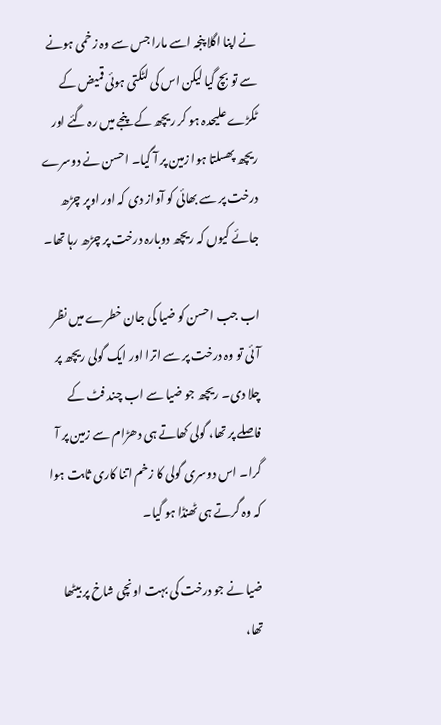نے اپنا اگلا پنجہ اسے مارا جس سے وہ زخمی ہونے سے تو بچ گیا لیکن اس کی لٹکتی ہوئی قمیض کے ٹکڑے علیحدہ ہو کر ریچھ کے پنجے میں رہ گئے اور ریچھ پھسلتا ہوا زمین پر آ گیا۔ احسن نے دوسرے درخت پر سے بھائی کو آواز دی کہ اور اوپر چڑھ جائے کیوں کہ ریچھ دوبارہ درخت پر چڑھ رہا تھا۔

اب جب احسن کو ضیا کی جان خطرے میں نظر آئی تو وہ درخت پر سے اترا اور ایک گولی ریچھ پر چلا دی۔ ریچھ جو ضیا سے اب چند فٹ کے فاصلے پر تھا، گولی کھاتے ہی دھڑام سے زمین پر آ گرا۔ اس دوسری گولی کا زخم اتنا کاری ثابت ہوا کہ وہ گرتے ہی ٹھنڈا ہو گیا۔

ضیا نے جو درخت کی بہت اونچی شاخ پر بیٹھا تھا،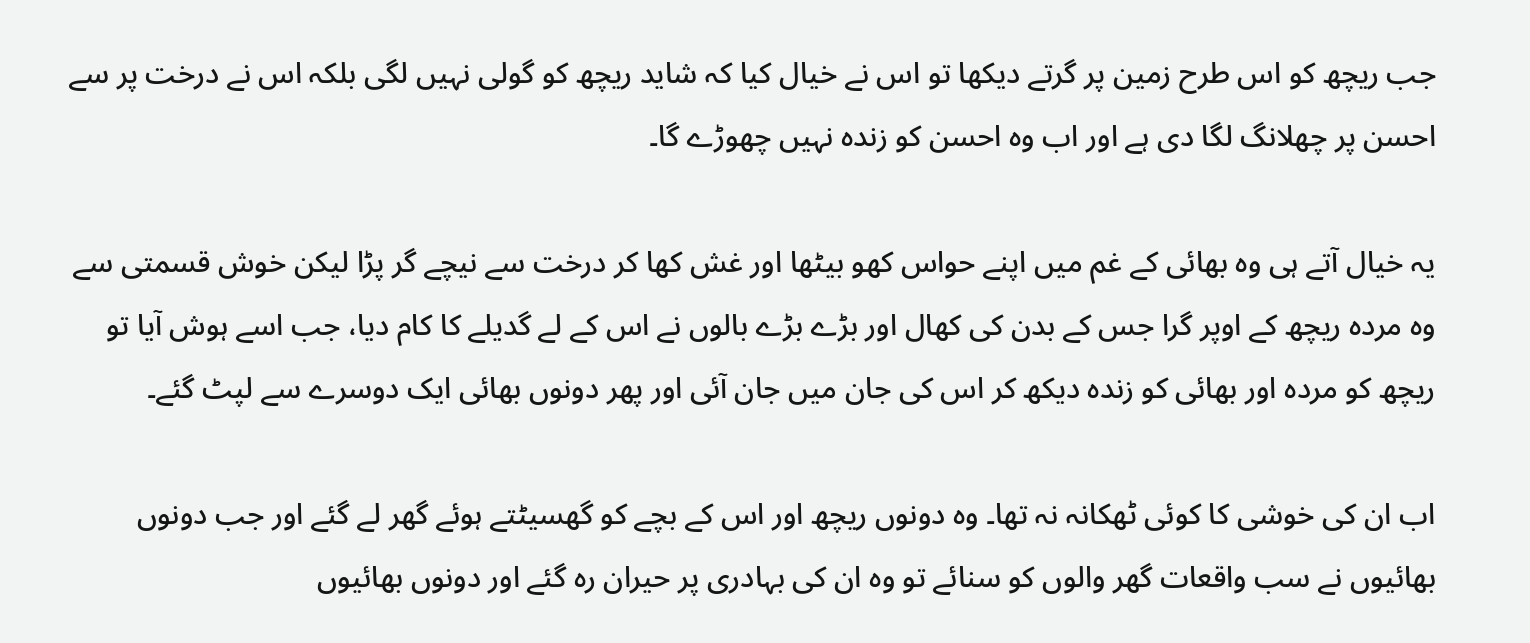جب ریچھ کو اس طرح زمین پر گرتے دیکھا تو اس نے خیال کیا کہ شاید ریچھ کو گولی نہیں لگی بلکہ اس نے درخت پر سے احسن پر چھلانگ لگا دی ہے اور اب وہ احسن کو زندہ نہیں چھوڑے گا۔

یہ خیال آتے ہی وہ بھائی کے غم میں اپنے حواس کھو بیٹھا اور غش کھا کر درخت سے نیچے گر پڑا لیکن خوش قسمتی سے وہ مردہ ریچھ کے اوپر گرا جس کے بدن کی کھال اور بڑے بڑے بالوں نے اس کے لے گدیلے کا کام دیا، جب اسے ہوش آیا تو ریچھ کو مردہ اور بھائی کو زندہ دیکھ کر اس کی جان میں جان آئی اور پھر دونوں بھائی ایک دوسرے سے لپٹ گئے۔

اب ان کی خوشی کا کوئی ٹھکانہ نہ تھا۔ وہ دونوں ریچھ اور اس کے بچے کو گھسیٹتے ہوئے گھر لے گئے اور جب دونوں بھائیوں نے سب واقعات گھر والوں کو سنائے تو وہ ان کی بہادری پر حیران رہ گئے اور دونوں بھائیوں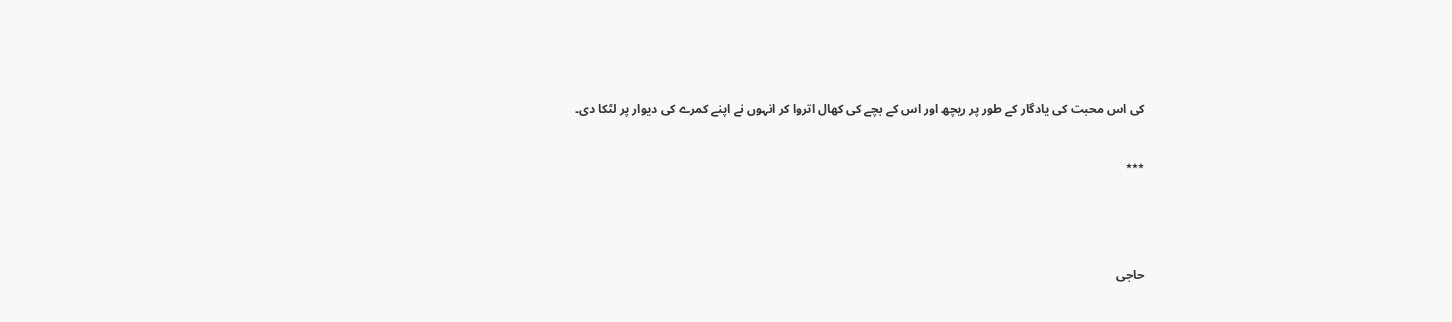کی اس محبت کی یادگار کے طور پر ریچھ اور اس کے بچے کی کھال اتروا کر انہوں نے اپنے کمرے کی دیوار پر لٹکا دی۔

٭٭٭



حاجی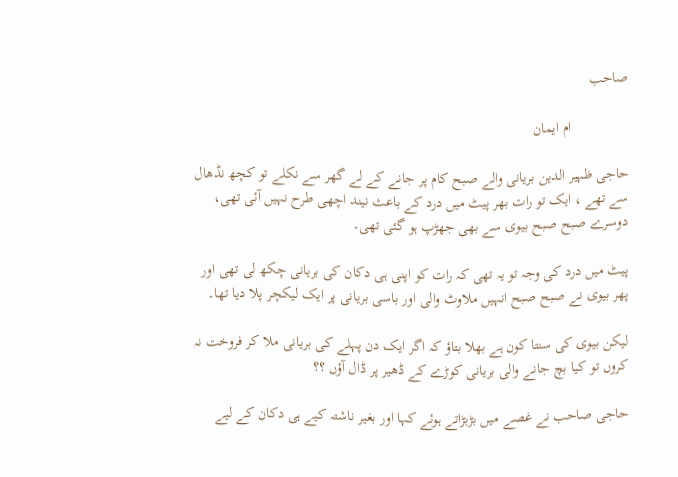صاحب

               ام ایمان

حاجی ظہیر الدین بریانی والے صبح کام پر جانے کے لے گھر سے نکلے تو کچھ نڈھال سے تھے ، ایک تو رات بھر پیٹ میں درد کے باعث نیند اچھی طرح نہیں آئی تھی، دوسرے صبح صبح بیوی سے بھی جھڑپ ہو گئی تھی۔

پیٹ میں درد کی وجہ تو یہ تھی کہ رات کو اپنی ہی دکان کی بریانی چکھ لی تھی اور پھر بیوی نے صبح صبح انہیں ملاوٹ والی اور باسی بریانی پر ایک لیکچر پلا دیا تھا۔

لیکن بیوی کی سنتا کون ہے بھلا بتاؤ کہ اگر ایک دن پہلے کی بریانی ملا کر فروخت نہ کروں تو کیا بچ جانے والی بریانی کوڑے کے ڈھیر پر ڈال آؤں ؟؟

حاجی صاحب نے غصے میں بڑبڑاتے ہوئے کہا اور بغیر ناشتہ کیے ہی دکان کے لیے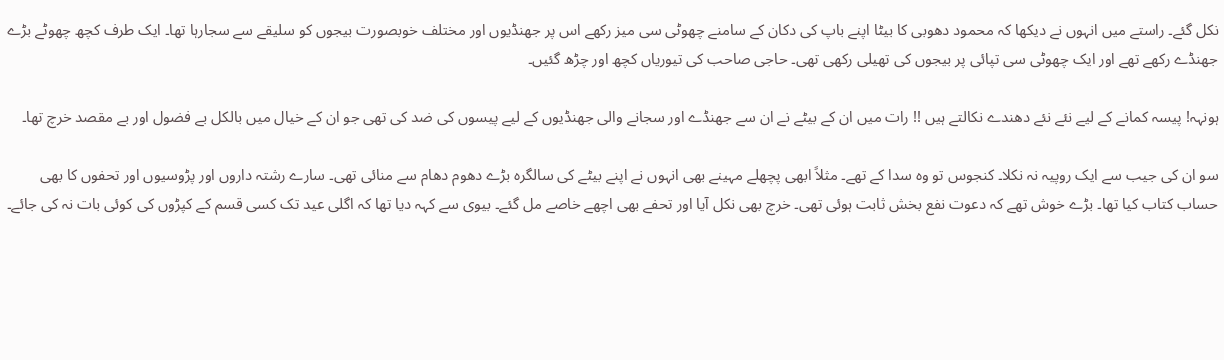نکل گئے۔ راستے میں انہوں نے دیکھا کہ محمود دھوبی کا بیٹا اپنے باپ کی دکان کے سامنے چھوٹی سی میز رکھے اس پر جھنڈیوں اور مختلف خوبصورت بیجوں کو سلیقے سے سجارہا تھا۔ ایک طرف کچھ چھوٹے بڑے جھنڈے رکھے تھے اور ایک چھوٹی سی تپائی پر بیجوں کی تھیلی رکھی تھی۔ حاجی صاحب کی تیوریاں کچھ اور چڑھ گئیں۔

ہونہہ! پیسہ کمانے کے لیے نئے نئے دھندے نکالتے ہیں !! رات میں ان کے بیٹے نے ان سے جھنڈے اور سجانے والی جھنڈیوں کے لیے پیسوں کی ضد کی تھی جو ان کے خیال میں بالکل بے فضول اور بے مقصد خرچ تھا۔

سو ان کی جیب سے ایک روپیہ نہ نکلا۔ کنجوس تو وہ سدا کے تھے۔ مثلاً ابھی پچھلے مہینے بھی انہوں نے اپنے بیٹے کی سالگرہ بڑے دھوم دھام سے منائی تھی۔ سارے رشتہ داروں اور پڑوسیوں اور تحفوں کا بھی حساب کتاب کیا تھا۔ بڑے خوش تھے کہ دعوت نفع بخش ثابت ہوئی تھی۔ خرچ بھی نکل آیا اور تحفے بھی اچھے خاصے مل گئے۔ بیوی سے کہہ دیا تھا کہ اگلی عید تک کسی قسم کے کپڑوں کی کوئی بات نہ کی جائے۔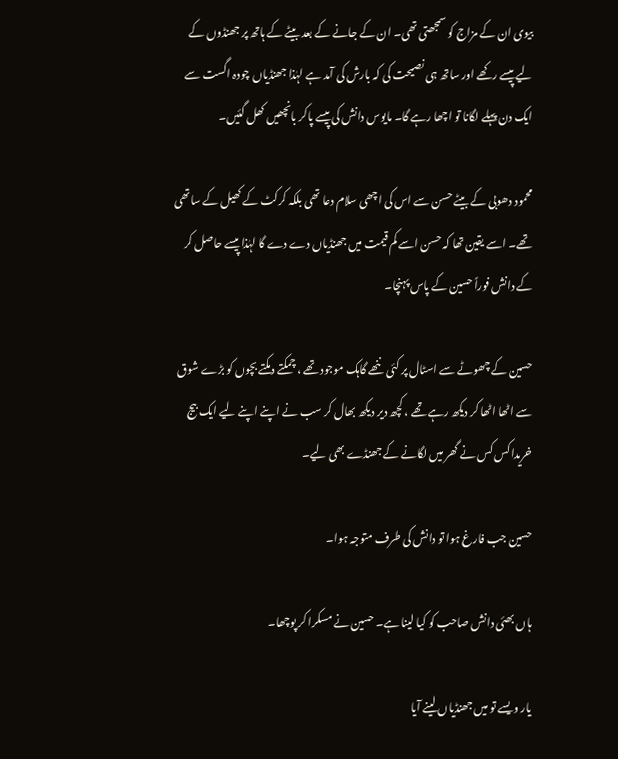بیوی ان کے مزاج کو سمجھتی تھی۔ ان کے جانے کے بعد بیٹے کے ہاتھ پر جھنڈوں کے لیے پیسے رکھے اور ساتھ ہی نصیحت کی کہ بارش کی آمد ہے لہٰذا جھنڈیاں چودہ اگست سے ایک دن پہلے لگانا تو اچھا رہے گا۔ مایوس دانش کی پیسے پاکر بانچھیں کھل گئیں۔

محمود دھوبی کے بیٹے حسن سے اس کی اچھی سلام دعا تھی بلکہ کرکٹ کے کھیل کے ساتھی تھے۔ اسے یقین تھا کہ حسن اسے کم قیمت میں جھنڈیاں دے دے گا لہٰذا پیسے حاصل کر کے دانش فوراً حسین کے پاس پہنچا۔

حسین کے چھوٹے سے اسٹال پر کئی ننھے گاہک موجود تھے ، چمکتے دمکتے بچوں کو بڑے شوق سے اٹھا اٹھا کر دیکھ رہے تھے ، کچھ دیر دیکھ بھال کر سب نے اپنے اپنے لیے ایک بیج خریدا کس کس نے گھر میں لگانے کے جھنڈے بھی لیے۔

حسین جب فارغ ہوا تو دانش کی طرف متوجہ ہوا۔

ہاں بھئی دانش صاحب کو کیا لینا ہے۔ حسین نے مسکرا کر پوچھا۔

یار ویسے تو میں جھنڈیاں لینے آیا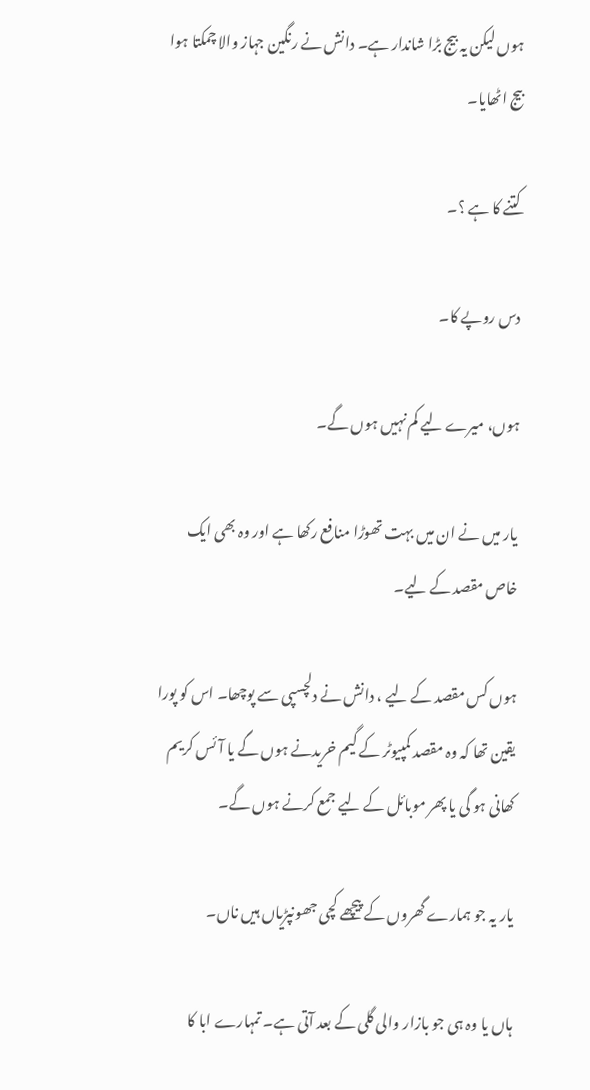ہوں لیکن یہ بیج بڑا شاندار ہے۔ دانش نے رنگین جہاز والا چمکتا ہوا بیج اٹھایا۔

کتنے کا ہے ؟۔

دس روپے کا۔

ہوں، میرے لیے کم نہیں ہوں گے۔

یار میں نے ان میں بہت تھوڑا منافع رکھا ہے اور وہ بھی ایک خاص مقصد کے لیے۔

ہوں کس مقصد کے لیے ، دانش نے دلچسپی سے پوچھا۔ اس کو پورا یقین تھا کہ وہ مقصد کمپیوٹر کے گیم خریدنے ہوں گے یا آئس کریم کھانی ہو گی یا پھر موبائل کے لیے جمع کرنے ہوں گے۔

یار یہ جو ہمارے گھروں کے پیچھے کچی جھونپڑیاں ہیں ناں۔

ہاں یا وہ ہی جو بازار والی گلی کے بعد آتی ہے۔ تمہارے ابا کا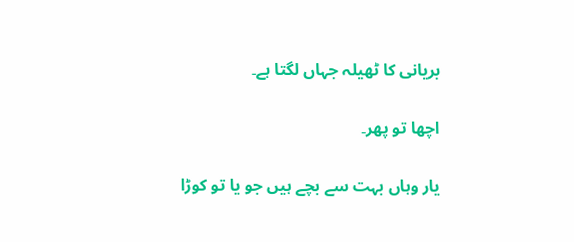بریانی کا ٹھیلہ جہاں لگتا ہے۔

اچھا تو پھر۔

یار وہاں بہت سے بچے ہیں جو یا تو کوڑا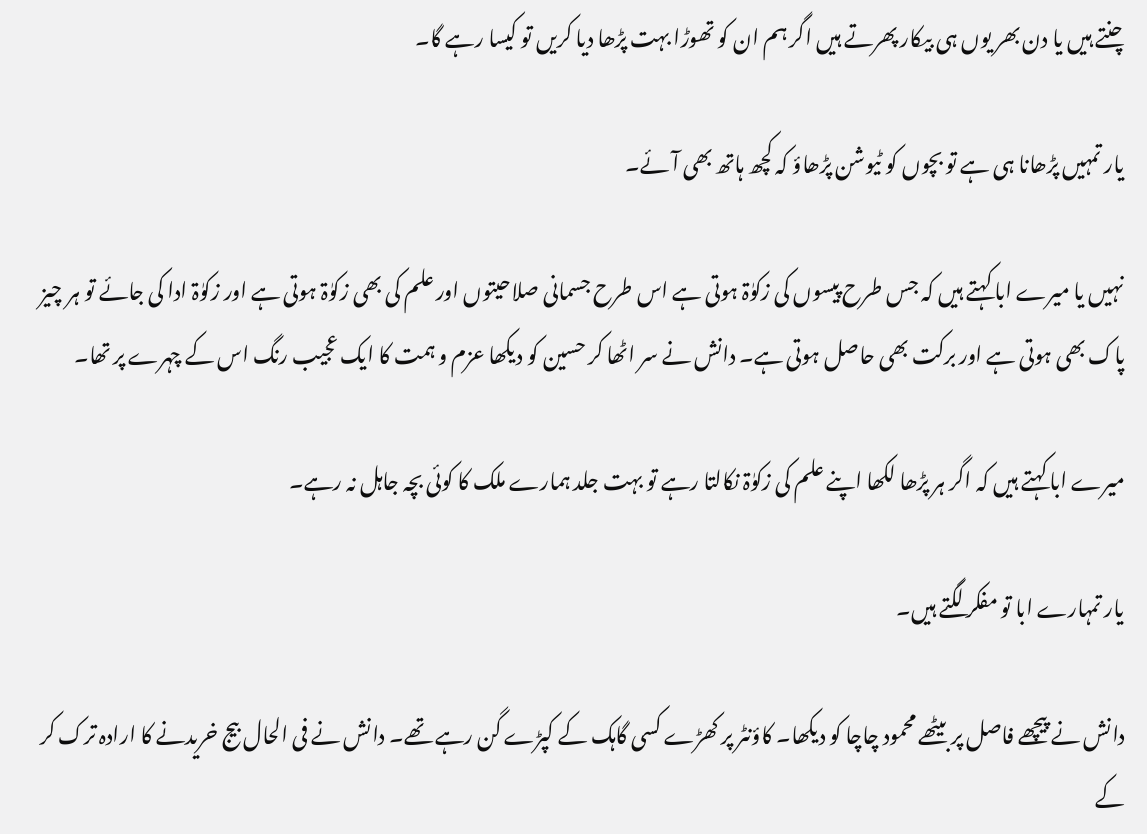چنتے ہیں یا دن بھر یوں ہی بیکار پھرتے ہیں اگر ہم ان کو تھوڑا بہت پڑھا دیا کریں تو کیسا رہے گا۔

یار تمہیں پڑھانا ہی ہے تو بچوں کو ٹیوشن پڑھاؤ کہ کچھ ہاتھ بھی آئے۔

نہیں یا میرے ابا کہتے ہیں کہ جس طرح پیسوں کی زکوٰۃ ہوتی ہے اس طرح جسمانی صلاحیتوں اور علم کی بھی زکوٰۃ ہوتی ہے اور زکوٰۃ ادا کی جائے تو ہر چیز پاک بھی ہوتی ہے اور برکت بھی حاصل ہوتی ہے۔ دانش نے سر اٹھا کر حسین کو دیکھا عزم و ہمت کا ایک عجیب رنگ اس کے چہرے پر تھا۔

میرے ابا کہتے ہیں کہ اگر ہر پڑھا لکھا اپنے علم کی زکوٰۃ نکالتا رہے تو بہت جلد ہمارے ملک کا کوئی بچہ جاہل نہ رہے۔

یار تمہارے ابا تو مفکر لگتے ہیں۔

دانش نے پیچھے فاصل پر بیٹھے محمود چاچا کو دیکھا۔ کاؤنٹر پر کھڑے کسی گاہک کے کپڑے گن رہے تھے۔ دانش نے فی الحال بیج خریدنے کا ارادہ ترک کر کے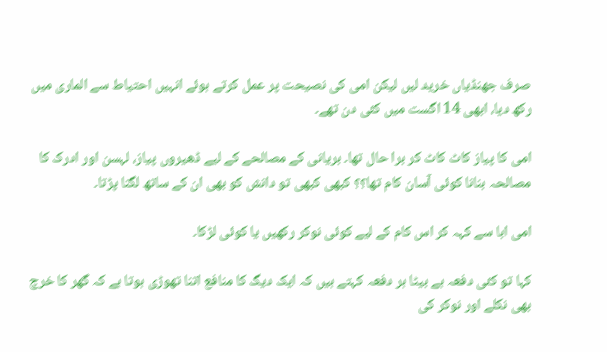صرف جھنڈیاں خرید لیں لیکن امی کی نصیحت پر عمل کرتے ہوئے انہیں احتیاط سے الماری میں رکھ دیا، ابھی 14 اگست میں کئی دن تھے۔

امی کا پیاز کاٹ کاٹ کر برا حال تھا۔ بریانی کے مصالحے کے لیے ڈھیروں پیاز، لہسن اور ادرک کا مصالحہ بنانا کوئی آسان کام تھا؟؟ کبھی کبھی تو دانش کو بھی ان کے ساتھ لگنا پڑتا۔

امی ابا سے کہہ کر اس کام کے لیے کوئی نوکر رکھیں یا کوئی لڑکا۔

کہا تو کئی دفعہ ہے بیٹا ہر دفعہ کہتے ہیں کہ ایک دیگ کا منافع اتنا تھوڑی ہوتا ہے کہ گھر کا خرچ بھی نکلے اور نوکر کی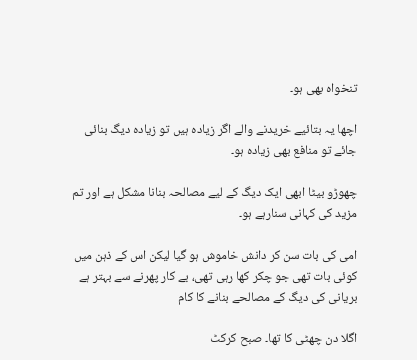تنخواہ بھی ہو۔

اچھا یہ بتائیے خریدنے والے اگر زیادہ ہیں تو زیادہ دیگ بنائی جائے تو منافع بھی زیادہ ہو۔

چھوڑو بیٹا ابھی ایک دیگ کے لیے مصالحہ بنانا مشکل ہے اور تم مزید کی کہانی سنارہے ہو۔

امی کی بات سن کر دانش خاموش ہو گیا لیکن اس کے ذہن میں کوئی بات تھی جو چکر کھا رہی تھی، بے کار پھرنے سے بہتر ہے بریانی کی دیگ کے مصالحے بنانے کا کام

اگلا دن چھٹی کا تھا۔ صبح کرکٹ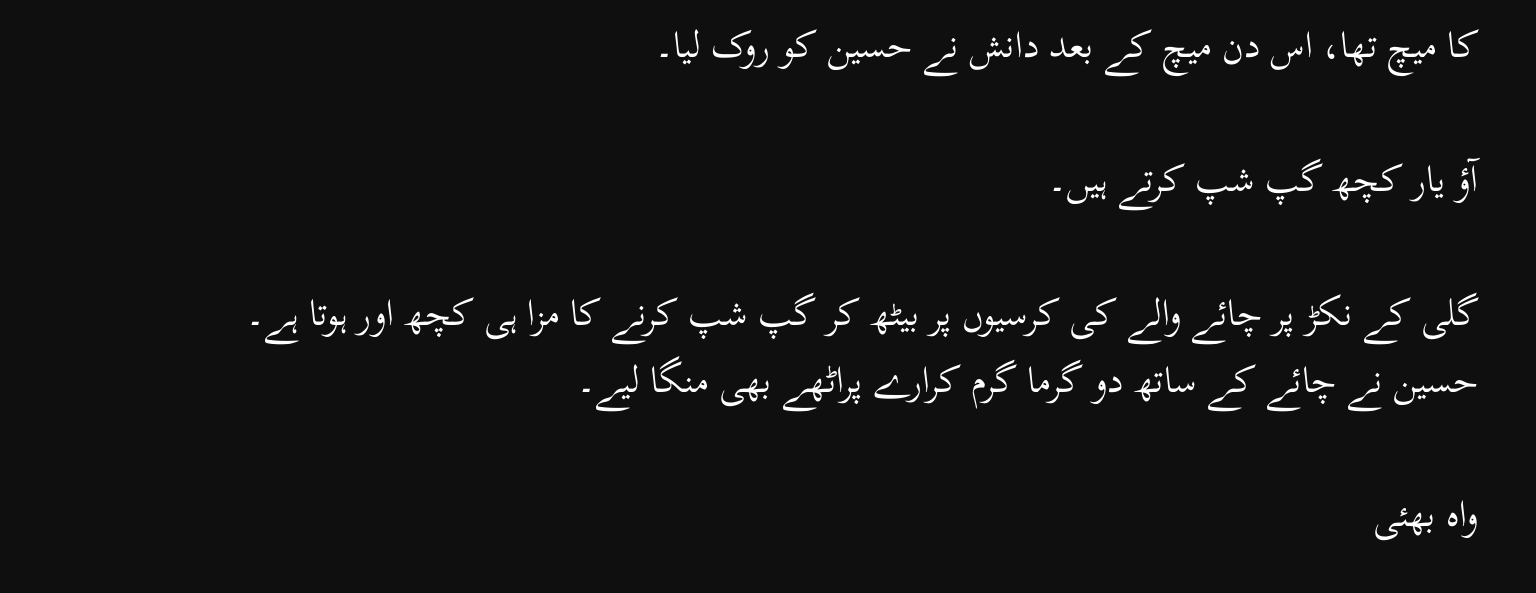کا میچ تھا، اس دن میچ کے بعد دانش نے حسین کو روک لیا۔

آؤ یار کچھ گپ شپ کرتے ہیں۔

گلی کے نکڑ پر چائے والے کی کرسیوں پر بیٹھ کر گپ شپ کرنے کا مزا ہی کچھ اور ہوتا ہے۔ حسین نے چائے کے ساتھ دو گرما گرم کرارے پراٹھے بھی منگا لیے۔

واہ بھئی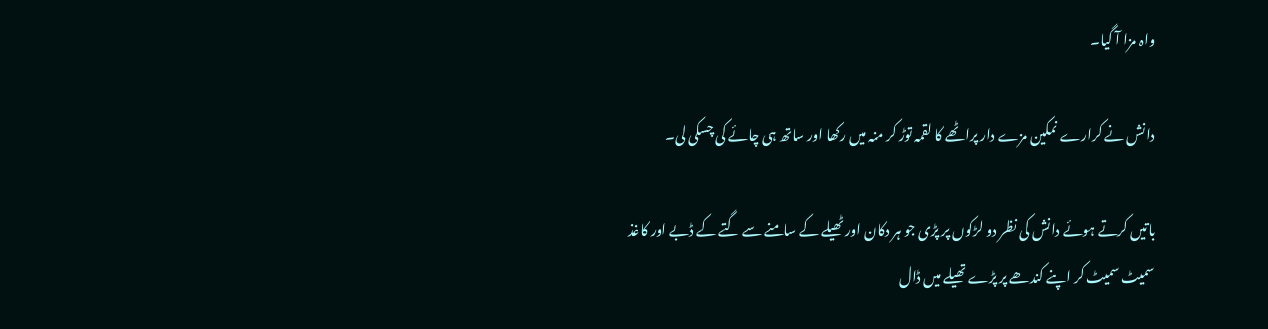واہ مزا آ گیا۔

دانش نے کرارے نمکین مزے دار پراٹھے کا لقمہ توڑ کر منہ میں رکھا اور ساتھ ہی چائے کی چسکی لی۔

باتیں کرتے ہوئے دانش کی نظر دو لڑکوں پر پڑی جو ہر دکان اور ٹھیلے کے سامنے سے گتے کے ڈبے اور کاغذ سمیٹ سمیٹ کر اپنے کندھے پر پڑے تھیلے میں ڈال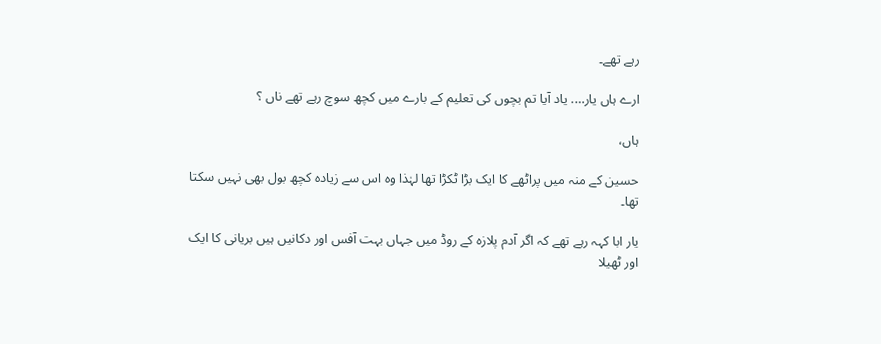رہے تھے۔

ارے ہاں یار…. یاد آیا تم بچوں کی تعلیم کے بارے میں کچھ سوچ رہے تھے ناں ؟

ہاں،

حسین کے منہ میں پراٹھے کا ایک بڑا ٹکڑا تھا لہٰذا وہ اس سے زیادہ کچھ بول بھی نہیں سکتا تھا۔

یار ابا کہہ رہے تھے کہ اگر آدم پلازہ کے روڈ میں جہاں بہت آفس اور دکانیں ہیں بریانی کا ایک اور ٹھیلا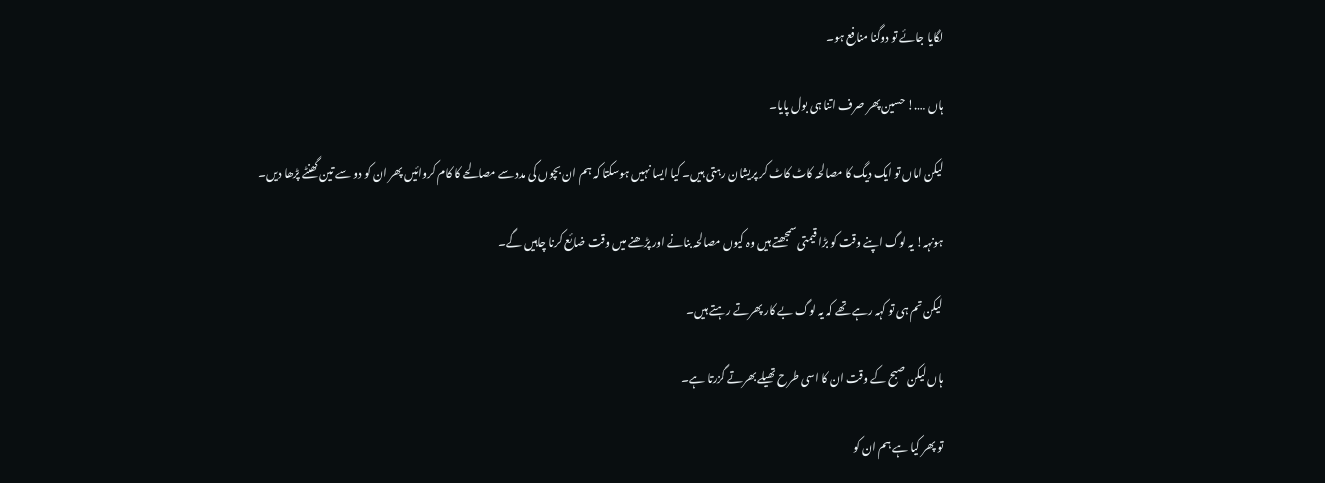لگایا جائے تو دوگنا منافع ہو۔

ہاں ….! حسین پھر صرف اتنا ہی بول پایا۔

لیکن اماں تو ایک دیگ کا مصالحہ کاٹ کاٹ کر پریشان رہتی ہیں۔ کیا ایسا نہیں ہوسکتا کہ ہم ان بچوں کی مدد سے مصالحے کا کام کروائیں پھر ان کو دو سے تین گھنٹے پڑھا دیں۔

ہونہہ! یہ لوگ اپنے وقت کو بڑا قیمتی سمجھتے ہیں وہ کیوں مصالحہ بنانے اور پڑھنے میں وقت ضائع کرنا چاہیں گے۔

لیکن تم ہی تو کہہ رہے تھے کہ یہ لوگ بے کار پھرتے رہتے ہیں۔

ہاں لیکن صبح کے وقت ان کا اسی طرح تھیلے بھرتے گزرتا ہے۔

تو پھر کیا ہے ہم ان کو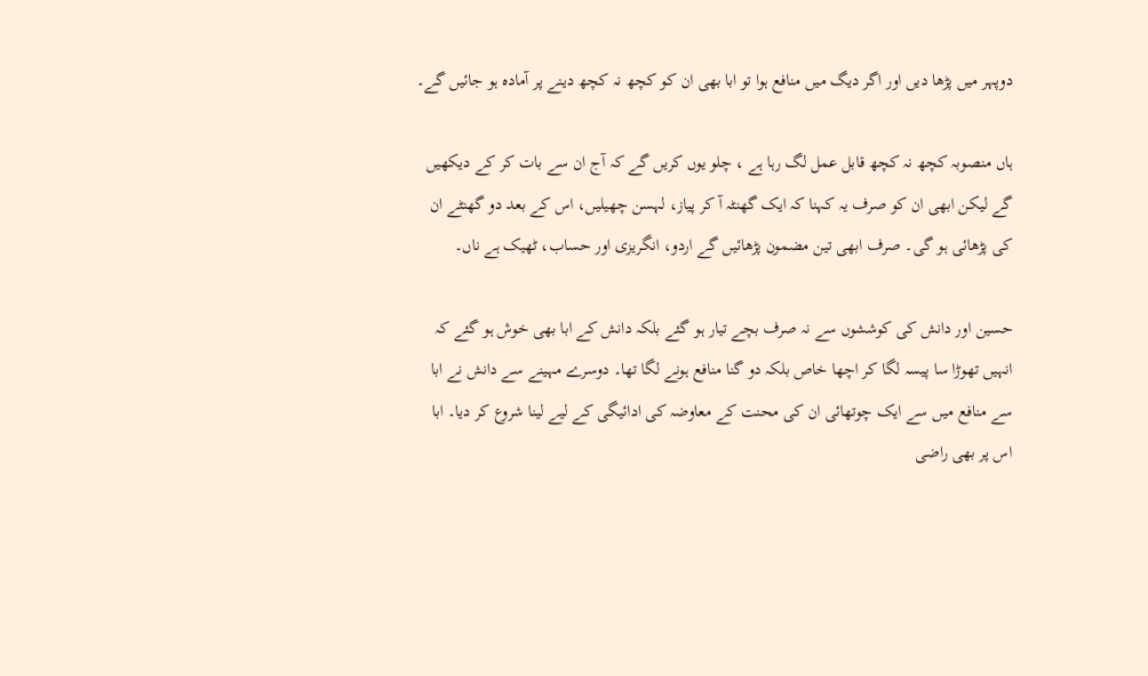دوپہر میں پڑھا دیں اور اگر دیگ میں منافع ہوا تو ابا بھی ان کو کچھ نہ کچھ دینے پر آمادہ ہو جائیں گے۔

ہاں منصوبہ کچھ نہ کچھ قابل عمل لگ رہا ہے ، چلو یوں کریں گے کہ آج ان سے بات کر کے دیکھیں گے لیکن ابھی ان کو صرف یہ کہنا کہ ایک گھنٹہ آ کر پیاز، لہسن چھیلیں، اس کے بعد دو گھنٹے ان کی پڑھائی ہو گی۔ صرف ابھی تین مضمون پڑھائیں گے اردو، انگریزی اور حساب، ٹھیک ہے ناں۔

حسین اور دانش کی کوششوں سے نہ صرف بچے تیار ہو گئے بلکہ دانش کے ابا بھی خوش ہو گئے کہ انہیں تھوڑا سا پیسہ لگا کر اچھا خاص بلکہ دو گنا منافع ہونے لگا تھا۔ دوسرے مہینے سے دانش نے ابا سے منافع میں سے ایک چوتھائی ان کی محنت کے معاوضہ کی ادائیگی کے لیے لینا شروع کر دیا۔ ابا اس پر بھی راضی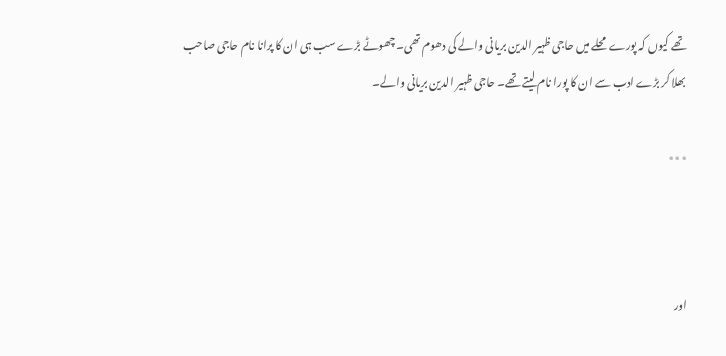تھے کیوں کہ پورے محلے میں حاجی ظہیر الدین بریانی والے کی دھوم تھی۔ چھوٹے بڑے سب ہی ان کا پرانا نام حاجی صاحب بھلا کر بڑے ادب سے ان کا پورا نام لیتے تھے۔ حاجی ظہیر الدین بریانی والے۔

٭٭٭



اور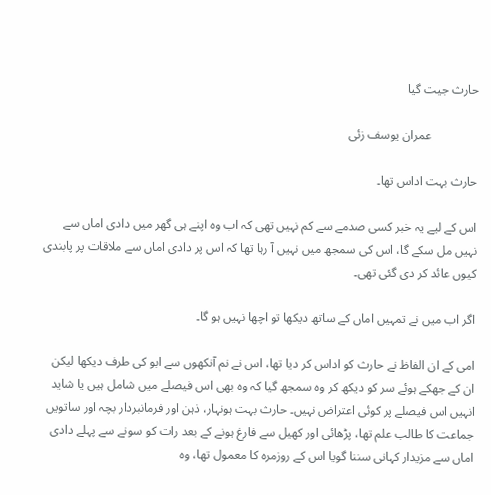حارث جیت گیا

               عمران یوسف زئی

حارث بہت اداس تھا۔

اس کے لیے یہ خبر کسی صدمے سے کم نہیں تھی کہ اب وہ اپنے ہی گھر میں دادی اماں سے نہیں مل سکے گا، اس کی سمجھ میں نہیں آ رہا تھا کہ اس پر دادی اماں سے ملاقات پر پابندی کیوں عائد کر دی گئی تھی۔

اگر اب میں نے تمہیں اماں کے ساتھ دیکھا تو اچھا نہیں ہو گا۔

امی کے ان الفاظ نے حارث کو اداس کر دیا تھا، اس نے نم آنکھوں سے ابو کی طرف دیکھا لیکن ان کے جھکے ہوئے سر کو دیکھ کر وہ سمجھ گیا کہ وہ بھی اس فیصلے میں شامل ہیں یا شاید انہیں اس فیصلے پر کوئی اعتراض نہیں۔ حارث بہت ہونہار، ذہن اور فرمانبردار بچہ اور ساتویں جماعت کا طالب علم تھا، پڑھائی اور کھیل سے فارغ ہونے کے بعد رات کو سونے سے پہلے دادی اماں سے مزیدار کہانی سننا گویا اس کے روزمرہ کا معمول تھا، وہ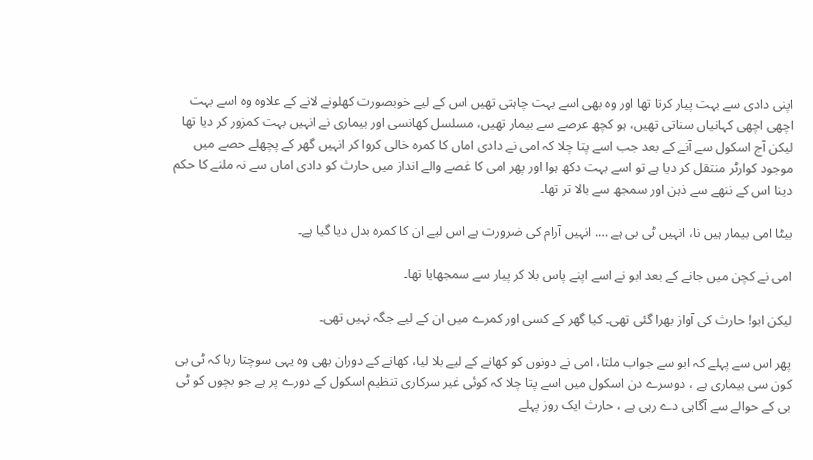اپنی دادی سے بہت پیار کرتا تھا اور وہ بھی اسے بہت چاہتی تھیں اس کے لیے خوبصورت کھلونے لانے کے علاوہ وہ اسے بہت اچھی اچھی کہانیاں سناتی تھیں، ہو کچھ عرصے سے بیمار تھیں، مسلسل کھانسی اور بیماری نے انہیں بہت کمزور کر دیا تھا لیکن آج اسکول سے آنے کے بعد جب اسے پتا چلا کہ امی نے دادی اماں کا کمرہ خالی کروا کر انہیں گھر کے پچھلے حصے میں موجود کوارٹر منتقل کر دیا ہے تو اسے بہت دکھ ہوا اور پھر امی کا غصے والے انداز میں حارث کو دادی اماں سے نہ ملنے کا حکم دینا اس کے ننھے سے ذہن اور سمجھ سے بالا تر تھا۔

بیٹا امی بیمار ہیں نا، انہیں ٹی بی ہے …. انہیں آرام کی ضرورت ہے اس لیے ان کا کمرہ بدل دیا گیا ہے۔

امی نے کچن میں جانے کے بعد ابو نے اسے اپنے پاس بلا کر پیار سے سمجھایا تھا۔

لیکن ابو! حارث کی آواز بھرا گئی تھی۔ کیا گھر کے کسی اور کمرے میں ان کے لیے جگہ نہیں تھی۔

پھر اس سے پہلے کہ ابو سے جواب ملتا، امی نے دونوں کو کھانے کے لیے بلا لیا، کھانے کے دوران بھی وہ یہی سوچتا رہا کہ ٹی بی کون سی بیماری ہے ، دوسرے دن اسکول میں اسے پتا چلا کہ کوئی غیر سرکاری تنظیم اسکول کے دورے پر ہے جو بچوں کو ٹی بی کے حوالے سے آگاہی دے رہی ہے ، حارث ایک روز پہلے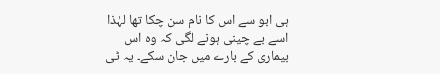ہی ابو سے اس کا نام سن چکا تھا لہٰذا اسے بے چینی ہونے لگی کہ وہ اس بیماری کے بارے میں جان سکے۔ یہ ٹی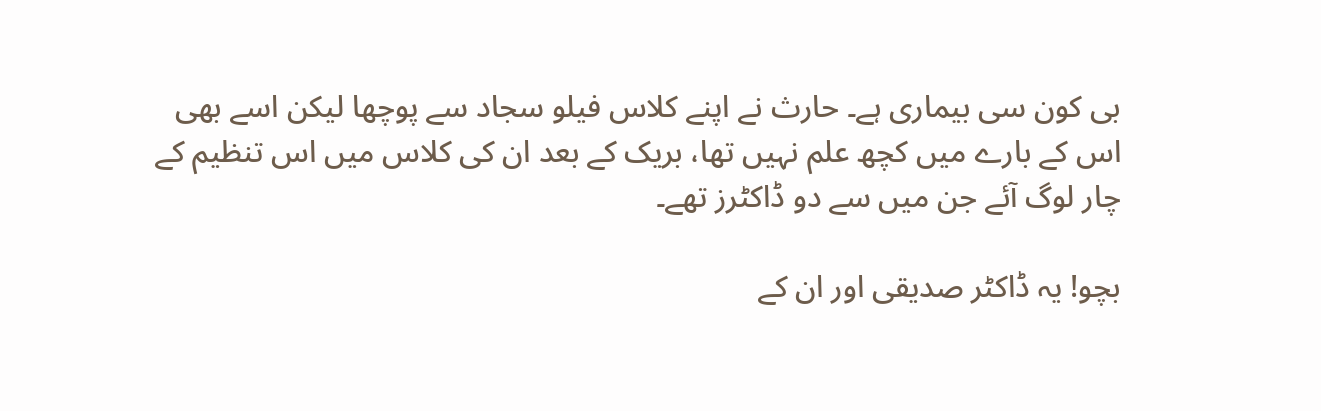بی کون سی بیماری ہے۔ حارث نے اپنے کلاس فیلو سجاد سے پوچھا لیکن اسے بھی اس کے بارے میں کچھ علم نہیں تھا، بریک کے بعد ان کی کلاس میں اس تنظیم کے چار لوگ آئے جن میں سے دو ڈاکٹرز تھے۔

بچو! یہ ڈاکٹر صدیقی اور ان کے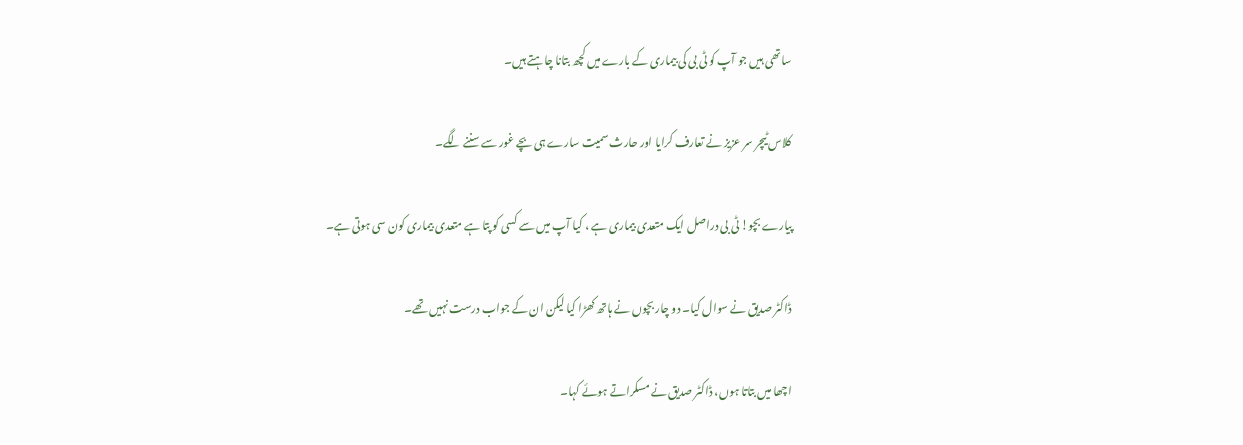ساتھی ہیں جو آپ کو ٹی بی کی بیماری کے بارے میں کچھ بتانا چاہتے ہیں۔

کلاس ٹیچر سر عزیز نے تعارف کرایا اور حارث سمیت سارے ہی بچے غور سے سننے لگے۔

پیارے بچو! ٹی بی دراصل ایک متعدی بیماری ہے ، کیا آپ میں سے کسی کو پتا ہے متعدی بیماری کون سی ہوتی ہے۔

ڈاکٹر صدیق نے سوال کیا۔ دو چار بچوں نے ہاتھ کھڑا کیا لیکن ان کے جواب درست نہیں تھے۔

اچھا میں بتاتا ہوں، ڈاکٹر صدیق نے مسکراتے ہوئے کہا۔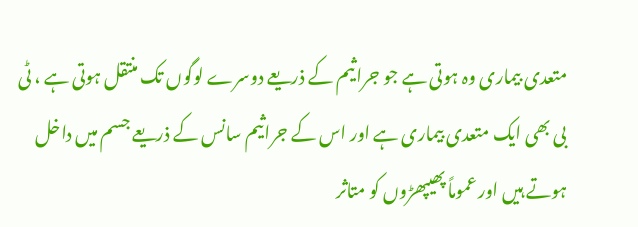متعدی بیماری وہ ہوتی ہے جو جراثیم کے ذریعے دوسرے لوگوں تک منتقل ہوتی ہے ، ٹی بی بھی ایک متعدی بیماری ہے اور اس کے جراثیم سانس کے ذریعے جسم میں داخل ہوتے ہیں اور عموماً پھیپھڑوں کو متاثر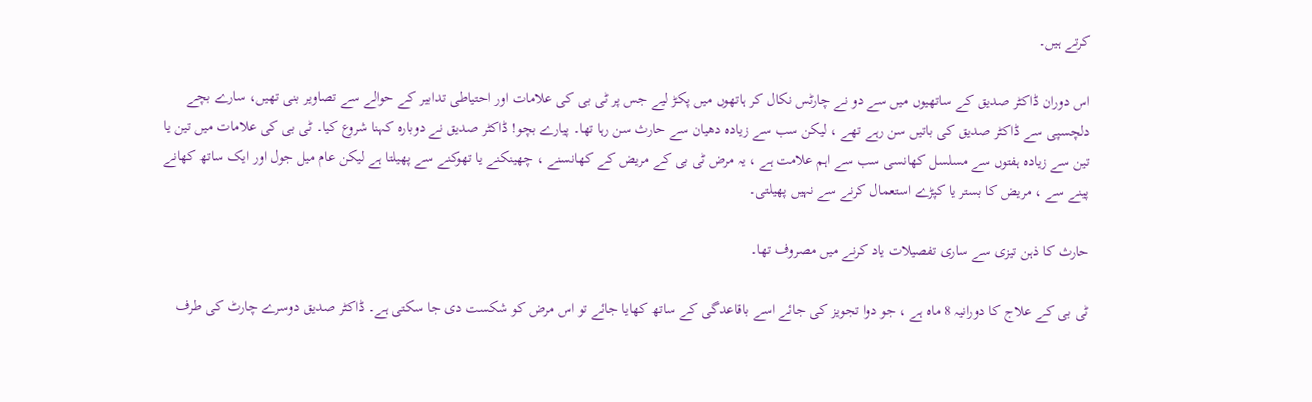کرتے ہیں۔

اس دوران ڈاکٹر صدیق کے ساتھیوں میں سے دو نے چارٹس نکال کر ہاتھوں میں پکڑ لیے جس پر ٹی بی کی علامات اور احتیاطی تدابیر کے حوالے سے تصاویر بنی تھیں، سارے بچے دلچسپی سے ڈاکٹر صدیق کی باتیں سن رہے تھے ، لیکن سب سے زیادہ دھیان سے حارث سن رہا تھا۔ پیارے بچو! ڈاکٹر صدیق نے دوبارہ کہنا شروع کیا۔ ٹی بی کی علامات میں تین یا تین سے زیادہ ہفتوں سے مسلسل کھانسی سب سے اہم علامت ہے ، یہ مرض ٹی بی کے مریض کے کھانسنے ، چھینکنے یا تھوکنے سے پھیلتا ہے لیکن عام میل جول اور ایک ساتھ کھانے پینے سے ، مریض کا بستر یا کپڑے استعمال کرنے سے نہیں پھیلتی۔

حارث کا ذہن تیزی سے ساری تفصیلات یاد کرنے میں مصروف تھا۔

ٹی بی کے علاج کا دورانیہ 8 ماہ ہے ، جو دوا تجویز کی جائے اسے باقاعدگی کے ساتھ کھایا جائے تو اس مرض کو شکست دی جا سکتی ہے۔ ڈاکٹر صدیق دوسرے چارٹ کی طرف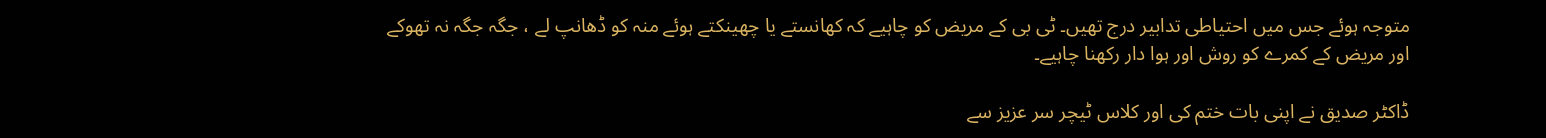متوجہ ہوئے جس میں احتیاطی تدابیر درج تھیں۔ ٹی بی کے مریض کو چاہیے کہ کھانستے یا چھینکتے ہوئے منہ کو ڈھانپ لے ، جگہ جگہ نہ تھوکے اور مریض کے کمرے کو روش اور ہوا دار رکھنا چاہیے۔

ڈاکٹر صدیق نے اپنی بات ختم کی اور کلاس ٹیچر سر عزیز سے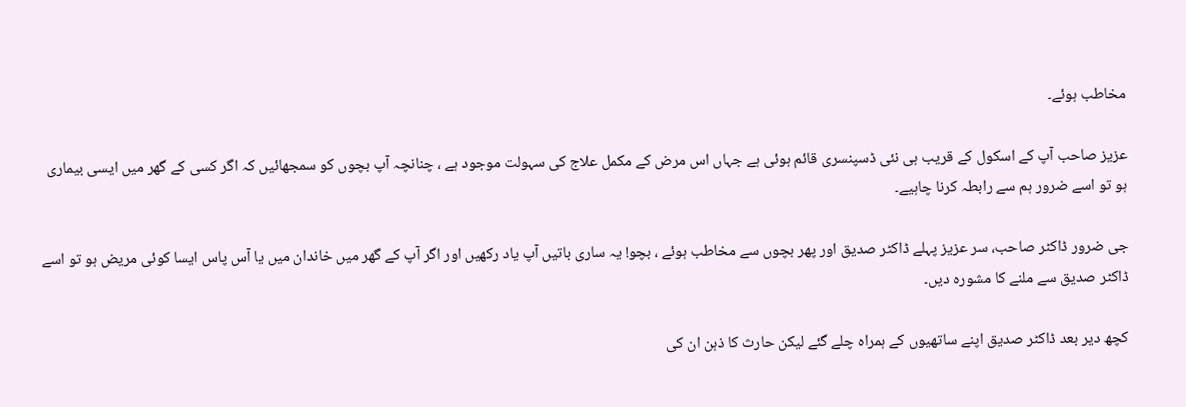مخاطب ہوئے۔

عزیز صاحب آپ کے اسکول کے قریب ہی نئی ڈسپنسری قائم ہوئی ہے جہاں اس مرض کے مکمل علاج کی سہولت موجود ہے ، چنانچہ آپ بچوں کو سمجھائیں کہ اگر کسی کے گھر میں ایسی بیماری ہو تو اسے ضرور ہم سے رابطہ کرنا چاہیے۔

جی ضرور ڈاکٹر صاحب، سر عزیز پہلے ڈاکٹر صدیق اور پھر بچوں سے مخاطب ہوئے ، بچو! یہ ساری باتیں آپ یاد رکھیں اور اگر آپ کے گھر میں خاندان میں یا آس پاس ایسا کوئی مریض ہو تو اسے ڈاکٹر صدیق سے ملنے کا مشورہ دیں۔

کچھ دیر بعد ڈاکٹر صدیق اپنے ساتھیوں کے ہمراہ چلے گئے لیکن حارث کا ذہن ان کی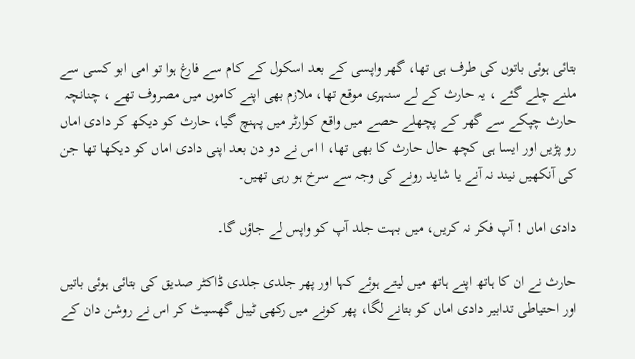بتائی ہوئی باتوں کی طرف ہی تھا، گھر واپسی کے بعد اسکول کے کام سے فارغ ہوا تو امی ابو کسی سے ملنے چلے گئے ، یہ حارث کے لے سنہری موقع تھا، ملازم بھی اپنے کاموں میں مصروف تھے ، چنانچہ حارث چپکے سے گھر کے پچھلے حصے میں واقع کوارٹر میں پہنچ گیا، حارث کو دیکھ کر دادی اماں رو پڑیں اور ایسا ہی کچھ حال حارث کا بھی تھا، ا اس نے دو دن بعد اپنی دادی اماں کو دیکھا تھا جن کی آنکھیں نیند نہ آنے یا شاید رونے کی وجہ سے سرخ ہو رہی تھیں۔

دادی اماں ! آپ فکر نہ کریں، میں بہت جلد آپ کو واپس لے جاؤں گا۔

حارث نے ان کا ہاتھ اپنے ہاتھ میں لیتے ہوئے کہا اور پھر جلدی جلدی ڈاکٹر صدیق کی بتائی ہوئی باتیں اور احتیاطی تدابیر دادی اماں کو بتانے لگا، پھر کونے میں رکھی ٹیبل گھسیٹ کر اس نے روشن دان کے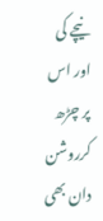نیچے کی اور اس پر چڑھ کرروشن دان بھی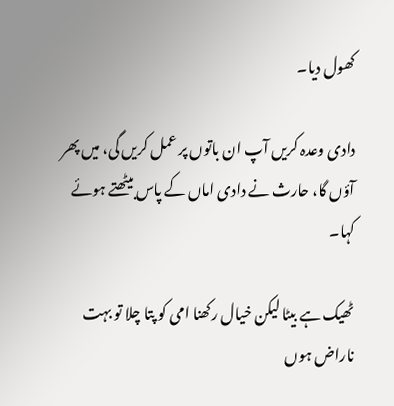کھول دیا۔

دادی وعدہ کریں آپ ان باتوں پر عمل کریں گی، میں پھر آؤں گا، حارث نے دادی اماں کے پاس بیٹھتے ہوئے کہا۔

ٹھیک ہے بیٹا لیکن خیال رکھنا امی کو پتا چلا تو بہت ناراض ہوں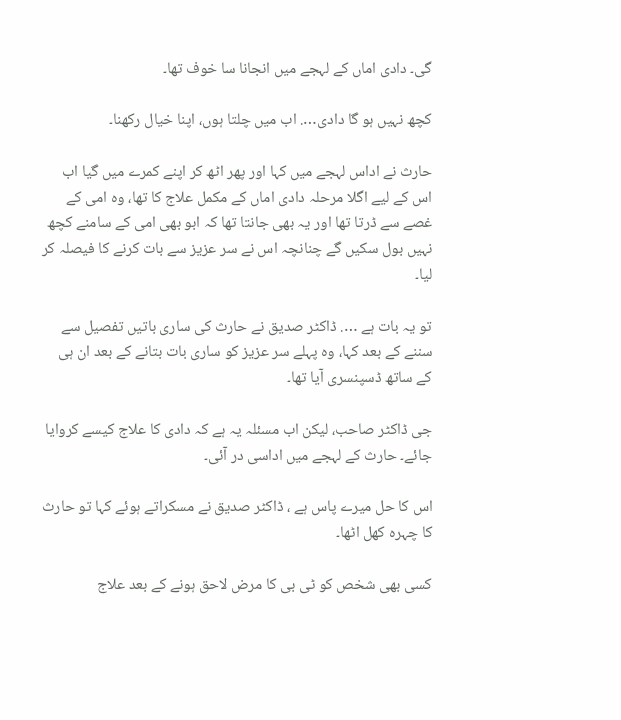گی۔ دادی اماں کے لہجے میں انجانا سا خوف تھا۔

کچھ نہیں ہو گا دادی…. اب میں چلتا ہوں، اپنا خیال رکھنا۔

حارث نے اداس لہجے میں کہا اور پھر اٹھ کر اپنے کمرے میں گیا اب اس کے لیے اگلا مرحلہ دادی اماں کے مکمل علاج کا تھا، وہ امی کے غصے سے ڈرتا تھا اور یہ بھی جانتا تھا کہ ابو بھی امی کے سامنے کچھ نہیں بول سکیں گے چنانچہ اس نے سر عزیز سے بات کرنے کا فیصلہ کر لیا۔

تو یہ بات ہے …. ڈاکٹر صدیق نے حارث کی ساری باتیں تفصیل سے سننے کے بعد کہا، وہ پہلے سر عزیز کو ساری بات بتانے کے بعد ان ہی کے ساتھ ڈسپنسری آیا تھا۔

جی ڈاکٹر صاحب، لیکن اب مسئلہ یہ ہے کہ دادی کا علاج کیسے کروایا جائے۔ حارث کے لہجے میں اداسی در آئی۔

اس کا حل میرے پاس ہے ، ڈاکٹر صدیق نے مسکراتے ہوئے کہا تو حارث کا چہرہ کھل اٹھا۔

کسی بھی شخص کو ٹی بی کا مرض لاحق ہونے کے بعد علاج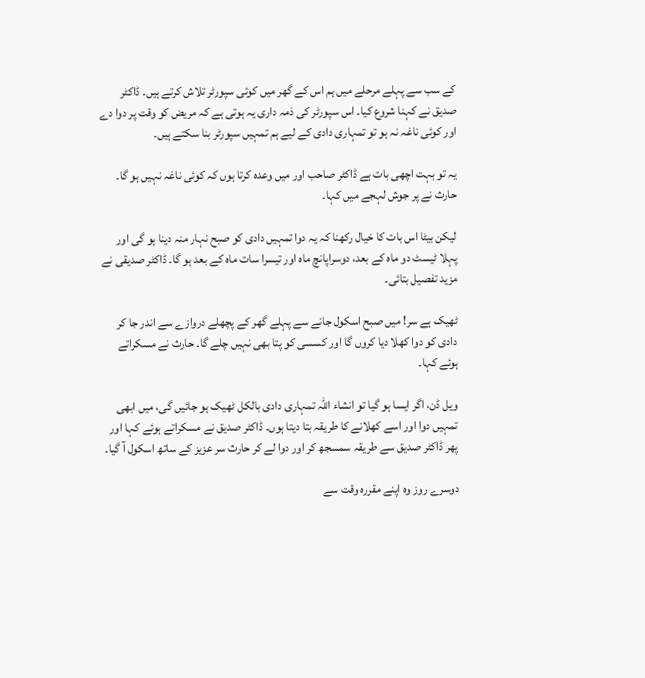کے سب سے پہلے مرحلے میں ہم اس کے گھر میں کوئی سپورٹر تلاش کرتے ہیں۔ ڈاکٹر صدیق نے کہنا شروع کیا۔ اس سپورٹر کی ذمہ داری یہ ہوتی ہے کہ مریض کو وقت پر دوا دے اور کوئی ناغہ نہ ہو تو تمہاری دادی کے لیے ہم تمہیں سپورٹر بنا سکتے ہیں۔

یہ تو بہت اچھی بات ہے ڈاکٹر صاحب اور میں وعدہ کرتا ہوں کہ کوئی ناغہ نہیں ہو گا۔ حارث نے پر جوش لہجے میں کہا۔

لیکن بیٹا اس بات کا خیال رکھنا کہ یہ دوا تمہیں دادی کو صبح نہار منہ دینا ہو گی اور پہلا ٹیسٹ دو ماہ کے بعد، دوسراپانچ ماہ اور تیسرا سات ماہ کے بعد ہو گا۔ ڈاکٹر صدیقی نے مزید تفصیل بتائی۔

ٹھیک ہے سر! میں صبح اسکول جانے سے پہلے گھر کے پچھلے دروازے سے اندر جا کر دادی کو دوا کھلا دیا کروں گا اور کسسی کو پتا بھی نہیں چلے گا۔ حارث نے مسکراتے ہوئے کہا۔

ویل ڈن، اگر ایسا ہو گیا تو انشاء اللہ تمہاری دادی بالکل ٹھیک ہو جائیں گی، میں ابھی تمہیں دوا اور اسے کھلانے کا طریقہ بتا دیتا ہوں۔ ڈاکٹر صدیق نے مسکراتے ہوئے کہا اور پھر ڈاکٹر صدیق سے طریقہ سمسجھ کر اور دوا لے کر حارث سر عزیز کے ساتھ اسکول آ گیا۔

دوسرے روز وہ اپنے مقررہ وقت سے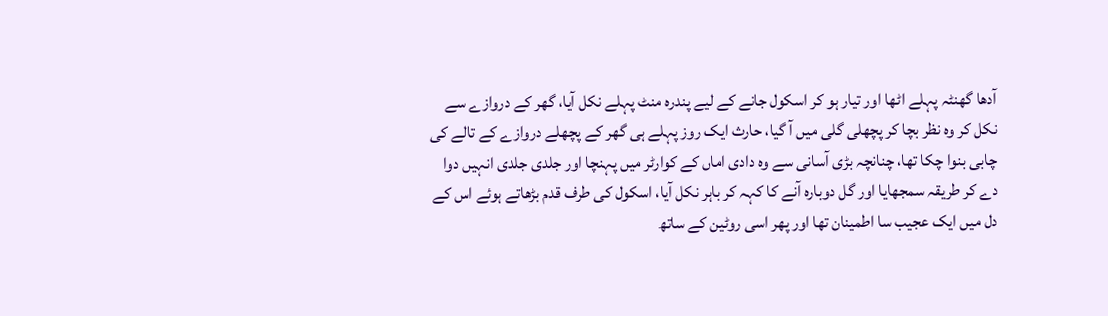آدھا گھنٹہ پہلے اٹھا اور تیار ہو کر اسکول جانے کے لیے پندرہ منٹ پہلے نکل آیا، گھر کے دروازے سے نکل کر وہ نظر بچا کر پچھلی گلی میں آ گیا، حارث ایک روز پہلے ہی گھر کے پچھلے دروازے کے تالے کی چابی بنوا چکا تھا، چنانچہ بڑی آسانی سے وہ دادی اماں کے کوارٹر میں پہنچا اور جلدی جلدی انہیں دوا دے کر طریقہ سمجھایا اور گل دوبارہ آنے کا کہہ کر باہر نکل آیا، اسکول کی طرف قدم بڑھاتے ہوئے اس کے دل میں ایک عجیب سا اطمینان تھا اور پھر اسی روٹین کے ساتھ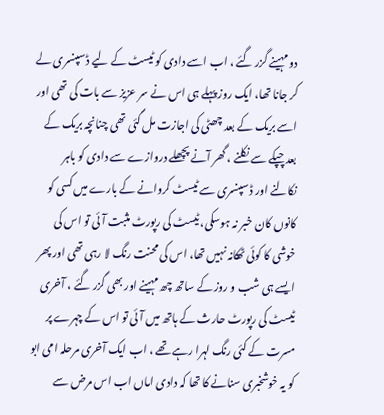دو مہینے گزر گئے ، اب اسے دادی کو ٹیسٹ کے لیے ڈسپنسری لے کر جانا تھا، ایک روز پہلے ہی اس نے سر عزیز سے بات کی تھی اور اسے بریک کے بعد چھٹی کی اجازت مل گئی تھی چنانچہ بریک کے بعد چپکے سے نکلنے ، گھر آنے پچھلے دروازے سے دادی کو باہر نکالنے اور ڈسپنسری سے ٹیسٹ کروانے کے بارے میں کسی کو کانوں کان خبر نہ ہوسکی، ٹیسٹ کی رپورٹ مثبت آئی تو اس کی خوشی کا کوئی ٹھکانہ نہیں تھا، اس کی محنت رنگ لا رہی تھی اور پھر ایسے ہی شب و روز کے ساتھ چھ مہینے اور بھی گزر گئے ، آخری ٹیسٹ کی رپورٹ حارث کے ہاتھ میں آئی تو اس کے چہرے پر مسرت کے کئی رنگ لہرا رہے تھے ، اب ایک آخری مرحلہ امی ابو کو یہ خوشخبری سنانے کا تھا کہ دادی اماں اب اس مرض سے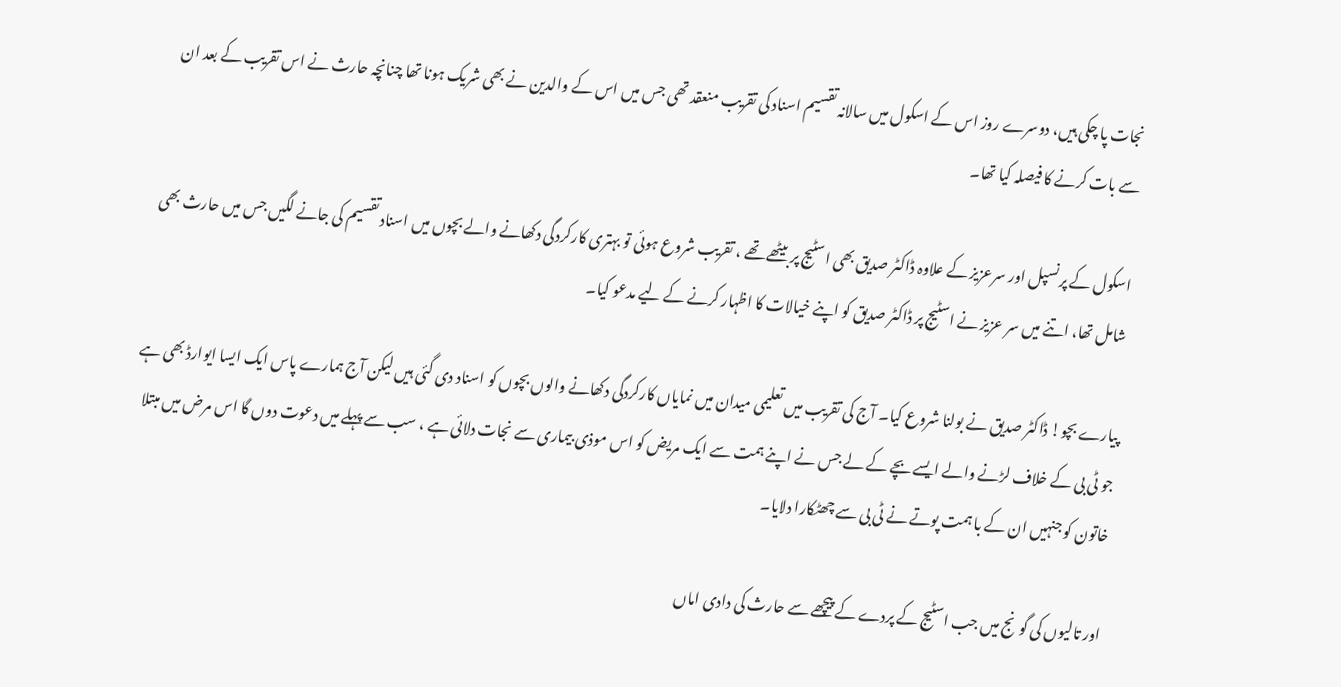نجات پا چکی ہیں، دوسرے روز اس کے اسکول میں سالانہ تقسیم اسناد کی تقریب منعقد تھی جس میں اس کے والدین نے بھی شریک ہونا تھا چنانچہ حارث نے اس تقریب کے بعد ان سے بات کرنے کا فیصلہ کیا تھا۔

اسکول کے پرنسپل اور سرعزیز کے علاوہ ڈاکٹر صدیق بھی اسٹیج پر بیٹھے تھے ، تقریب شروع ہوئی تو بہتری کارکردگی دکھانے والے بچوں میں اسناد تقسیم کی جانے لگیں جس میں حارث بھی شامل تھا، اتنے میں سر عزیز نے اسٹیج پر ڈاکٹر صدیق کو اپنے خیالات کا اظہار کرنے کے لیے مدعو کیا۔

پیارے بچو! ڈاکٹر صدیق نے بولنا شروع کیا۔ آج کی تقریب میں تعلیمی میدان میں نمایاں کارکردگی دکھانے والوں بچوں کو اسناد دی گئی ہیں لیکن آج ہمارے پاس ایک ایسا ایوارڈ بھی ہے جو ٹی بی کے خلاف لڑنے والے ایسے بچے کے لے جس نے اپنے ہمت سے ایک مریض کو اس موذی بیماری سے نجات دلائی ہے ، سب سے پہلے میں دعوت دوں گا اس مرض میں مبتلا خاتون کو جنہیں ان کے با ہمت پوتے نے ٹی بی سے چھٹکارا دلایا۔

اور تالیوں کی گونج میں جب اسٹیج کے پردے کے پیچھے سے حارث کی دادی اماں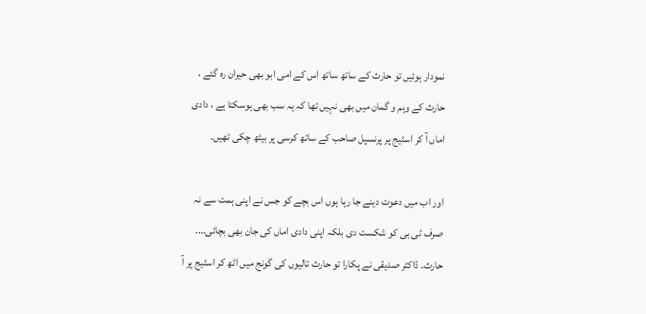نمودار ہوئیں تو حارث کے ساتھ ساتھ اس کے امی ابو بھی حیران رہ گئے ، حارث کے وہم و گمان میں بھی نہیں تھا کہ یہ سب بھی ہوسکتا ہے ، دادی اماں آ کر اسٹیج پر پرنسپل صاحب کے ساتھ کرسی پر بیٹھ چکی تھیں۔

اور اب میں دعوت دینے جا رہا ہوں اس بچے کو جس نے اپنی ہمت سے نہ صرف ٹی بی کو شکست دی بلکہ اپنی دادی اماں کی جان بھی بچائی…. حارث۔ ڈاکٹر صدیقی نے پکارا تو حارث تالیوں کی گونج میں اٹھ کر اسٹیج پر آ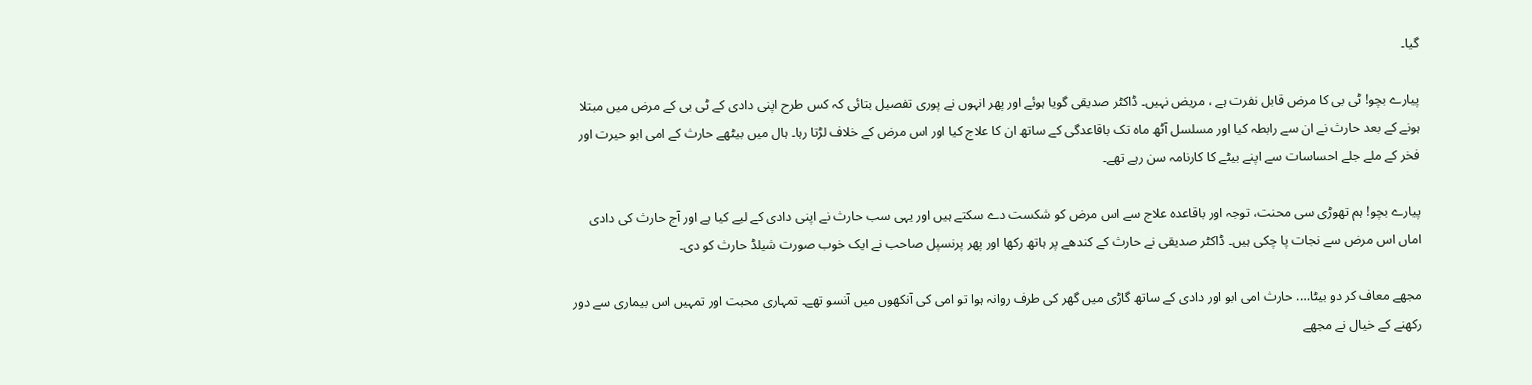گیا۔

پیارے بچو! ٹی بی کا مرض قابل نفرت ہے ، مریض نہیں۔ ڈاکٹر صدیقی گویا ہوئے اور پھر انہوں نے پوری تفصیل بتائی کہ کس طرح اپنی دادی کے ٹی بی کے مرض میں مبتلا ہونے کے بعد حارث نے ان سے رابطہ کیا اور مسلسل آٹھ ماہ تک باقاعدگی کے ساتھ ان کا علاج کیا اور اس مرض کے خلاف لڑتا رہا۔ ہال میں بیٹھے حارث کے امی ابو حیرت اور فخر کے ملے جلے احساسات سے اپنے بیٹے کا کارنامہ سن رہے تھے۔

پیارے بچو! ہم تھوڑی سی محنت، توجہ اور باقاعدہ علاج سے اس مرض کو شکست دے سکتے ہیں اور یہی سب حارث نے اپنی دادی کے لیے کیا ہے اور آج حارث کی دادی اماں اس مرض سے نجات پا چکی ہیں۔ ڈاکٹر صدیقی نے حارث کے کندھے پر ہاتھ رکھا اور پھر پرنسپل صاحب نے ایک خوب صورت شیلڈ حارث کو دی۔

مجھے معاف کر دو بیٹا…. حارث امی ابو اور دادی کے ساتھ گاڑی میں گھر کی طرف روانہ ہوا تو امی کی آنکھوں میں آنسو تھے۔ تمہاری محبت اور تمہیں اس بیماری سے دور رکھنے کے خیال نے مجھے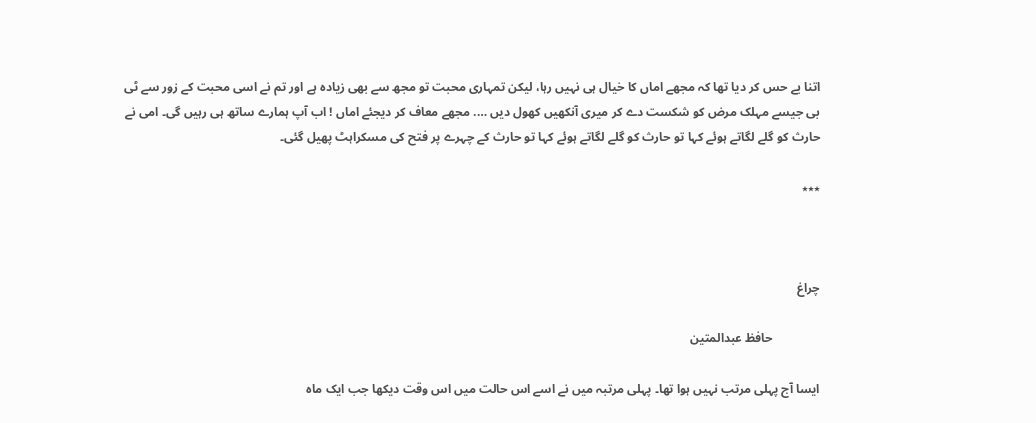اتنا بے حس کر دیا تھا کہ مجھے اماں کا خیال ہی نہیں رہا، لیکن تمہاری محبت تو مجھ سے بھی زیادہ ہے اور تم نے اسی محبت کے زور سے ٹی بی جیسے مہلک مرض کو شکست دے کر میری آنکھیں کھول دیں …. مجھے معاف کر دیجئے اماں ! اب آپ ہمارے ساتھ ہی رہیں گی۔ امی نے حارث کو گلے لگاتے ہوئے کہا تو حارث کو گلے لگاتے ہوئے کہا تو حارث کے چہرے پر فتح کی مسکراہٹ پھیل گئی۔

٭٭٭



چراغ

               حافظ عبدالمتین

ایسا آج پہلی مرتب نہیں ہوا تھا۔ پہلی مرتبہ میں نے اسے اس حالت میں اس وقت دیکھا جب ایک ماہ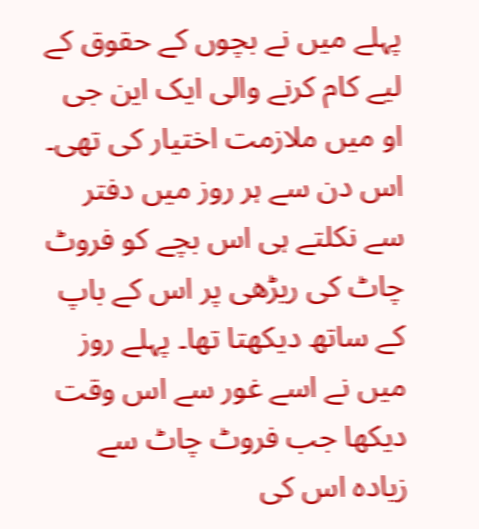پہلے میں نے بچوں کے حقوق کے لیے کام کرنے والی ایک این جی او میں ملازمت اختیار کی تھی۔ اس دن سے ہر روز میں دفتر سے نکلتے ہی اس بچے کو فروٹ چاٹ کی ریڑھی پر اس کے باپ کے ساتھ دیکھتا تھا۔ پہلے روز میں نے اسے غور سے اس وقت دیکھا جب فروٹ چاٹ سے زیادہ اس کی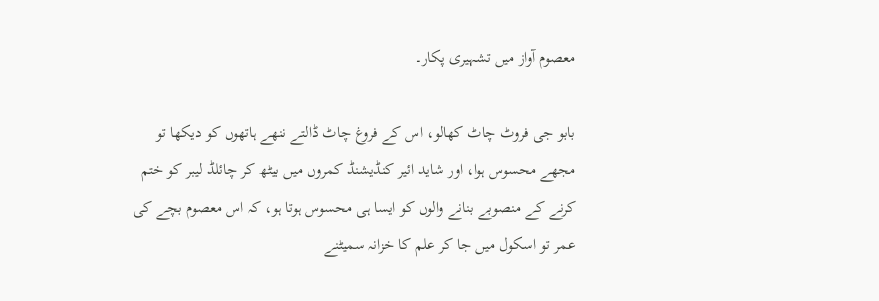معصوم آواز میں تشہیری پکار۔

بابو جی فروٹ چاٹ کھالو، اس کے فروغ چاٹ ڈالتے ننھے ہاتھوں کو دیکھا تو مجھے محسوس ہوا، اور شاید ائیر کنڈیشنڈ کمروں میں بیٹھ کر چائلڈ لیبر کو ختم کرنے کے منصوبے بنانے والوں کو ایسا ہی محسوس ہوتا ہو، کہ اس معصوم بچے کی عمر تو اسکول میں جا کر علم کا خزانہ سمیٹنے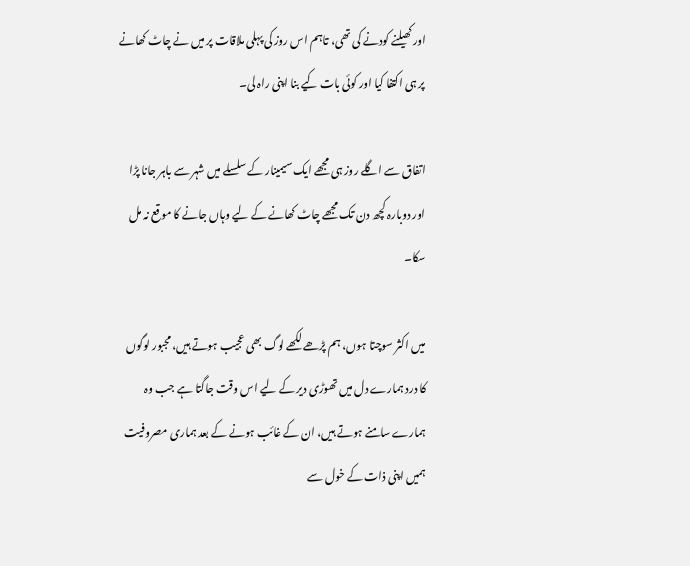اور کھیلنے کودنے کی تھی، تاہم اس روز کی پہلی ملاقات پر میں نے چاٹ کھانے پر ہی اکتفا کیا اور کوئی بات کیے بنا اپنی راہ لی۔

اتفاق سے اگلے روز ہی مجھے ایک سیمینار کے سلسلے میں شہر سے باہر جانا پڑا اور دوبارہ کچھ دن تک مجھے چاٹ کھانے کے لیے وہاں جانے کا موقع نہ مل سکا۔

میں اکثر سوچتا ہوں، ہم پڑھے لکھے لوگ بھی عجیب ہوتے ہیں، مجبور لوگوں کا درد ہمارے دل میں تھوڑی دیر کے لیے اس وقت جاگتا ہے جب وہ ہمارے سامنے ہوتے ہیں، ان کے غائب ہونے کے بعد ہماری مصروفیت ہمیں اپنی ذات کے خول سے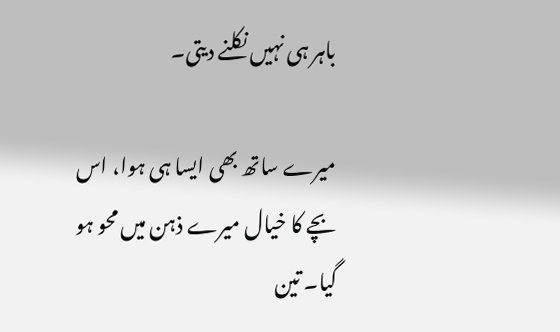باہر ہی نہیں نکلنے دیتی۔

میرے ساتھ بھی ایسا ہی ہوا، اس بچے کا خیال میرے ذہن میں محو ہو گیا۔ تین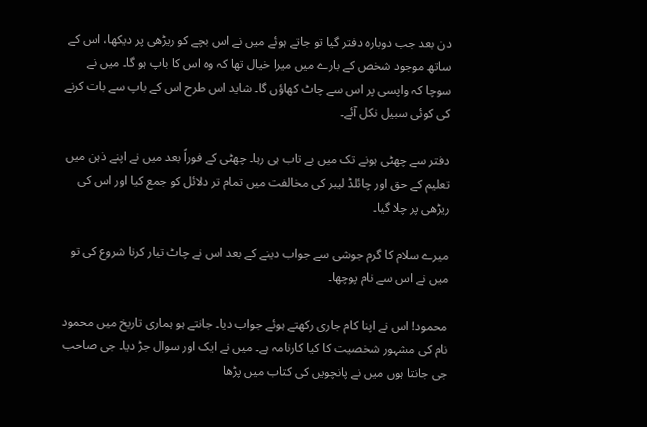دن بعد جب دوبارہ دفتر گیا تو جاتے ہوئے میں نے اس بچے کو ریڑھی پر دیکھا، اس کے ساتھ موجود شخص کے بارے میں میرا خیال تھا کہ وہ اس کا باپ ہو گا۔ میں نے سوچا کہ واپسی پر اس سے چاٹ کھاؤں گا۔ شاید اس طرح اس کے باپ سے بات کرنے کی کوئی سبیل نکل آئے۔

دفتر سے چھٹی ہونے تک میں بے تاب ہی رہا۔ چھٹی کے فوراً بعد میں نے اپنے ذہن میں تعلیم کے حق اور چائلڈ لیبر کی مخالفت میں تمام تر دلائل کو جمع کیا اور اس کی ریڑھی پر چلا گیا۔

میرے سلام کا گرم جوشی سے جواب دینے کے بعد اس نے چاٹ تیار کرنا شروع کی تو میں نے اس سے نام پوچھا۔

محمود! اس نے اپنا کام جاری رکھتے ہوئے جواب دیا۔ جانتے ہو ہماری تاریخ میں محمود نام کی مشہور شخصیت کا کیا کارنامہ ہے۔ میں نے ایک اور سوال جڑ دیا۔ جی صاحب جی جانتا ہوں میں نے پانچویں کی کتاب میں پڑھا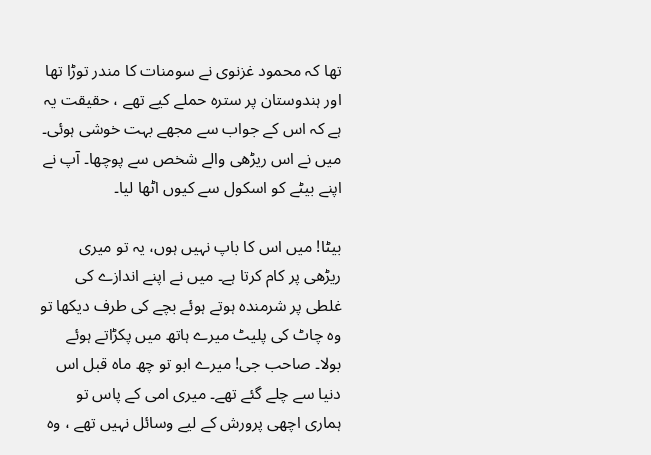تھا کہ محمود غزنوی نے سومنات کا مندر توڑا تھا اور ہندوستان پر سترہ حملے کیے تھے ، حقیقت یہ ہے کہ اس کے جواب سے مجھے بہت خوشی ہوئی۔ میں نے اس ریڑھی والے شخص سے پوچھا۔ آپ نے اپنے بیٹے کو اسکول سے کیوں اٹھا لیا۔

بیٹا! میں اس کا باپ نہیں ہوں، یہ تو میری ریڑھی پر کام کرتا ہے۔ میں نے اپنے اندازے کی غلطی پر شرمندہ ہوتے ہوئے بچے کی طرف دیکھا تو وہ چاٹ کی پلیٹ میرے ہاتھ میں پکڑاتے ہوئے بولا۔ صاحب جی! میرے ابو تو چھ ماہ قبل اس دنیا سے چلے گئے تھے۔ میری امی کے پاس تو ہماری اچھی پرورش کے لیے وسائل نہیں تھے ، وہ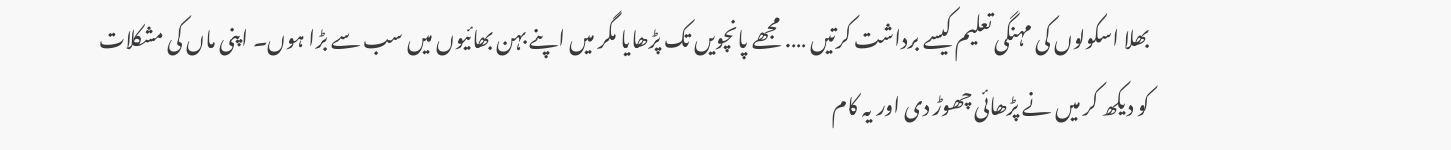بھلا اسکولوں کی مہنگی تعلیم کیسے برداشت کرتیں …. مجھے پانچویں تک پڑھایا مگر میں اپنے بہن بھائیوں میں سب سے بڑا ہوں۔ اپنی ماں کی مشکلات کو دیکھ کر میں نے پڑھائی چھوڑ دی اور یہ کام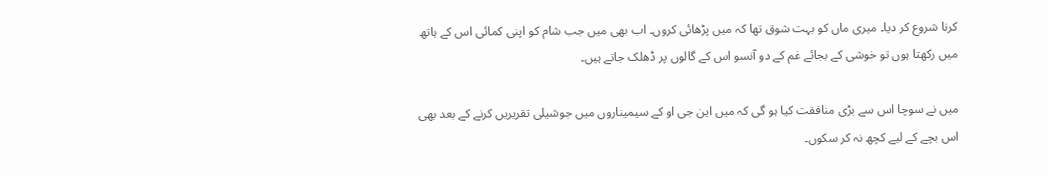کرنا شروع کر دیا۔ میری ماں کو بہت شوق تھا کہ میں پڑھائی کروں۔ اب بھی میں جب شام کو اپنی کمائی اس کے ہاتھ میں رکھتا ہوں تو خوشی کے بجائے غم کے دو آنسو اس کے گالوں پر ڈھلک جاتے ہیں۔

میں نے سوچا اس سے بڑی منافقت کیا ہو گی کہ میں این جی او کے سیمیناروں میں جوشیلی تقریریں کرنے کے بعد بھی اس بچے کے لیے کچھ نہ کر سکوں۔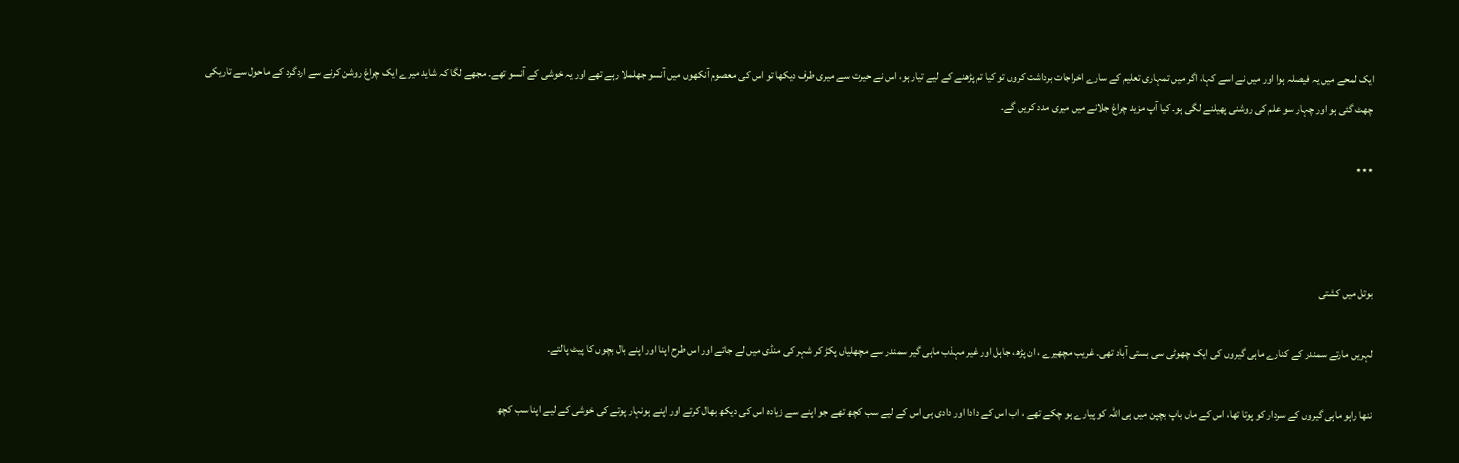ایک لمحے میں یہ فیصلہ ہوا اور میں نے اسے کہا، اگر میں تمہاری تعلیم کے سارے اخراجات برداشت کروں تو کیا تم پڑھنے کے لیے تیار ہو، اس نے حیرت سے میری طرف دیکھا تو اس کی معصوم آنکھوں میں آنسو جھلملا رہے تھے اور یہ خوشی کے آنسو تھے۔ مجھے لگا کہ شاید میرے ایک چراغ روشن کرنے سے اردگرد کے ماحول سے تاریکی چھٹ گئی ہو اور چہار سو علم کی روشنی پھیلنے لگی ہو۔ کیا آپ مزید چراغ جلانے میں میری مدد کریں گے۔

٭٭٭



بوتل میں کشتی

لہریں مارتے سمندر کے کنارے ماہی گیروں کی ایک چھوٹی سی بستی آباد تھی۔ غریب مچھیرے ، ان پڑھ، جاہل اور غیر مہذب ماہی گیر سمندر سے مچھلیاں پکڑ کر شہر کی منڈی میں لے جاتے اور اس طرح اپنا اور اپنے بال بچوں کا پیٹ پالتے۔

ننھا راہو ماہی گیروں کے سردار کو پوتا تھا، اس کے ماں باپ بچپن میں ہی اللہ کو پیارے ہو چکے تھے ، اب اس کے دادا اور دادی ہی اس کے لیے سب کچھ تھے جو اپنے سے زیادہ اس کی دیکھ بھال کرتے اور اپنے ہونہار پوتے کی خوشی کے لیے اپنا سب کچھ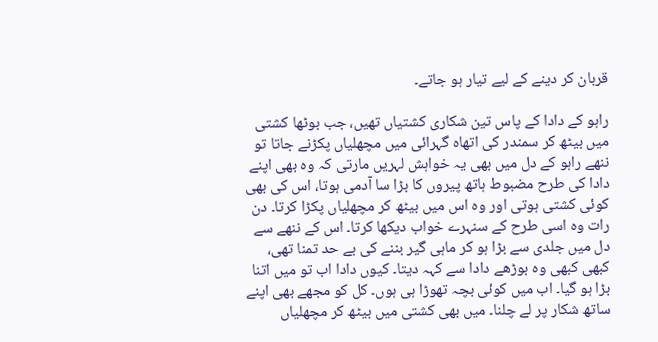قربان کر دینے کے لیے تیار ہو جاتے۔

راہو کے دادا کے پاس تین شکاری کشتیاں تھیں، جب بوٹھا کشتی میں بیٹھ کر سمندر کی اتھاہ گہرائی میں مچھلیاں پکڑنے جاتا تو ننھے راہو کے دل میں بھی یہ خواہش لہریں مارتی کہ وہ بھی اپنے دادا کی طرح مضبوط ہاتھ پیروں کا بڑا سا آدمی ہوتا، اس کی بھی کوئی کشتی ہوتی اور وہ اس میں بیٹھ کر مچھلیاں پکڑا کرتا۔ دن رات وہ اسی طرح کے سنہرے خواب دیکھا کرتا۔ اس کے ننھے سے دل میں جلدی سے بڑا ہو کر ماہی گیر بننے کی بے حد تمنا تھی، کبھی کبھی وہ بوڑھے دادا سے کہہ دیتا۔ کیوں دادا اب تو میں اتنا بڑا ہو گیا۔ اب میں کوئی بچہ تھوڑا ہی ہوں۔ کل کو مجھے بھی اپنے ساتھ شکار پر لے چلنا۔ میں بھی کشتی میں بیٹھ کر مچھلیاں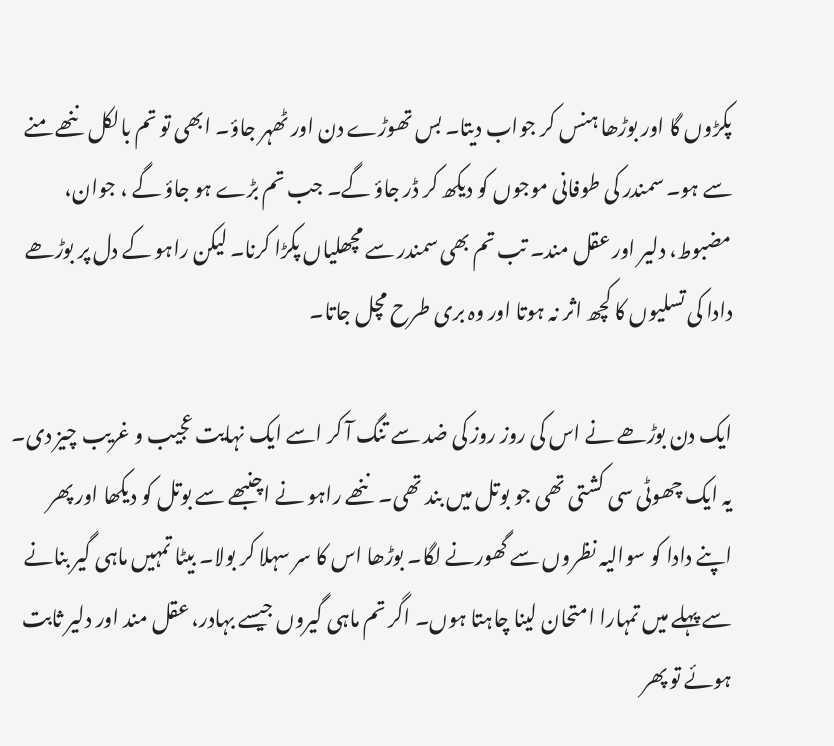پکڑوں گا اور بوڑھا ہنس کر جواب دیتا۔ بس تھوڑے دن اور ٹھہر جاؤ۔ ابھی تو تم بالکل ننھے منے سے ہو۔ سمندر کی طوفانی موجوں کو دیکھ کر ڈر جاؤ گے۔ جب تم بڑے ہو جاؤ گے ، جوان، مضبوط، دلیر اور عقل مند۔ تب تم بھی سمندر سے مچھلیاں پکڑا کرنا۔ لیکن راہو کے دل پر بوڑھے دادا کی تسلیوں کا کچھ اثر نہ ہوتا اور وہ بری طرح مچل جاتا۔

ایک دن بوڑھے نے اس کی روز روز کی ضد سے تنگ آ کر اسے ایک نہایت عجیب و غریب چیز دی۔ یہ ایک چھوٹی سی کشتی تھی جو بوتل میں بند تھی۔ ننھے راہو نے اچنبھے سے بوتل کو دیکھا اور پھر اپنے دادا کو سوالیہ نظروں سے گھورنے لگا۔ بوڑھا اس کا سر سہلا کر بولا۔ بیٹا تمہیں ماہی گیر بنانے سے پہلے میں تمہارا امتحان لینا چاہتا ہوں۔ اگر تم ماہی گیروں جیسے بہادر، عقل مند اور دلیر ثابت ہوئے تو پھر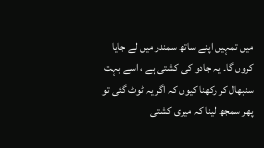میں تمہیں اپنے ساتھ سمندر میں لے جایا کروں گا۔ یہ جادو کی کشتی ہے ، اسے بہت سنبھال کر رکھنا کیوں کہ اگر یہ ٹوٹ گئی تو پھر سمجھ لینا کہ میری کشتی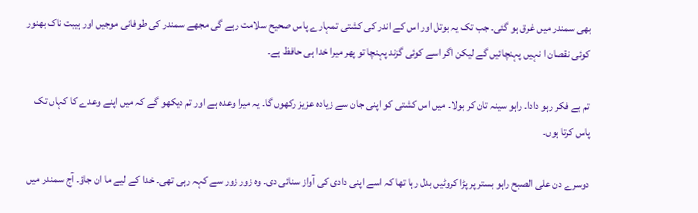بھی سمندر میں غرق ہو گئی۔ جب تک یہ بوتل اور اس کے اندر کی کشتی تمہارے پاس صحیح سلامت رہے گی مجھے سمندر کی طوفانی موجیں اور ہیبت ناک بھنور کوئی نقصان ا نہیں پہنچائیں گے لیکن اگر اسے کوئی گزند پہنچا تو پھر میرا خدا ہی حافظ ہے۔

تم بے فکر رہو دادا۔ راہو سینہ تان کر بولا۔ میں اس کشتی کو اپنی جان سے زیادہ عزیز رکھوں گا۔ یہ میرا وعدہ ہے اور تم دیکھو گے کہ میں اپنے وعدے کا کہاں تک پاس کرتا ہوں۔

دوسرے دن علی الصبح راہو بستر پر پڑا کروٹیں بدل رہا تھا کہ اسے اپنی دادی کی آواز سنائی دی۔ وہ زور زور سے کہہ رہی تھی۔ خدا کے لیے ما ان جاؤ۔ آج سمندر میں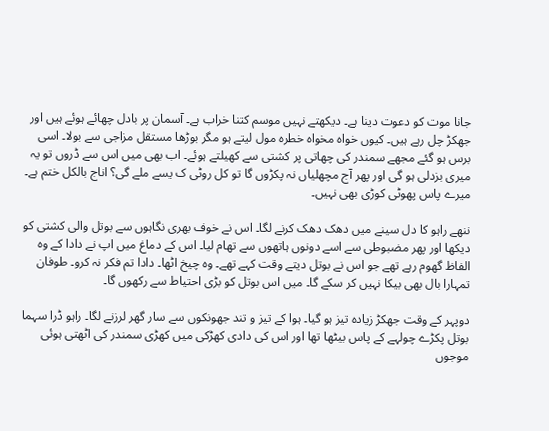جانا موت کو دعوت دینا ہے۔ دیکھتے نہیں موسم کتنا خراب ہے۔ آسمان پر بادل چھائے ہوئے ہیں اور جھکڑ چل رہے ہیں۔ کیوں خواہ مخواہ خطرہ مول لیتے ہو مگر بوڑھا مستقل مزاجی سے بولا۔ اسی برس ہو گئے مجھے سمندر کی چھاتی پر کشتی سے کھیلتے ہوئے۔ اب بھی میں اس سے ڈروں تو یہ میری بزدلی ہو گی اور پھر آج مچھلیاں نہ پکڑوں گا تو کل روٹی ک یسے ملے گی؟ اناج بالکل ختم ہے۔ میرے پاس پھوٹی کوڑی بھی نہیں۔

ننھے راہو کا دل سینے میں دھک دھک کرنے لگا۔ اس نے خوف بھری نگاہوں سے بوتل والی کشتی کو دیکھا اور پھر مضبوطی سے اسے دونوں ہاتھوں سے تھام لیا۔ اس کے دماغ میں اپ نے دادا کے وہ الفاظ گھوم رہے تھے جو اس نے بوتل دیتے وقت کہے تھے۔ وہ چیخ اٹھا۔ دادا تم فکر نہ کرو۔ طوفان تمہارا بال بھی بیکا نہیں کر سکے گا۔ میں اس بوتل کو بڑی احتیاط سے رکھوں گا۔

دوپہر کے وقت جھکڑ زیادہ تیز ہو گیا۔ ہوا کے تیز و تند جھونکوں سے سار گھر لرزنے لگا۔ راہو ڈرا سہما بوتل پکڑے چولہے کے پاس بیٹھا تھا اور اس کی دادی کھڑکی میں کھڑی سمندر کی اٹھتی ہوئی موجوں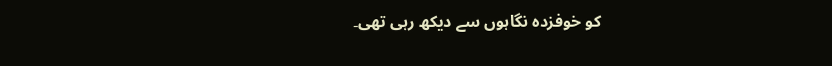کو خوفزدہ نگاہوں سے دیکھ رہی تھی۔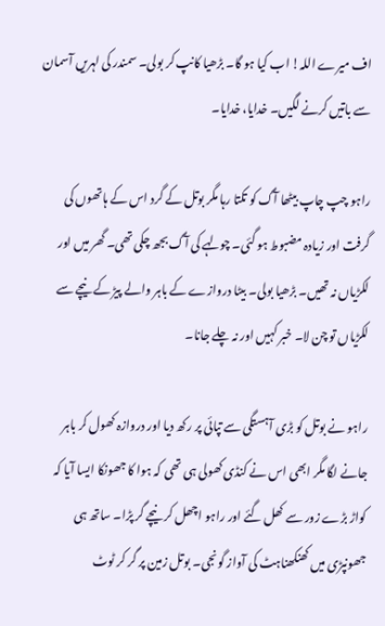اف میرے اللہ! اب کیا ہو گا۔ بڑھیا کانپ کر بولی۔ سمندر کی لہریں آسمان سے باتیں کرنے لگیں۔ خدایا، خدایا۔

راہو چپ چاپ بیٹھا آگ کو تکتا رہا مگر بوتل کے گرد اس کے ہاتھوں کی گرفت اور زیادہ مضبوط ہو گئی۔ چولہے کی آگ بجھ چکی تھی۔ گھر میں اور لکڑیاں نہ تھیں۔ بڑھیا بولی۔ بیٹا دروازے کے باہر والے پیڑ کے نیچے سے لکڑیاں تو چن لا۔ خبر کہیں اور نہ چلے جانا۔

راہو نے بوتل کو بڑی آہستگی سے تپائی پر رکھ دیا اور دروازہ کھول کر باہر جانے لگا مگر ابھی اس نے کنڈی کھولی ہی تھی کہ ہوا کا جھونکا ایسا آیا کہ کواڑ بڑے زور سے کھل گئے اور راہو اچھل کر نیچے گر پڑا۔ ساتھ ہی جھونپڑی میں کھنکھناہٹ کی آواز گونجی۔ بوتل زمین پر گر کر ٹوٹ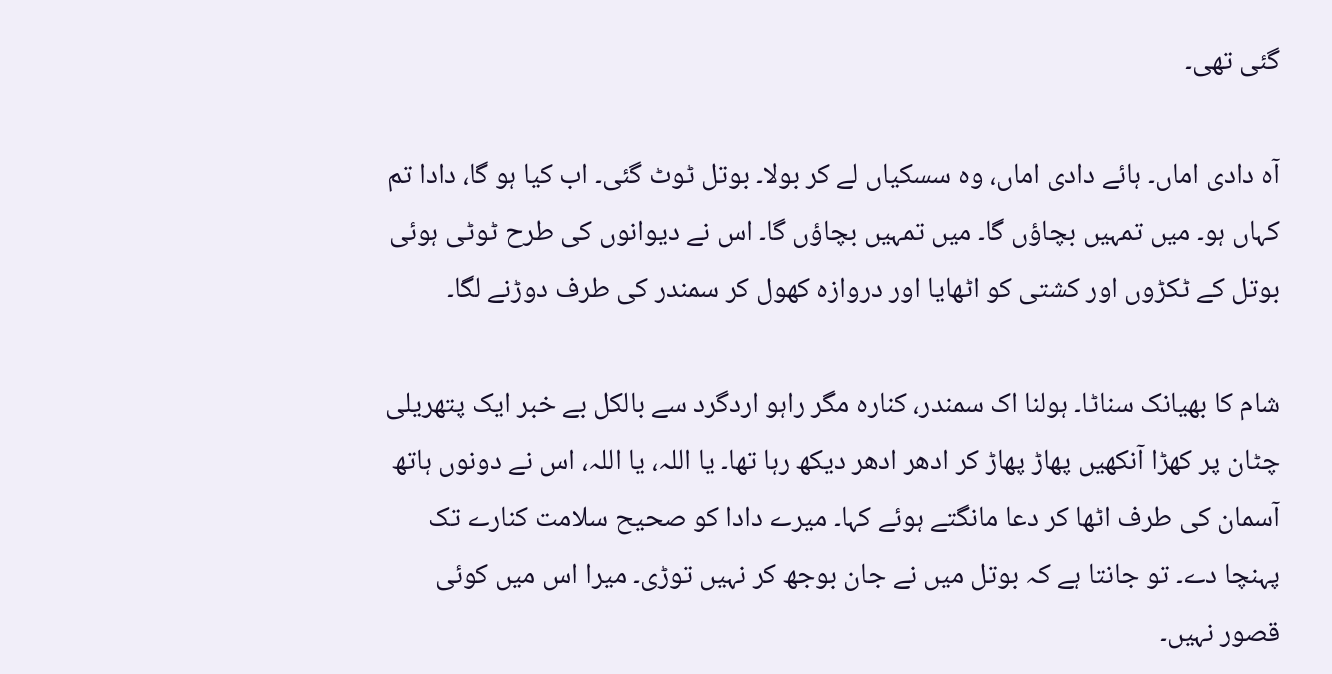گئی تھی۔

آہ دادی اماں۔ ہائے دادی اماں، وہ سسکیاں لے کر بولا۔ بوتل ٹوٹ گئی۔ اب کیا ہو گا، دادا تم کہاں ہو۔ میں تمہیں بچاؤں گا۔ میں تمہیں بچاؤں گا۔ اس نے دیوانوں کی طرح ٹوٹی ہوئی بوتل کے ٹکڑوں اور کشتی کو اٹھایا اور دروازہ کھول کر سمندر کی طرف دوڑنے لگا۔

شام کا بھیانک سناٹا۔ ہولنا اک سمندر، کنارہ مگر راہو اردگرد سے بالکل بے خبر ایک پتھریلی چٹان پر کھڑا آنکھیں پھاڑ پھاڑ کر ادھر ادھر دیکھ رہا تھا۔ یا اللہ، یا اللہ، اس نے دونوں ہاتھ آسمان کی طرف اٹھا کر دعا مانگتے ہوئے کہا۔ میرے دادا کو صحیح سلامت کنارے تک پہنچا دے۔ تو جانتا ہے کہ بوتل میں نے جان بوجھ کر نہیں توڑی۔ میرا اس میں کوئی قصور نہیں۔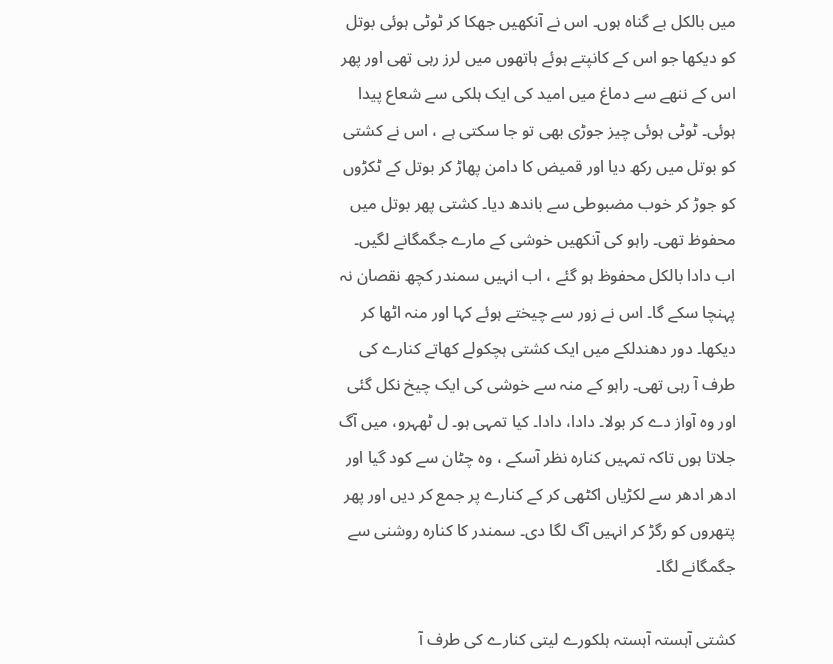میں بالکل بے گناہ ہوں۔ اس نے آنکھیں جھکا کر ٹوٹی ہوئی بوتل کو دیکھا جو اس کے کانپتے ہوئے ہاتھوں میں لرز رہی تھی اور پھر اس کے ننھے سے دماغ میں امید کی ایک ہلکی سے شعاع پیدا ہوئی۔ ٹوٹی ہوئی چیز جوڑی بھی تو جا سکتی ہے ، اس نے کشتی کو بوتل میں رکھ دیا اور قمیض کا دامن پھاڑ کر بوتل کے ٹکڑوں کو جوڑ کر خوب مضبوطی سے باندھ دیا۔ کشتی پھر بوتل میں محفوظ تھی۔ راہو کی آنکھیں خوشی کے مارے جگمگانے لگیں۔ اب دادا بالکل محفوظ ہو گئے ، اب انہیں سمندر کچھ نقصان نہ پہنچا سکے گا۔ اس نے زور سے چیختے ہوئے کہا اور منہ اٹھا کر دیکھا۔ دور دھندلکے میں ایک کشتی ہچکولے کھاتے کنارے کی طرف آ رہی تھی۔ راہو کے منہ سے خوشی کی ایک چیخ نکل گئی اور وہ آواز دے کر بولا۔ دادا، دادا۔ کیا تمہی ہو۔ ل ٹھہرو، میں آگ جلاتا ہوں تاکہ تمہیں کنارہ نظر آسکے ، وہ چٹان سے کود گیا اور ادھر ادھر سے لکڑیاں اکٹھی کر کے کنارے پر جمع کر دیں اور پھر پتھروں کو رگڑ کر انہیں آگ لگا دی۔ سمندر کا کنارہ روشنی سے جگمگانے لگا۔

کشتی آہستہ آہستہ ہلکورے لیتی کنارے کی طرف آ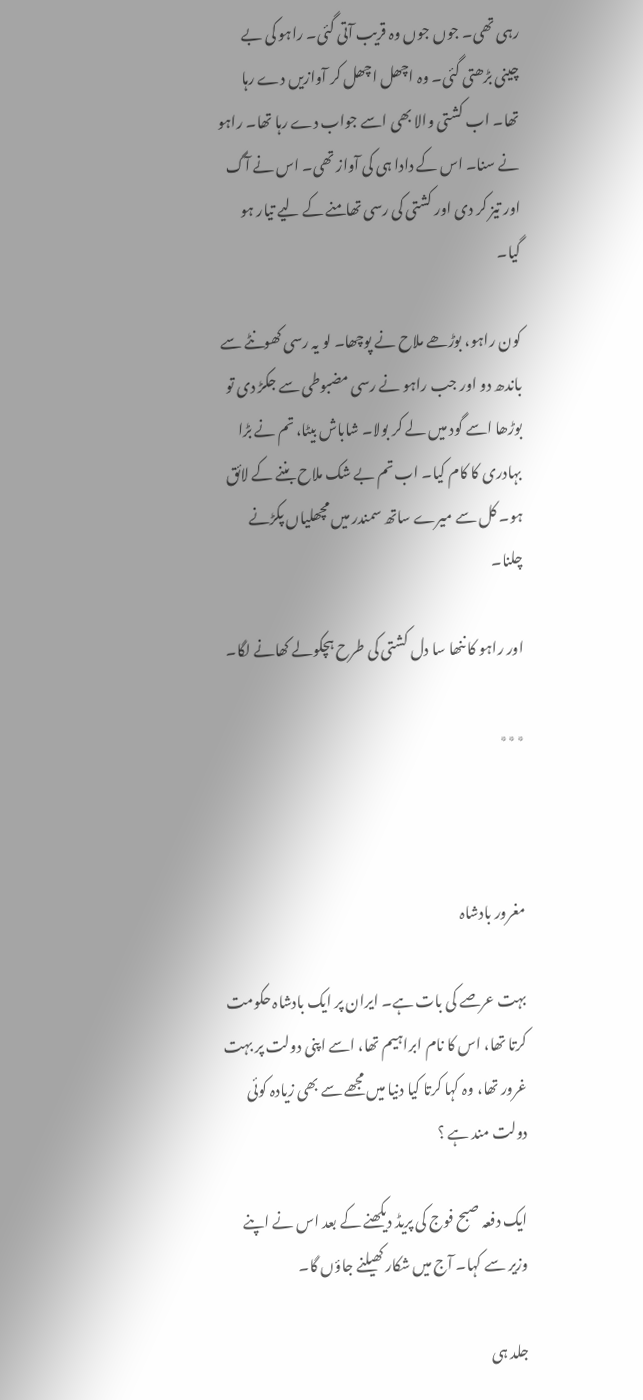رہی تھی۔ جوں جوں وہ قریب آتی گئی۔ راہو کی بے چینی بڑھتی گئی۔ وہ اچھل اچھل کر آوازیں دے رہا تھا۔ اب کشتی والا بھی اسے جواب دے رہا تھا۔ راہو نے سنا۔ اس کے دادا ہی کی آواز تھی۔ اس نے آگ اور تیز کر دی اور کشتی کی رسی تھامنے کے لیے تیار ہو گیا۔

کون راہو، بوڑھے ملاح نے پوچھا۔ لو یہ رسی کھونٹے سے باندھ دو اور جب راہو نے رسی مضبوطی سے جکڑ دی تو بوڑھا اسے گود میں لے کر بولا۔ شاباش بیٹا، تم نے بڑا بہادری کا کام کیا۔ اب تم بے شک ملاح بننے کے لائق ہو۔ کل سے میرے ساتھ سمندر میں مچھلیاں پکڑنے چلنا۔

اور راہو کا ننھا سا دل کشتی کی طرح ہچکولے کھانے لگا۔

٭٭٭



مغرور بادشاہ

بہت عرصے کی بات ہے۔ ایران پر ایک بادشاہ حکومت کرتا تھا، اس کا نام ابراہیم تھا، اسے اپنی دولت پر بہت غرور تھا، وہ کہا کرتا کیا دنیا میں مجھے سے بھی زیادہ کوئی دولت مند ہے ؟

ایک دفعہ صبح فوج کی پریڈ دیکھنے کے بعد اس نے اپنے وزیر سے کہا۔ آج میں شکار کھیلنے جاؤں گا۔

جلد ہی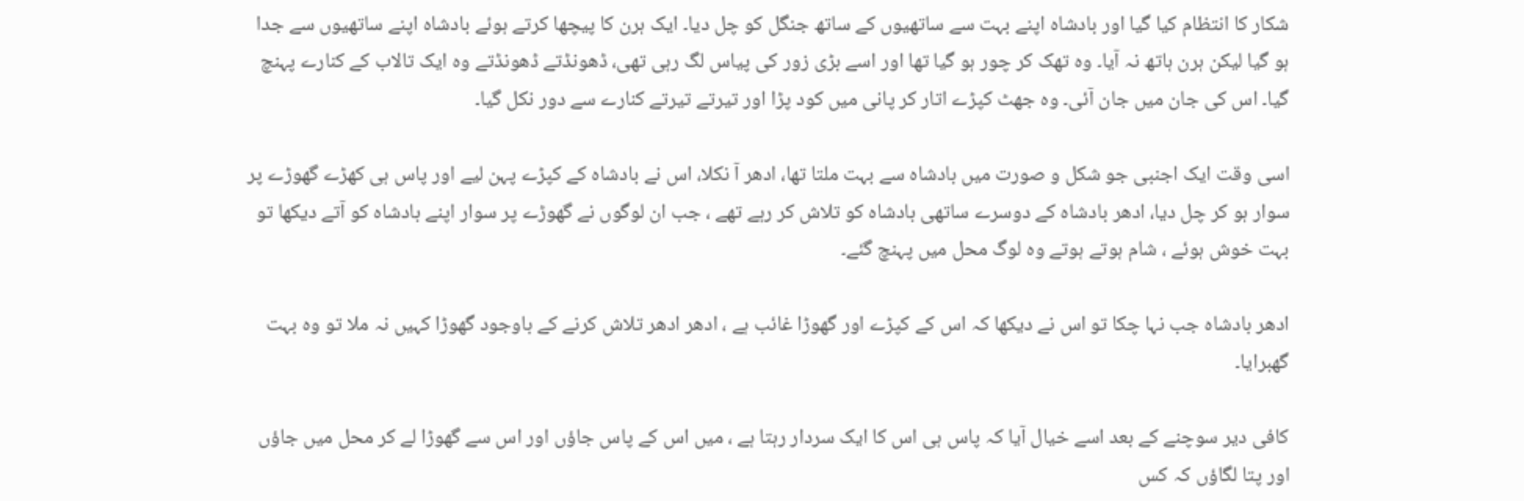شکار کا انتظام کیا گیا اور بادشاہ اپنے بہت سے ساتھیوں کے ساتھ جنگل کو چل دیا۔ ایک ہرن کا پیچھا کرتے ہوئے بادشاہ اپنے ساتھیوں سے جدا ہو گیا لیکن ہرن ہاتھ نہ آیا۔ وہ تھک کر چور ہو گیا تھا اور اسے بڑی زور کی پیاس لگ رہی تھی، ڈھونڈتے ڈھونڈتے وہ ایک تالاب کے کنارے پہنچ گیا۔ اس کی جان میں جان آئی۔ وہ جھٹ کپڑے اتار کر پانی میں کود پڑا اور تیرتے تیرتے کنارے سے دور نکل گیا۔

اسی وقت ایک اجنبی جو شکل و صورت میں بادشاہ سے بہت ملتا تھا، ادھر آ نکلا، اس نے بادشاہ کے کپڑے پہن لیے اور پاس ہی کھڑے گھوڑے پر سوار ہو کر چل دیا، ادھر بادشاہ کے دوسرے ساتھی بادشاہ کو تلاش کر رہے تھے ، جب ان لوگوں نے گھوڑے پر سوار اپنے بادشاہ کو آتے دیکھا تو بہت خوش ہوئے ، شام ہوتے ہوتے وہ لوگ محل میں پہنچ گئے۔

ادھر بادشاہ جب نہا چکا تو اس نے دیکھا کہ اس کے کپڑے اور گھوڑا غائب ہے ، ادھر ادھر تلاش کرنے کے باوجود گھوڑا کہیں نہ ملا تو وہ بہت گھبرایا۔

کافی دیر سوچنے کے بعد اسے خیال آیا کہ پاس ہی اس کا ایک سردار رہتا ہے ، میں اس کے پاس جاؤں اور اس سے گھوڑا لے کر محل میں جاؤں اور پتا لگاؤں کہ کس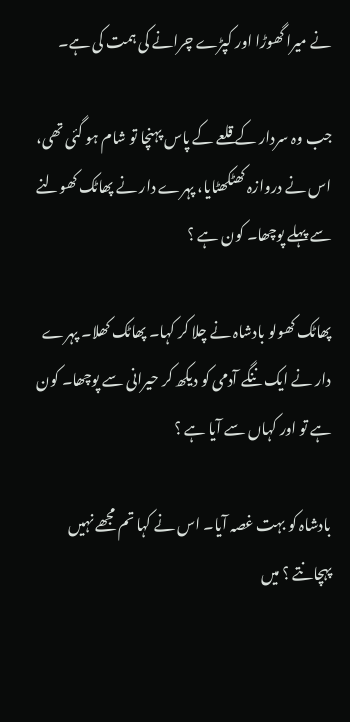نے میرا گھوڑا اور کپڑے چرانے کی ہمت کی ہے۔

جب وہ سردار کے قلعے کے پاس پہنچا تو شام ہو گئی تھی، اس نے دروازہ کھٹکھٹایا، پہرے دار نے پھاٹک کھولنے سے پہلے پوچھا۔ کون ہے ؟

پھاٹک کھولو بادشاہ نے چلا کر کہا۔ پھاٹک کھلا۔ پہرے دار نے ایک ننگے آدمی کو دیکھ کر حیرانی سے پوچھا۔ کون ہے تو اور کہاں سے آیا ہے ؟

بادشاہ کو بہت غصہ آیا۔ اس نے کہا تم مجھے نہیں پہچانتے ؟ میں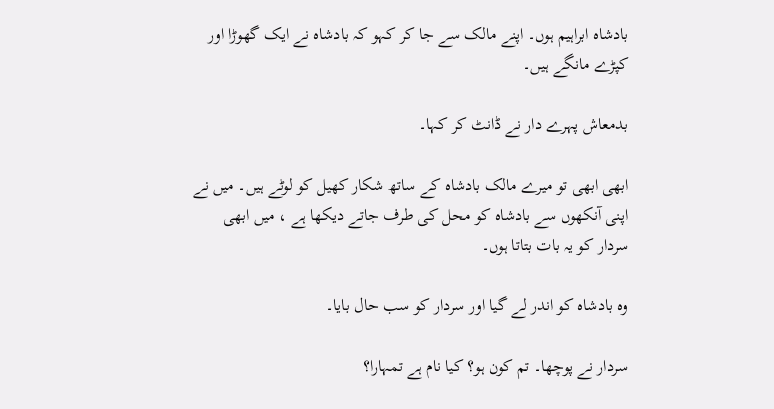بادشاہ ابراہیم ہوں۔ اپنے مالک سے جا کر کہو کہ بادشاہ نے ایک گھوڑا اور کپڑے مانگے ہیں۔

بدمعاش پہرے دار نے ڈانٹ کر کہا۔

ابھی ابھی تو میرے مالک بادشاہ کے ساتھ شکار کھیل کو لوٹے ہیں۔ میں نے اپنی آنکھوں سے بادشاہ کو محل کی طرف جاتے دیکھا ہے ، میں ابھی سردار کو یہ بات بتاتا ہوں۔

وہ بادشاہ کو اندر لے گیا اور سردار کو سب حال بایا۔

سردار نے پوچھا۔ تم کون ہو؟ کیا نام ہے تمہارا؟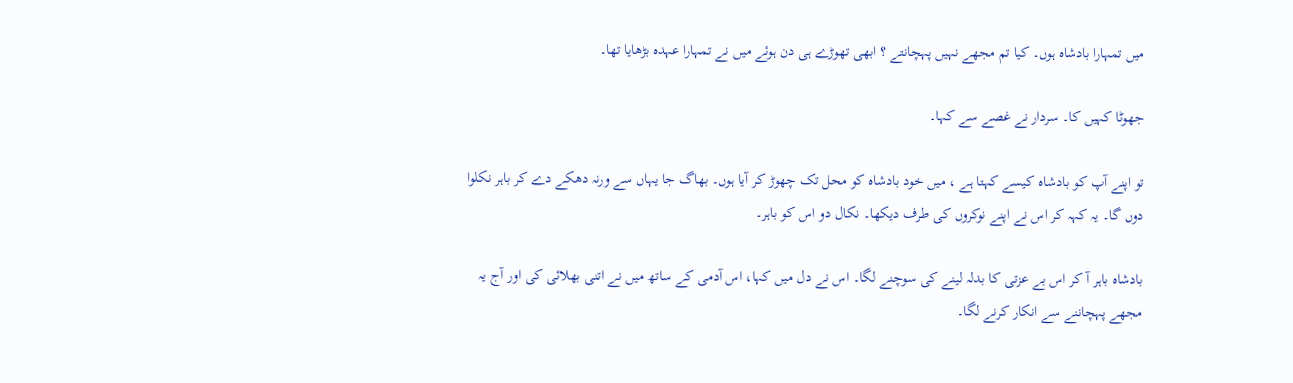میں تمہارا بادشاہ ہوں۔ کیا تم مجھے نہیں پہچانتے ؟ ابھی تھوڑے ہی دن ہوئے میں نے تمہارا عہدہ بڑھایا تھا۔

جھوٹا کہیں کا۔ سردار نے غصے سے کہا۔

تو اپنے آپ کو بادشاہ کیسے کہتا ہے ، میں خود بادشاہ کو محل تک چھوڑ کر آیا ہوں۔ بھاگ جا یہاں سے ورنہ دھکے دے کر باہر نکلوا دوں گا۔ یہ کہہ کر اس نے اپنے نوکروں کی طرف دیکھا۔ نکال دو اس کو باہر۔

بادشاہ باہر آ کر اس بے عزتی کا بدلہ لینے کی سوچنے لگا۔ اس نے دل میں کہا، اس آدمی کے ساتھ میں نے اتنی بھلائی کی اور آج یہ مجھے پہچاننے سے انکار کرنے لگا۔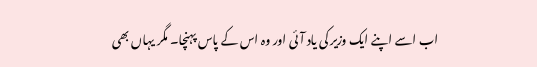اب اسے اپنے ایک وزیر کی یاد آئی اور وہ اس کے پاس پہنچا۔ مگر یہاں بھی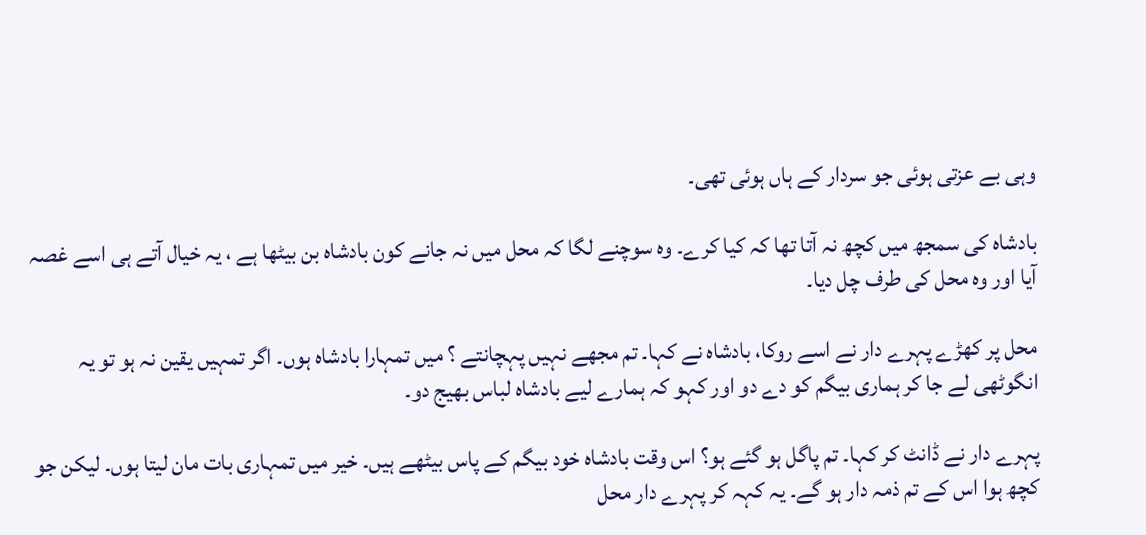وہی بے عزتی ہوئی جو سردار کے ہاں ہوئی تھی۔

بادشاہ کی سمجھ میں کچھ نہ آتا تھا کہ کیا کرے۔ وہ سوچنے لگا کہ محل میں نہ جانے کون بادشاہ بن بیٹھا ہے ، یہ خیال آتے ہی اسے غصہ آیا اور وہ محل کی طرف چل دیا۔

محل پر کھڑے پہرے دار نے اسے روکا، بادشاہ نے کہا۔ تم مجھے نہیں پہچانتے ؟ میں تمہارا بادشاہ ہوں۔ اگر تمہیں یقین نہ ہو تو یہ انگوٹھی لے جا کر ہماری بیگم کو دے دو اور کہو کہ ہمارے لیے بادشاہ لباس بھیج دو۔

پہرے دار نے ڈانٹ کر کہا۔ تم پاگل ہو گئے ہو؟ اس وقت بادشاہ خود بیگم کے پاس بیٹھے ہیں۔ خیر میں تمہاری بات مان لیتا ہوں۔ لیکن جو کچھ ہوا اس کے تم ذمہ دار ہو گے۔ یہ کہہ کر پہرے دار محل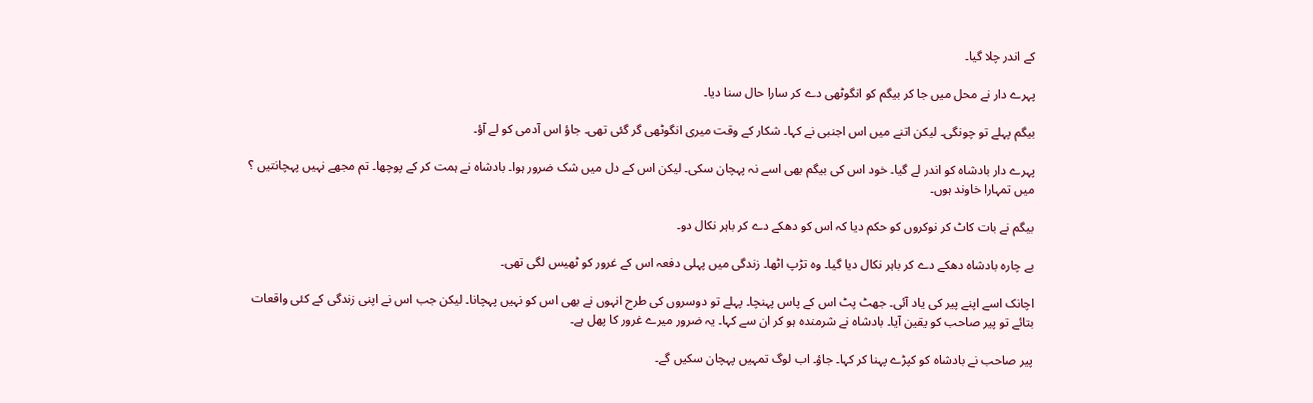کے اندر چلا گیا۔

پہرے دار نے محل میں جا کر بیگم کو انگوٹھی دے کر سارا حال سنا دیا۔

بیگم پہلے تو چونگی۔ لیکن اتنے میں اس اجنبی نے کہا۔ شکار کے وقت میری انگوٹھی گر گئی تھی۔ جاؤ اس آدمی کو لے آؤ۔

پہرے دار بادشاہ کو اندر لے گیا۔ خود اس کی بیگم بھی اسے نہ پہچان سکی۔ لیکن اس کے دل میں شک ضرور ہوا۔ بادشاہ نے ہمت کر کے پوچھا۔ تم مجھے نہیں پہچانتیں ؟ میں تمہارا خاوند ہوں۔

بیگم نے بات کاٹ کر نوکروں کو حکم دیا کہ اس کو دھکے دے کر باہر نکال دو۔

بے چارہ بادشاہ دھکے دے کر باہر نکال دیا گیا۔ وہ تڑپ اٹھا۔ زندگی میں پہلی دفعہ اس کے غرور کو ٹھیس لگی تھی۔

اچانک اسے اپنے پیر کی یاد آئی۔ جھٹ پٹ اس کے پاس پہنچا۔ پہلے تو دوسروں کی طرح انہوں نے بھی اس کو نہیں پہچانا۔ لیکن جب اس نے اپنی زندگی کے کئی واقعات بتائے تو پیر صاحب کو یقین آیا۔ بادشاہ نے شرمندہ ہو کر ان سے کہا۔ یہ ضرور میرے غرور کا پھل ہے۔

پیر صاحب نے بادشاہ کو کپڑے پہنا کر کہا۔ جاؤ۔ اب لوگ تمہیں پہچان سکیں گے۔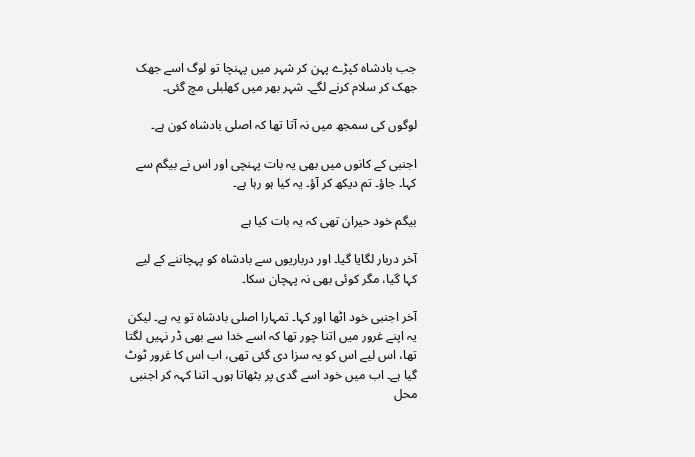جب بادشاہ کپڑے پہن کر شہر میں پہنچا تو لوگ اسے جھک جھک کر سلام کرنے لگے۔ شہر بھر میں کھلبلی مچ گئی۔

لوگوں کی سمجھ میں نہ آتا تھا کہ اصلی بادشاہ کون ہے۔

اجنبی کے کانوں میں بھی یہ بات پہنچی اور اس نے بیگم سے کہا۔ جاؤ۔ تم دیکھ کر آؤ۔ یہ کیا ہو رہا ہے۔

بیگم خود حیران تھی کہ یہ بات کیا ہے

آخر دربار لگایا گیا۔ اور درباریوں سے بادشاہ کو پہچاننے کے لیے کہا گیا، مگر کوئی بھی نہ پہچان سکا۔

آخر اجنبی خود اٹھا اور کہا۔ تمہارا اصلی بادشاہ تو یہ ہے۔ لیکن یہ اپنے غرور میں اتنا چور تھا کہ اسے خدا سے بھی ڈر نہیں لگتا تھا، اس لیے اس کو یہ سزا دی گئی تھی، اب اس کا غرور ٹوٹ گیا ہے۔ اب میں خود اسے گدی پر بٹھاتا ہوں۔ اتنا کہہ کر اجنبی محل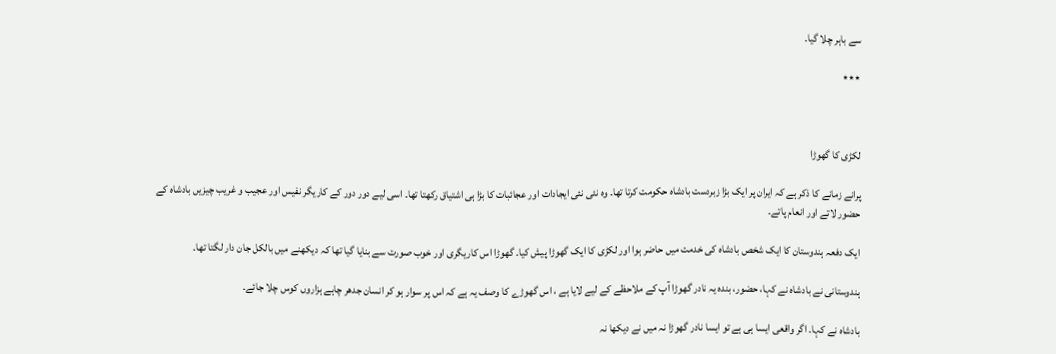سے باہر چلا گیا۔

٭٭٭



لکڑی کا گھوڑا

پرانے زمانے کا ذکر ہے کہ ایران پر ایک بڑا زبردست بادشاہ حکومت کرتا تھا۔ وہ نئی نئی ایجادات اور عجائبات کا بڑا ہی اشتیاق رکھتا تھا۔ اسی لیے دور دور کے کاریگر نفیس اور عجیب و غریب چیزیں بادشاہ کے حضور لاتے اور انعام پاتے۔

ایک دفعہ ہندوستان کا ایک شخص بادشاہ کی خدمت میں حاضر ہوا اور لکڑی کا ایک گھوڑا پیش کیا۔ گھوڑا اس کاریگری اور خوب صورت سے بنایا گیا تھا کہ دیکھنے میں بالکل جان دار لگتا تھا۔

ہندوستانی نے بادشاہ نے کہا، حضور، بندہ یہ نادر گھوڑا آپ کے ملاحظے کے لیے لایا ہے ، اس گھوڑے کا وصف یہ ہے کہ اس پر سوار ہو کر انسان جدھر چاہے ہزاروں کوس چلا جائے۔

بادشاہ نے کہا۔ اگر واقعی ایسا ہی ہے تو ایسا نادر گھوڑا نہ میں نے دیکھا نہ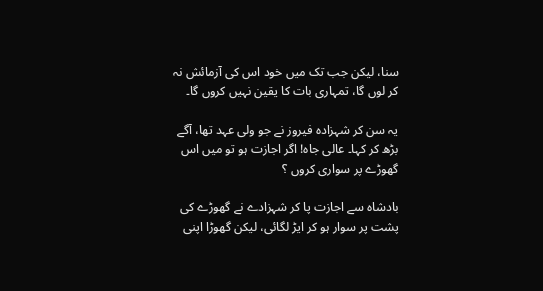سنا، لیکن جب تک میں خود اس کی آزمائش نہ کر لوں گا، تمہاری بات کا یقین نہیں کروں گا۔

یہ سن کر شہزادہ فیروز نے جو ولی عہد تھا، آگے بڑھ کر کہا۔ عالی جاہ! اگر اجازت ہو تو میں اس گھوڑے پر سواری کروں ؟

بادشاہ سے اجازت پا کر شہزادے نے گھوڑے کی پشت پر سوار ہو کر ایڑ لگائی، لیکن گھوڑا اپنی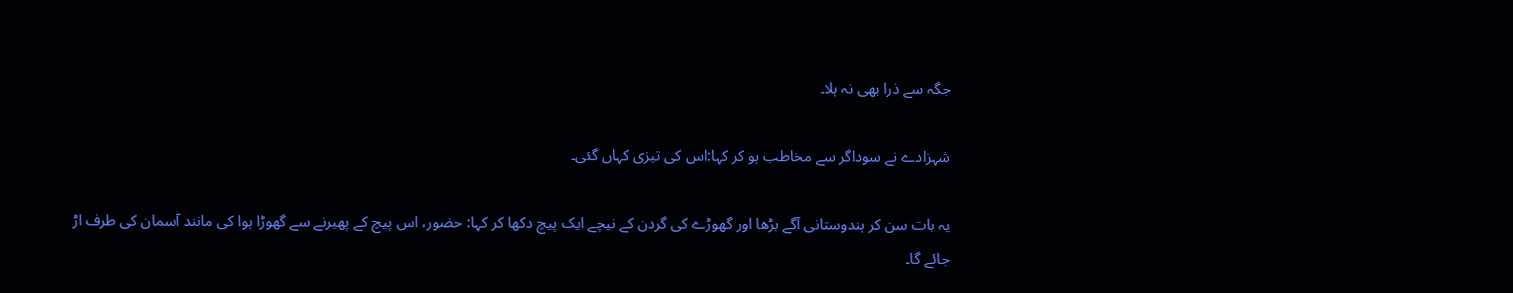جگہ سے ذرا بھی نہ ہلا۔

شہزادے نے سوداگر سے مخاطب ہو کر کہا:اس کی تیزی کہاں گئی۔

یہ بات سن کر ہندوستانی آگے بڑھا اور گھوڑے کی گردن کے نیچے ایک پیچ دکھا کر کہا: حضور، اس پیچ کے پھیرنے سے گھوڑا ہوا کی مانند آسمان کی طرف اڑ جائے گا۔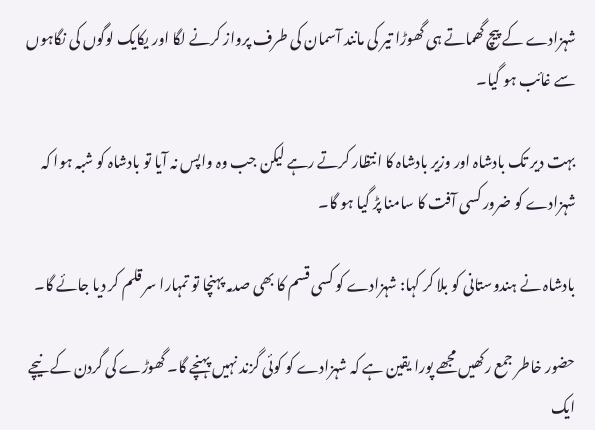شہزادے کے پیچ گھماتے ہی گھوڑا تیر کی مانند آسمان کی طرف پرواز کرنے لگا اور یکایک لوگوں کی نگاہوں سے غائب ہو گیا۔

بہت دیر تک بادشاہ اور وزیر بادشاہ کا انتظار کرتے رہے لیکن جب وہ واپس نہ آیا تو بادشاہ کو شبہ ہوا کہ شہزادے کو ضرور کسی آفت کا سامنا پڑ گیا ہو گا۔

بادشاہ نے ہندوستانی کو بلا کر کہا: شہزادے کو کسی قسم کا بھی صدمہ پہنچا تو تمہارا سر قلم کر دیا جائے گا۔

حضور خاطر جمع رکھیں مجھے پورا یقین ہے کہ شہزادے کو کوئی گزند نہیں پہنچے گا۔ گھوڑے کی گردن کے نیچے ایک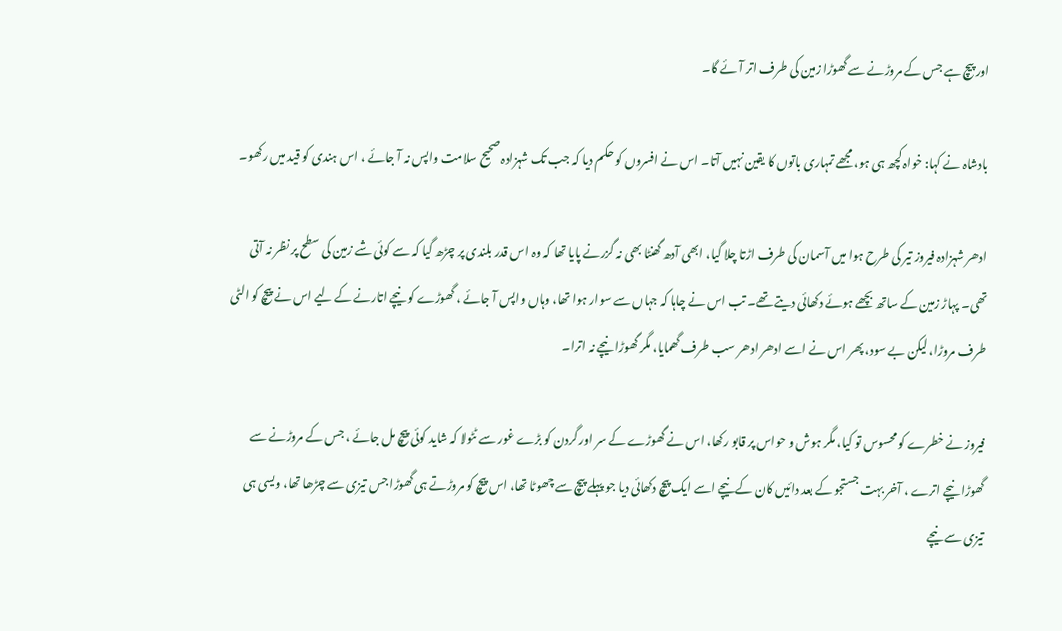اور پیچ ہے جس کے مروڑنے سے گھوڑا زمین کی طرف اتر آئے گا۔

بادشاہ نے کہا: خواہ کچھ ہی ہو، مجھے تمہاری باتوں کا یقین نہیں آتا۔ اس نے افسروں کو حکم دیا کہ جب تک شہزادہ صحیح سلامت واپس نہ آ جائے ، اس ہندی کو قید میں رکھو۔

ادھر شہزادہ فیروز تیر کی طرح ہوا میں آسمان کی طرف اڑتا چلا گیا، ابھی آدھ گھنٹا بھی نہ گزرنے پایا تھا کہ وہ اس قدر بلندی پر چڑھ گیا کہ سے کوئی شے زمین کی سطح پر نظر نہ آتی تھی۔ پہاڑ زمین کے ساتھ بچھے ہوئے دکھائی دیتے تھے۔ تب اس نے چاہا کہ جہاں سے سوار ہوا تھا، وہاں واپس آ جائے ، گھوڑے کو نیچے اتارنے کے لیے اس نے پیچ کو الٹی طرف مروڑا، لیکن بے سود، پھر اس نے اسے ادھر ادھر سب طرف گھمایا، مگر گھوڑا نیچے نہ اترا۔

فیروز نے خطرے کو محسوس تو کیا، مگر ہوش و حواس پر قابو رکھا، اس نے گھوڑے کے سر اور گردن کو بڑے غور سے ٹٹولا کہ شاید کوئی پیچ مل جائے ، جس کے مروڑنے سے گھوڑا نیچے اترے ، آخر بہت جستجو کے بعد دائیں کان کے نیچے اسے ایک پیچ دکھائی دیا جو پہلے پیچ سے چھوٹا تھا، اس پیچ کو مروڑتے ہی گھوڑا جس تیزی سے چڑھا تھا، ویسی ہی تیزی سے نیچے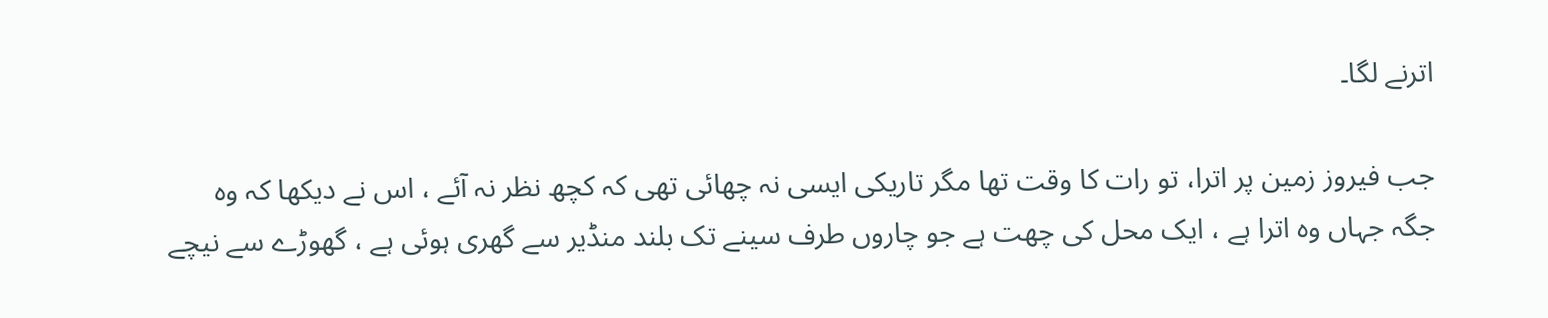اترنے لگا۔

جب فیروز زمین پر اترا، تو رات کا وقت تھا مگر تاریکی ایسی نہ چھائی تھی کہ کچھ نظر نہ آئے ، اس نے دیکھا کہ وہ جگہ جہاں وہ اترا ہے ، ایک محل کی چھت ہے جو چاروں طرف سینے تک بلند منڈیر سے گھری ہوئی ہے ، گھوڑے سے نیچے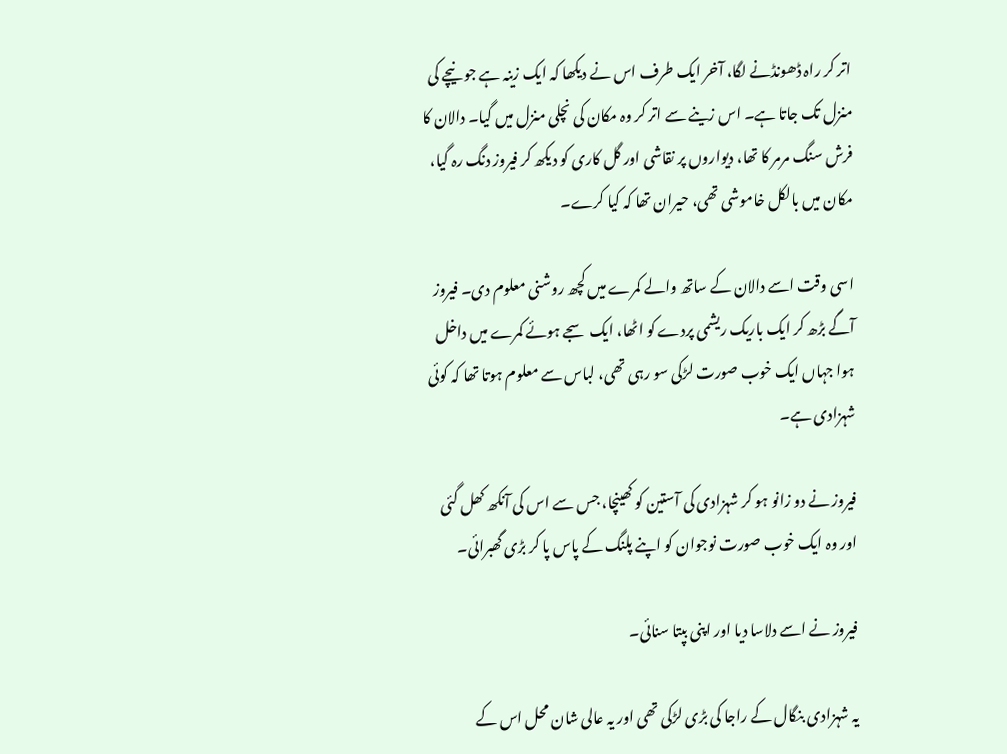اتر کر راہ ڈھونڈنے لگا، آخر ایک طرف اس نے دیکھا کہ ایک زینہ ہے جو نیچے کی منزل تک جاتا ہے۔ اس زینے سے اتر کر وہ مکان کی نچلی منزل میں گیا۔ دالان کا فرش سنگ مرمر کا تھا، دیواروں پر نقاشی اور گل کاری کو دیکھ کر فیروز دنگ رہ گیا، مکان میں بالکل خاموشی تھی، حیران تھا کہ کیا کرے۔

اسی وقت اسے دالان کے ساتھ والے کمرے میں کچھ روشنی معلوم دی۔ فیروز آگے بڑھ کر ایک باریک ریشمی پردے کو اٹھا، ایک سجے ہوئے کمرے میں داخل ہوا جہاں ایک خوب صورت لڑکی سو رہی تھی، لباس سے معلوم ہوتا تھا کہ کوئی شہزادی ہے۔

فیروز نے دو زانو ہو کر شہزادی کی آستین کو کھینچا، جس سے اس کی آنکھ کھل گئی اور وہ ایک خوب صورت نوجوان کو اپنے پلنگ کے پاس پا کر بڑی گھبرائی۔

فیروز نے اسے دلاسا دیا اور اپنی بپتا سنائی۔

یہ شہزادی بنگال کے راجا کی بڑی لڑکی تھی اور یہ عالی شان محل اس کے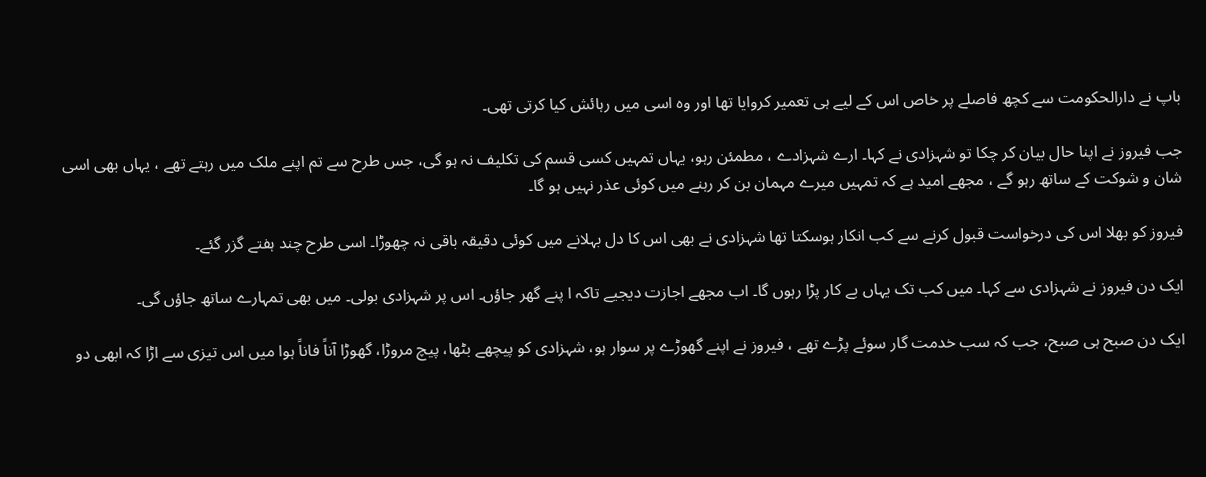باپ نے دارالحکومت سے کچھ فاصلے پر خاص اس کے لیے ہی تعمیر کروایا تھا اور وہ اسی میں رہائش کیا کرتی تھی۔

جب فیروز نے اپنا حال بیان کر چکا تو شہزادی نے کہا۔ ارے شہزادے ، مطمئن رہو، یہاں تمہیں کسی قسم کی تکلیف نہ ہو گی، جس طرح سے تم اپنے ملک میں رہتے تھے ، یہاں بھی اسی شان و شوکت کے ساتھ رہو گے ، مجھے امید ہے کہ تمہیں میرے مہمان بن کر رہنے میں کوئی عذر نہیں ہو گا۔

فیروز کو بھلا اس کی درخواست قبول کرنے سے کب انکار ہوسکتا تھا شہزادی نے بھی اس کا دل بہلانے میں کوئی دقیقہ باقی نہ چھوڑا۔ اسی طرح چند ہفتے گزر گئے۔

ایک دن فیروز نے شہزادی سے کہا۔ میں کب تک یہاں بے کار پڑا رہوں گا۔ اب مجھے اجازت دیجیے تاکہ ا پنے گھر جاؤں۔ اس پر شہزادی بولی۔ میں بھی تمہارے ساتھ جاؤں گی۔

ایک دن صبح ہی صبح، جب کہ سب خدمت گار سوئے پڑے تھے ، فیروز نے اپنے گھوڑے پر سوار ہو، شہزادی کو پیچھے بٹھا، پیچ مروڑا، گھوڑا آناً فاناً ہوا میں اس تیزی سے اڑا کہ ابھی دو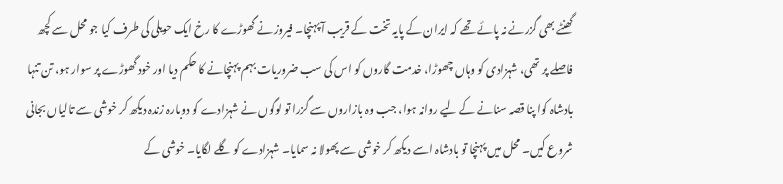گھنٹے بھی گزرنے نہ پائے تھے کہ ایران کے پایہ تخت کے قریب آ پہنچا۔ فیروز نے گھوڑے کا رخ ایک حویلی کی طرف کیا جو محل سے کچھ فاصلے پر تھی، شہزادی کو وہاں چھوڑا، خدمت گاروں کو اس کی سب ضروریات بہم پہنچانے کا حکم دیا اور خود گھوڑے پر سوار ہو، تن تنہا بادشاہ کوا پنا قصہ سنانے کے لیے روانہ ہوا، جب وہ بازاروں سے گزرا تو لوگوں نے شہزادے کو دوبارہ زندہ دیکھ کر خوشی سے تالیاں بجانی شروع کیں۔ محل میں پہنچا تو بادشاہ اسے دیکھ کر خوشی سے پھولا نہ سمایا۔ شہزادے کو گلے لگایا۔ خوشی کے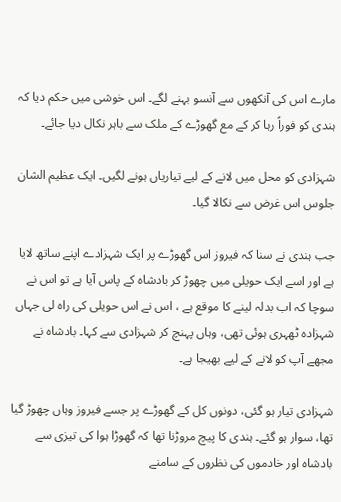مارے اس کی آنکھوں سے آنسو بہنے لگے۔ اس خوشی میں حکم دیا کہ ہندی کو فوراً رہا کر کے مع گھوڑے کے ملک سے باہر نکال دیا جائے۔

شہزادی کو محل میں لانے کے لیے تیاریاں ہونے لگیں۔ ایک عظیم الشان جلوس اس غرض سے نکالا گیا۔

جب ہندی نے سنا کہ فیروز اس گھوڑے پر ایک شہزادے اپنے ساتھ لایا ہے اور اسے ایک حویلی میں چھوڑ کر بادشاہ کے پاس آیا ہے تو اس نے سوچا کہ اب بدلہ لینے کا موقع ہے ، اس نے اس حویلی کی راہ لی جہاں شہزادہ ٹھہری ہوئی تھی، وہاں پہنچ کر شہزادی سے کہا۔ بادشاہ نے مجھے آپ کو لانے کے لیے بھیجا ہے۔

شہزادی تیار ہو گئی، دونوں کل کے گھوڑے پر جسے فیروز وہاں چھوڑ گیا تھا، سوار ہو گئے۔ ہندی کا پیچ مروڑنا تھا کہ گھوڑا ہوا کی تیزی سے بادشاہ اور خادموں کی نظروں کے سامنے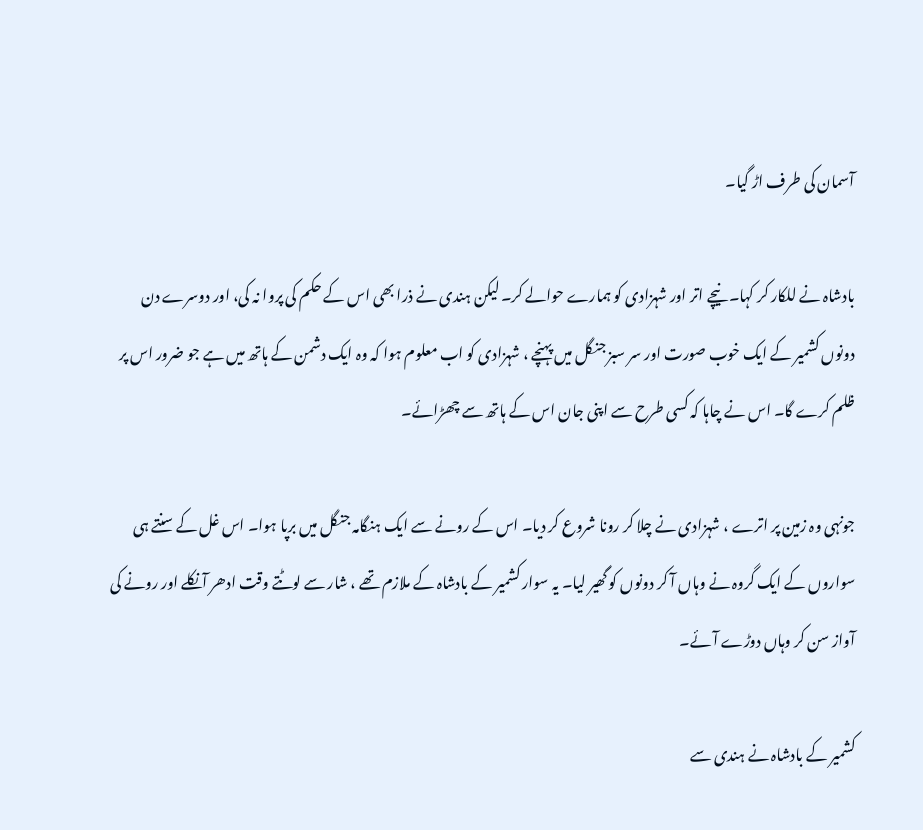آسمان کی طرف اڑ گیا۔

بادشاہ نے للکار کر کہا۔ نیچے اتر اور شہزادی کو ہمارے حوالے کر۔ لیکن ہندی نے ذرا بھی اس کے حکم کی پروا نہ کی، اور دوسرے دن دونوں کشمیر کے ایک خوب صورت اور سر سبز جنگل میں پہنچے ، شہزادی کو اب معلوم ہوا کہ وہ ایک دشمن کے ہاتھ میں ہے جو ضرور اس پر ظلم کرے گا۔ اس نے چاہا کہ کسی طرح سے اپنی جان اس کے ہاتھ سے چھڑائے۔

جونہی وہ زمین پر اترے ، شہزادی نے چلا کر رونا شروع کر دیا۔ اس کے رونے سے ایک ہنگامہ جنگل میں برپا ہوا۔ اس غل کے سنتے ہی سواروں کے ایک گروہ نے وہاں آ کر دونوں کو گھیر لیا۔ یہ سوار کشمیر کے بادشاہ کے ملازم تھے ، شار سے لوٹتے وقت ادھر آنکلے اور رونے کی آواز سن کر وہاں دوڑے آئے۔

کشمیر کے بادشاہ نے ہندی سے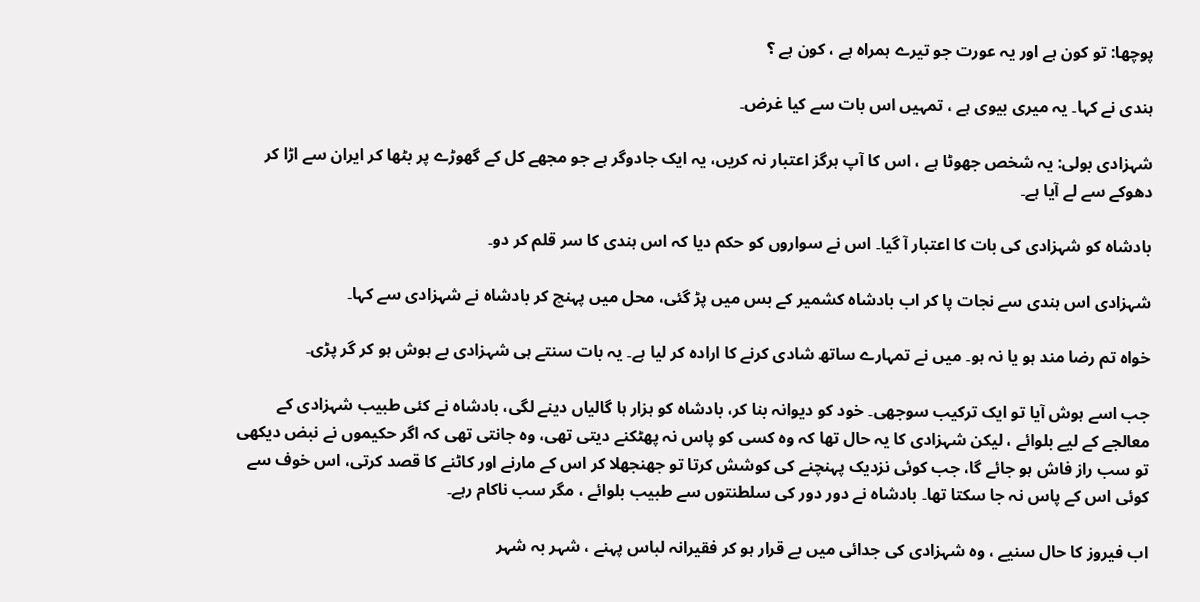پوچھا: تو کون ہے اور یہ عورت جو تیرے ہمراہ ہے ، کون ہے ؟

ہندی نے کہا۔ یہ میری بیوی ہے ، تمہیں اس بات سے کیا غرض۔

شہزادی بولی: یہ شخص جھوٹا ہے ، اس کا آپ ہرگز اعتبار نہ کریں، یہ ایک جادوگر ہے جو مجھے کل کے گھوڑے پر بٹھا کر ایران سے اڑا کر دھوکے سے لے آیا ہے۔

بادشاہ کو شہزادی کی بات کا اعتبار آ گیا۔ اس نے سواروں کو حکم دیا کہ اس ہندی کا سر قلم کر دو۔

شہزادی اس ہندی سے نجات پا کر اب بادشاہ کشمیر کے بس میں پڑ گئی، محل میں پہنچ کر بادشاہ نے شہزادی سے کہا۔

خواہ تم رضا مند ہو یا نہ ہو۔ میں نے تمہارے ساتھ شادی کرنے کا ارادہ کر لیا ہے۔ یہ بات سنتے ہی شہزادی بے ہوش ہو کر گر پڑی۔

جب اسے ہوش آیا تو ایک ترکیب سوجھی۔ خود کو دیوانہ بنا کر، بادشاہ کو ہزار ہا گالیاں دینے لگی، بادشاہ نے کئی طبیب شہزادی کے معالجے کے لیے بلوائے ، لیکن شہزادی کا یہ حال تھا کہ وہ کسی کو پاس نہ پھٹکنے دیتی تھی، وہ جانتی تھی کہ اگر حکیموں نے نبض دیکھی تو سب راز فاش ہو جائے گا، جب کوئی نزدیک پہنچنے کی کوشش کرتا تو جھنجھلا کر اس کے مارنے اور کاٹنے کا قصد کرتی، اس خوف سے کوئی اس کے پاس نہ جا سکتا تھا۔ بادشاہ نے دور دور کی سلطنتوں سے طبیب بلوائے ، مگر سب ناکام رہے۔

اب فیروز کا حال سنیے ، وہ شہزادی کی جدائی میں بے قرار ہو کر فقیرانہ لباس پہنے ، شہر بہ شہر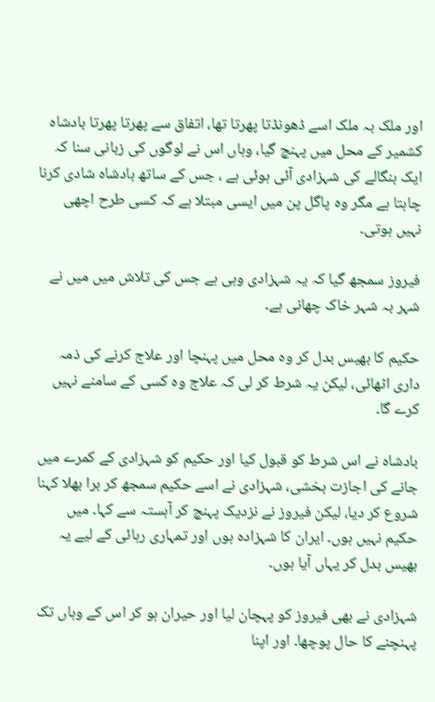اور ملک بہ ملک اسے ڈھونڈتا پھرتا تھا، اتفاق سے پھرتا پھرتا بادشاہ کشمیر کے محل میں پہنچ گیا، وہاں اس نے لوگوں کی زبانی سنا کہ ایک بنگالے کی شہزادی آئی ہوئی ہے ، جس کے ساتھ بادشاہ شادی کرنا چاہتا ہے مگر وہ پاگل پن میں ایسی مبتلا ہے کہ کسی طرح اچھی نہیں ہوتی۔

فیروز سمجھ گیا کہ یہ شہزادی وہی ہے جس کی تلاش میں میں نے شہر بہ شہر خاک چھانی ہے۔

حکیم کا بھیس بدل کر وہ محل میں پہنچا اور علاج کرنے کی ذمہ داری اٹھائی، لیکن یہ شرط کر لی کہ علاج وہ کسی کے سامنے نہیں کرے گا۔

بادشاہ نے اس شرط کو قبول کیا اور حکیم کو شہزادی کے کمرے میں جانے کی اجازت بخشی، شہزادی نے اسے حکیم سمجھ کر برا بھلا کہنا شروع کر دیا، لیکن فیروز نے نزدیک پہنچ کر آہستہ سے کہا۔ میں حکیم نہیں ہوں۔ ایران کا شہزادہ ہوں اور تمہاری رہائی کے لیے یہ بھیس بدل کر یہاں آیا ہوں۔

شہزادی نے بھی فیروز کو پہچان لیا اور حیران ہو کر اس کے وہاں تک پہنچنے کا حال پوچھا۔ اور اپنا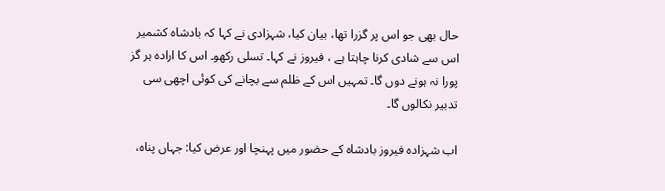حال بھی جو اس پر گزرا تھا، بیان کیا، شہزادی نے کہا کہ بادشاہ کشمیر اس سے شادی کرنا چاہتا ہے ، فیروز نے کہا۔ تسلی رکھو۔ اس کا ارادہ ہر گز پورا نہ ہونے دوں گا۔ تمہیں اس کے ظلم سے بچانے کی کوئی اچھی سی تدبیر نکالوں گا۔

اب شہزادہ فیروز بادشاہ کے حضور میں پہنچا اور عرض کیا: جہاں پناہ،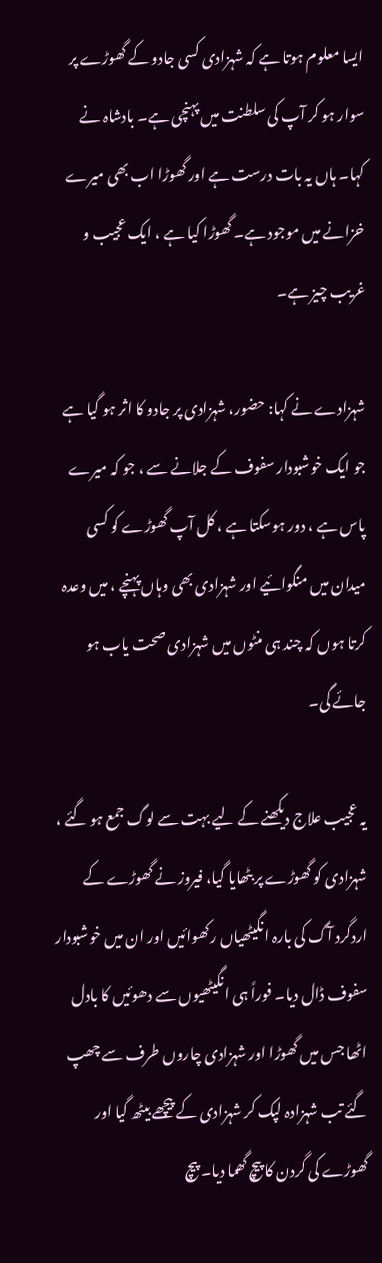ایسا معلوم ہوتا ہے کہ شہزادی کسی جادو کے گھوڑے پر سوار ہو کر آپ کی سلطنت میں پہنچی ہے۔ بادشاہ نے کہا۔ ہاں یہ بات درست ہے اور گھوڑا اب بھی میرے خزانے میں موجود ہے۔ گھوڑا کیا ہے ، ایک عجیب و غریب چیز ہے۔

شہزادے نے کہا: حضور، شہزادی پر جادو کا اثر ہو گیا ہے جو ایک خوشبودار سفوف کے جلانے سے ، جو کہ میرے پاس ہے ، دور ہوسکتا ہے ، کل آپ گھوڑے کو کسی میدان میں منگوائیے اور شہزادی بھی وہاں پہنچے ، میں وعدہ کرتا ہوں کہ چند ہی منٹوں میں شہزادی صحت یاب ہو جائے گی۔

یہ عجیب علاج دیکھنے کے لیے بہت سے لوگ جمع ہو گئے ، شہزادی کو گھوڑے پر بٹھایا گیا، فیروز نے گھوڑے کے اردگرد آگ کی بارہ انگیٹھیاں رکھوائیں اور ان میں خوشبودار سفوف ڈال دیا۔ فوراً ہی انگیٹھیوں سے دھوئیں کا بادل اٹھا جس میں گھوڑا اور شہزادی چاروں طرف سے چھپ گئے تب شہزادہ لپک کر شہزادی کے پیچھے بیٹھ گیا اور گھوڑے کی گردن کا پیچ گھما دیا۔ پیچ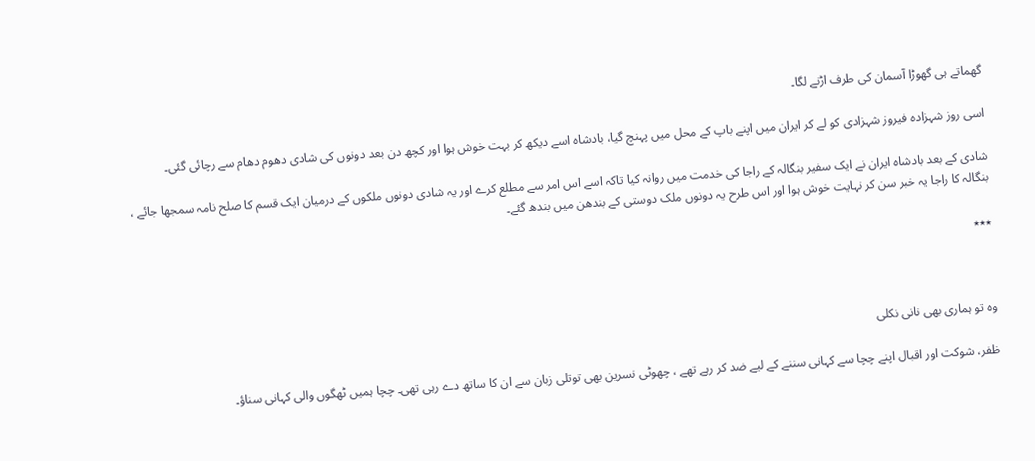گھماتے ہی گھوڑا آسمان کی طرف اڑنے لگا۔

اسی روز شہزادہ فیروز شہزادی کو لے کر ایران میں اپنے باپ کے محل میں پہنچ گیا، بادشاہ اسے دیکھ کر بہت خوش ہوا اور کچھ دن بعد دونوں کی شادی دھوم دھام سے رچائی گئی۔

شادی کے بعد بادشاہ ایران نے ایک سفیر بنگالہ کے راجا کی خدمت میں روانہ کیا تاکہ اسے اس امر سے مطلع کرے اور یہ شادی دونوں ملکوں کے درمیان ایک قسم کا صلح نامہ سمجھا جائے ، بنگالہ کا راجا یہ خبر سن کر نہایت خوش ہوا اور اس طرح یہ دونوں ملک دوستی کے بندھن میں بندھ گئے۔

٭٭٭



وہ تو ہماری بھی نانی نکلی

ظفر، شوکت اور اقبال اپنے چچا سے کہانی سننے کے لیے ضد کر رہے تھے ، چھوٹی نسرین بھی توتلی زبان سے ان کا ساتھ دے رہی تھی۔ چچا ہمیں ٹھگوں والی کہانی سناؤ۔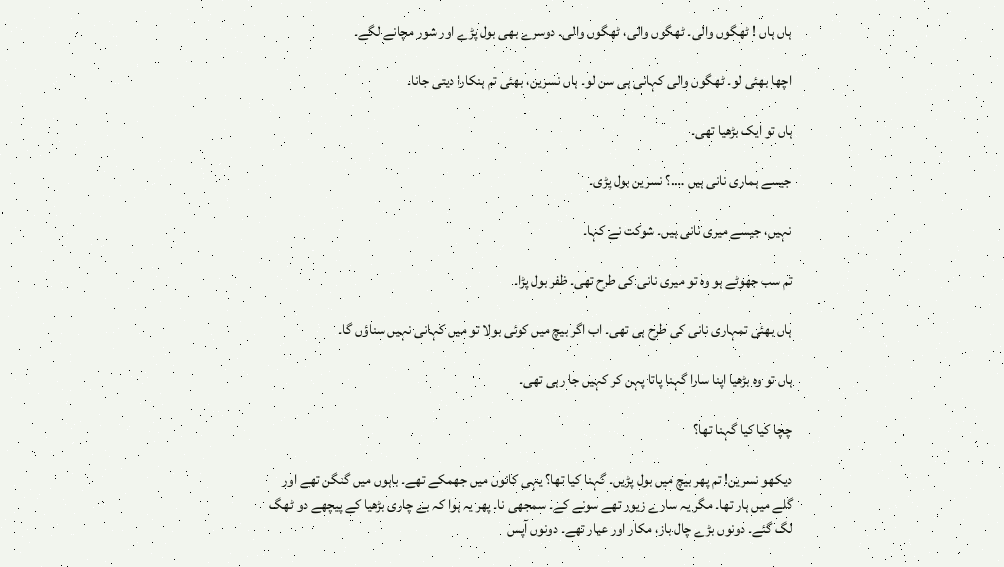ہاں ہاں ! ٹھگوں والی۔ ٹھگوں والی، ٹھگوں والی۔ دوسرے بھی بول پڑے اور شور مچانے لگے۔

اچھا بھئی لو۔ ٹھگوں والی کہانی ہی سن لو۔ ہاں نسرین، بھئی تم ہنکارا دیتی جانا۔

ہاں تو ایک بڑھیا تھی۔

جیسے ہماری نانی ہیں ….؟ نسرین بول پڑی۔

نہیں، جیسے میری نانی ہیں۔ شوکت نے کہا۔

تم سب جھوٹے ہو وہ تو میری نانی کی طرح تھی۔ ظفر بول پڑا۔

ہاں بھئی تمہاری نانی کی طرح ہی تھی۔ اب اگر بیچ میں کوئی بولا تو میں کہانی نہیں سناؤں گا۔

ہاں تو وہ بڑھیا اپنا سارا گہنا پاتا پہن کر کہیں جا رہی تھی۔

چچا کیا کیا گہنا تھا؟

دیکھو نسرین! تم پھر بیچ میں بول پڑیں۔ گہنا کیا تھا؟ یہی کانوں میں جھمکے تھے۔ باہوں میں گنگن تھے اور گلے میں ہار تھا۔ مگر یہ سارے زیور تھے سونے کے۔ سمجھی نا۔ پھر یہ ہوا کہ بے چاری بڑھیا کے پیچھے دو ٹھگ لگ گئے۔ دونوں بڑے چال باز، مکار اور عیار تھے۔ دونوں آپس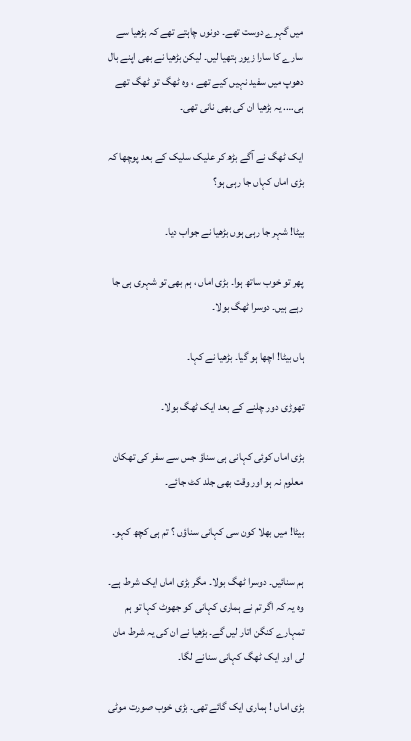میں گہرے دوست تھے۔ دونوں چاہتے تھے کہ بڑھیا سے سارے کا سارا زیور ہتھیا لیں۔ لیکن بڑھیا نے بھی اپنے بال دھوپ میں سفید نہیں کیے تھے ، وہ ٹھگ تو ٹھگ تھے ہی…. یہ بڑھیا ان کی بھی نانی تھی۔

ایک ٹھگ نے آگے بڑھ کر علیک سلیک کے بعد پوچھا کہ بڑی اماں کہاں جا رہی ہو؟

بیٹا! شہر جا رہی ہوں بڑھیا نے جواب دیا۔

پھر تو خوب ساتھ ہوا۔ بڑی اماں ، ہم بھی تو شہری ہی جا رہے ہیں۔ دوسرا ٹھگ بولا۔

ہاں بیٹا! اچھا ہو گیا۔ بڑھیا نے کہا۔

تھوڑی دور چلنے کے بعد ایک ٹھگ بولا۔

بڑی اماں کوئی کہانی ہی سناؤ جس سے سفر کی تھکان معلوم نہ ہو اور وقت بھی جلد کٹ جائے۔

بیٹا! میں بھلا کون سی کہانی سناؤں ؟ تم ہی کچھ کہو۔

ہم سنائیں۔ دوسرا ٹھگ بولا۔ مگر بڑی اماں ایک شرط ہے۔ وہ یہ کہ اگر تم نے ہماری کہانی کو جھوٹ کہا تو ہم تمہارے کنگن اتار لیں گے۔ بڑھیا نے ان کی یہ شرط مان لی اور ایک ٹھگ کہانی سنانے لگا۔

بڑی اماں ! ہماری ایک گائے تھی۔ بڑی خوب صورت موٹی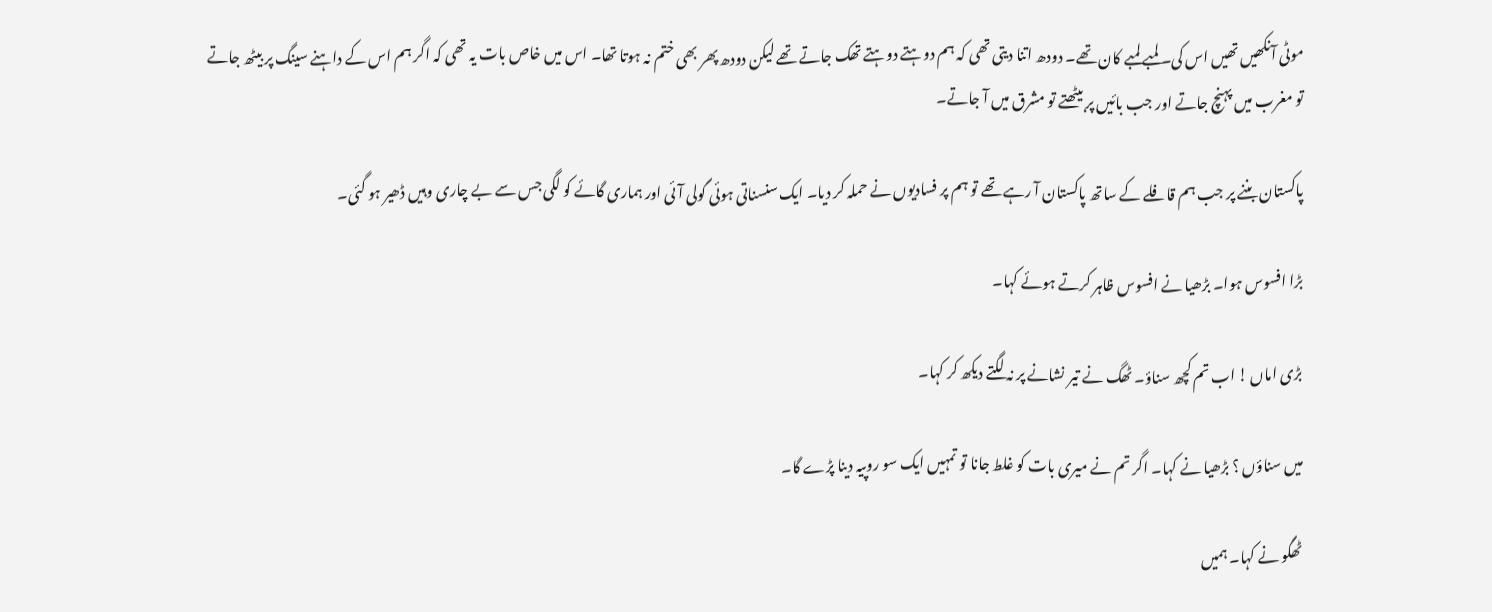موٹی آنکھیں تھیں اس کی۔ لمبے لمبے کان تھے۔ دودھ اتنا دیتی تھی کہ ہم دوہتے دوہتے تھک جاتے تھے لیکن دودھ پھر بھی ختم نہ ہوتا تھا۔ اس میں خاص بات یہ تھی کہ اگر ہم اس کے داہنے سینگ پر بیٹھ جاتے تو مغرب میں پہنچ جاتے اور جب بائیں پر بیٹھتے تو مشرق میں آ جاتے۔

پاکستان بننے پر جب ہم قافلے کے ساتھ پاکستان آ رہے تھے تو ہم پر فسادیوں نے حملہ کر دیا۔ ایک سنسناتی ہوئی گولی آئی اور ہماری گائے کو لگی جس سے بے چاری وہیں ڈھیر ہو گئی۔

بڑا افسوس ہوا۔ بڑھیا نے افسوس ظاہر کرتے ہوئے کہا۔

بڑی اماں ! اب تم کچھ سناؤ۔ ٹھگ نے تیر نشانے پر نہ لگتے دیکھ کر کہا۔

میں سناؤں ؟ بڑھیا نے کہا۔ اگر تم نے میری بات کو غلط جانا تو تمہیں ایک سو روپیہ دینا پڑے گا۔

ٹھگو نے کہا۔ ہمیں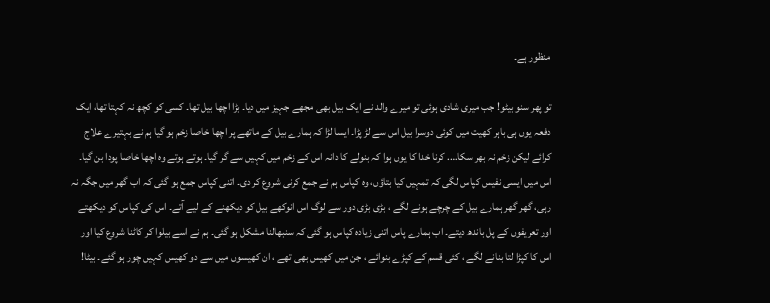منظور ہے۔

تو پھر سنو بیٹو! جب میری شادی ہوئی تو میرے والد نے ایک بیل بھی مجھے جہیز میں دیا۔ بڑا اچھا بیل تھا۔ کسی کو کچھ نہ کہتا تھا، ایک دفعہ یوں ہی باہر کھیت میں کوئی دوسرا بیل اس سے لڑ پڑا۔ ایسا لڑا کہ ہمارے بیل کے ماتھے پر اچھا خاصا زخم ہو گیا ہم نے بہتیرے علاج کرائے لیکن زخم نہ بھر سکا…. کرنا خدا کا یوں ہوا کہ بنولے کا دانہ اس کے زخم میں کہیں سے گر گیا۔ ہوتے ہوتے وہ اچھا خاصا پودا بن گیا۔ اس میں ایسی نفیس کپاس لگی کہ تمہیں کیا بتاؤں، وہ کپاس ہم نے جمع کرنی شروع کر دی۔ اتنی کپاس جمع ہو گئی کہ اب گھر میں جگہ نہ رہی، گھر گھر ہمارے بیل کے چرچے ہونے لگے ، بڑی بڑی دور سے لوگ اس انوکھے بیل کو دیکھنے کے لیے آتے۔ اس کی کپاس کو دیکھتے اور تعریفوں کے پل باندھ دیتے۔ اب ہمارے پاس اتنی زیادہ کپاس ہو گئی کہ سنبھالنا مشکل ہو گئی۔ ہم نے اسے بیلوا کر کاٹنا شروع کیا اور اس کا کپڑا لتا بنانے لگے ، کئی قسم کے کپڑے بنوائے ، جن میں کھیس بھی تھے ، ان کھیسوں میں سے دو کھیس کہیں چور ہو گئے۔ بیٹا!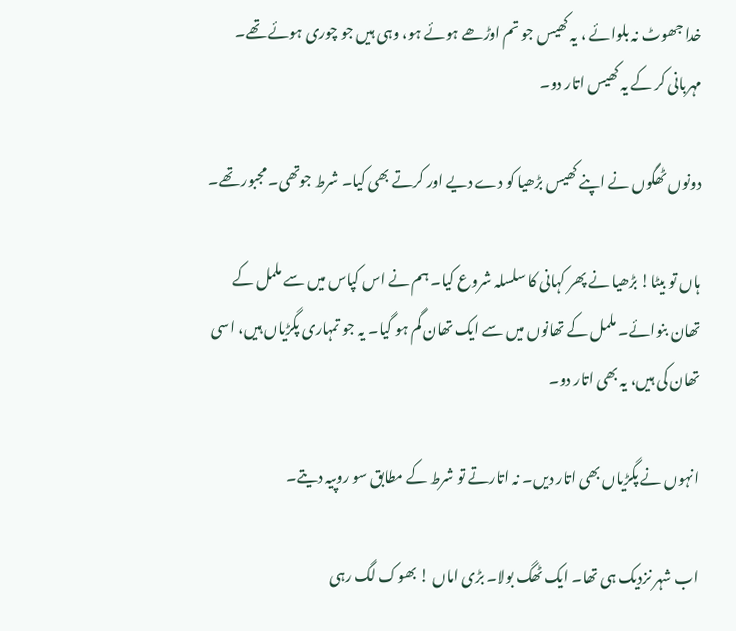خدا جھوٹ نہ بلوائے ، یہ کھیس جو تم اوڑھے ہوئے ہو، وہی ہیں جو چوری ہوئے تھے۔ مہربانی کر کے یہ کھیس اتار دو۔

دونوں ٹھگوں نے اپنے کھیس بڑھیا کو دے دیے اور کرتے بھی کیا۔ شرط جوتھی۔ مجبور تھے۔

ہاں تو بیٹا! بڑھیا نے پھر کہانی کا سلسلہ شروع کیا۔ ہم نے اس کپاس میں سے ململ کے تھان بنوائے۔ ململ کے تھانوں میں سے ایک تھان گم ہو گیا۔ یہ جو تمہاری پگڑیاں ہیں، اسی تھان کی ہیں، یہ بھی اتار دو۔

انہوں نے پگڑیاں بھی اتار دیں۔ نہ اتارتے تو شرط کے مطابق سو روپیہ دیتے۔

اب شہر نزدیک ہی تھا۔ ایک ٹھگ بولا۔ بڑی اماں ! بھوک لگ رہی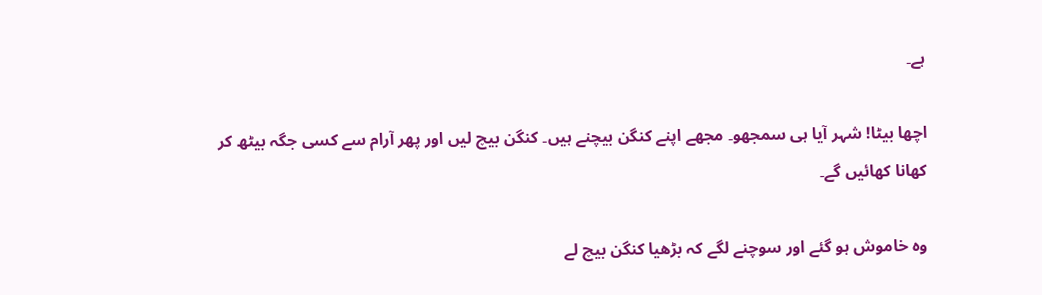ہے۔

اچھا بیٹا! شہر آیا ہی سمجھو۔ مجھے اپنے کنگن بیچنے ہیں۔ کنگن بیچ لیں اور پھر آرام سے کسی جگہ بیٹھ کر کھانا کھائیں گے۔

وہ خاموش ہو گئے اور سوچنے لگے کہ بڑھیا کنگن بیچ لے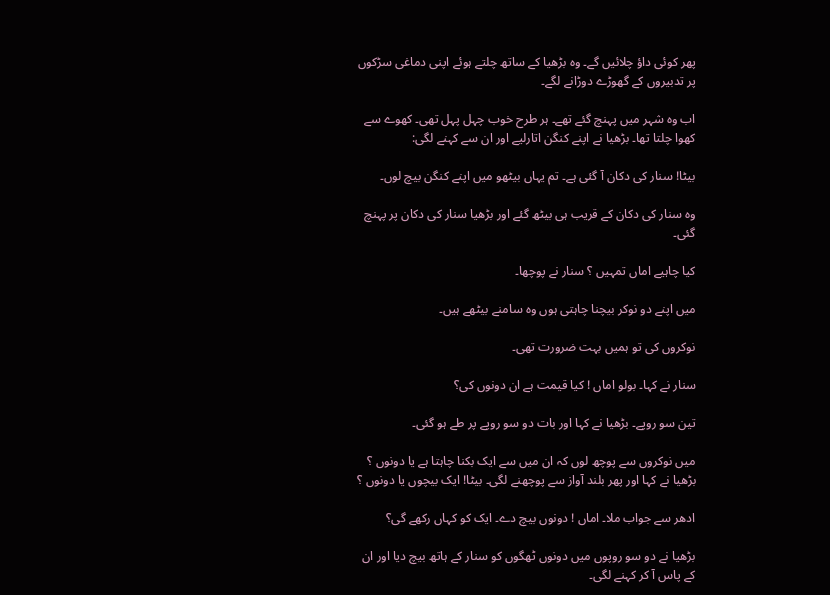پھر کوئی داؤ چلائیں گے۔ وہ بڑھیا کے ساتھ چلتے ہوئے اپنی دماغی سڑکوں پر تدبیروں کے گھوڑے دوڑانے لگے۔

اب وہ شہر میں پہنچ گئے تھے۔ ہر طرح خوب چہل پہل تھی۔ کھوے سے کھوا چلتا تھا۔ بڑھیا نے اپنے کنگن اتارلیے اور ان سے کہنے لگی:

بیٹا! سنار کی دکان آ گئی ہے۔ تم یہاں بیٹھو میں اپنے کنگن بیچ لوں۔

وہ سنار کی دکان کے قریب ہی بیٹھ گئے اور بڑھیا سنار کی دکان پر پہنچ گئی۔

کیا چاہیے اماں تمہیں ؟ سنار نے پوچھا۔

میں اپنے دو نوکر بیچنا چاہتی ہوں وہ سامنے بیٹھے ہیں۔

نوکروں کی تو ہمیں بہت ضرورت تھی۔

سنار نے کہا۔ بولو اماں ! کیا قیمت ہے ان دونوں کی؟

تین سو روپے۔ بڑھیا نے کہا اور بات دو سو روپے پر طے ہو گئی۔

میں نوکروں سے پوچھ لوں کہ ان میں سے ایک بکنا چاہتا ہے یا دونوں ؟ بڑھیا نے کہا اور پھر بلند آواز سے پوچھنے لگی۔ بیٹا! ایک بیچوں یا دونوں ؟

ادھر سے جواب ملا۔ اماں ! دونوں بیچ دے۔ ایک کو کہاں رکھے گی؟

بڑھیا نے دو سو روپوں میں دونوں ٹھگوں کو سنار کے ہاتھ بیچ دیا اور ان کے پاس آ کر کہنے لگی۔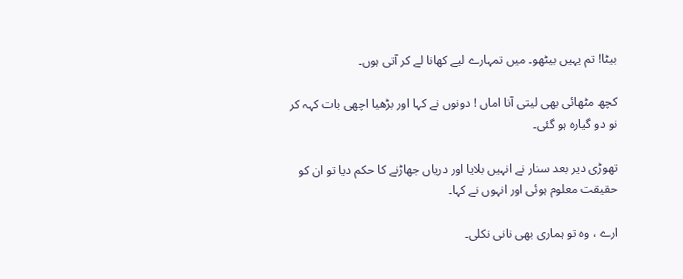بیٹا! تم یہیں بیٹھو۔ میں تمہارے لیے کھانا لے کر آتی ہوں۔

کچھ مٹھائی بھی لیتی آنا اماں ! دونوں نے کہا اور بڑھیا اچھی بات کہہ کر نو دو گیارہ ہو گئی۔

تھوڑی دیر بعد سنار نے انہیں بلایا اور دریاں جھاڑنے کا حکم دیا تو ان کو حقیقت معلوم ہوئی اور انہوں نے کہا۔

ارے ، وہ تو ہماری بھی نانی نکلی۔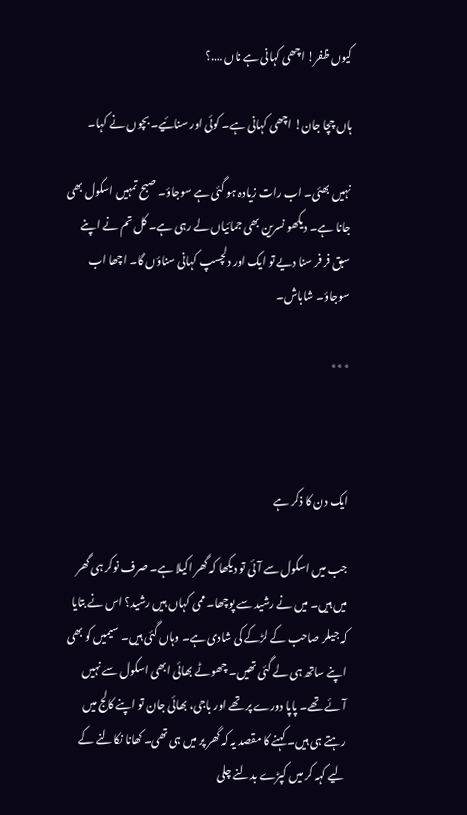کیوں ظفر! اچھی کہانی ہے ناں ….؟

ہاں چچا جان! اچھی کہانی ہے۔ کوئی اور سنائیے۔ بچوں نے کہا۔

نہیں بھئی۔ اب رات زیادہ ہو گئی ہے سوجاؤ۔ صبح تمہیں اسکول بھی جانا ہے۔ دیکھو نسرین بھی جمائیاں لے رہی ہے۔ کل تم نے اپنے سبق فر فر سنا دیے تو ایک اور دلچسپ کہانی سناؤں گا۔ اچھا اب سوجاؤ۔ شاباش۔

٭٭٭



ایک دن کا ذکر ہے

جب میں اسکول سے آئی تو دیکھا کہ گھر اکیلا ہے۔ صرف نوکر ہی گھر میں ہیں۔ میں نے رشید سے پوچھا۔ ممی کہاں ہیں رشید؟ اس نے بتایا کہ جیلر صاحب کے لڑکے کی شادی ہے۔ وہاں گئی ہیں۔ سیمیں کو بھی اپنے ساتھ ہی لے گئی تھیں۔ چھوٹے بھائی ابھی اسکول سے نہیں آئے تھے۔ پاپا دورے پر تھے اور باجی، بھائی جان تو اپنے کالج میں رہتے ہی ہیں۔ کہنے کا مقصد یہ کہ گھر پر میں ہی تھی۔ کھانا نکالنے کے لیے کہہ کر میں کپڑے بدلنے چلی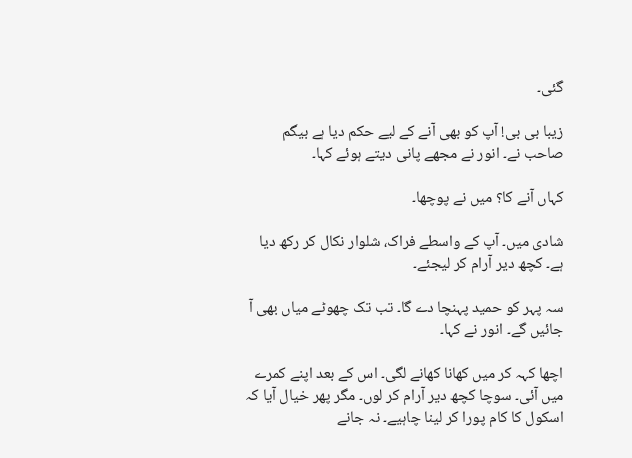گئی۔

زیبا بی بی! آپ کو بھی آنے کے لیے حکم دیا ہے بیگم صاحب نے۔ انور نے مجھے پانی دیتے ہوئے کہا۔

کہاں آنے کا؟ میں نے پوچھا۔

شادی میں۔ آپ کے واسطے فراک، شلوار نکال کر رکھ دیا ہے۔ کچھ دیر آرام کر لیجئے۔

سہ پہر کو حمید پہنچا دے گا۔ تب تک چھوٹے میاں بھی آ جائیں گے۔ انور نے کہا۔

اچھا کہہ کر میں کھانا کھانے لگی۔ اس کے بعد اپنے کمرے میں آئی۔ سوچا کچھ دیر آرام کر لوں۔ مگر پھر خیال آیا کہ اسکول کا کام پورا کر لینا چاہیے۔ نہ جانے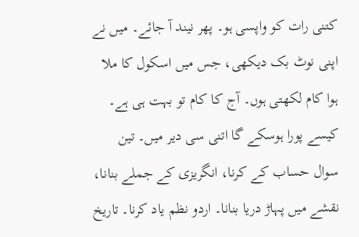کتنی رات کو واپسی ہو۔ پھر نیند آ جائے۔ میں نے اپنی نوٹ بک دیکھی، جس میں اسکول کا ملا ہوا کام لکھتی ہوں۔ آج کا کام تو بہت ہی ہے۔ کیسے پورا ہوسکے گا اتنی سی دیر میں۔ تین سوال حساب کے کرنا، انگریزی کے جملے بنانا، نقشے میں پہاڑ دریا بنانا۔ اردو نظم یاد کرنا۔ تاریخ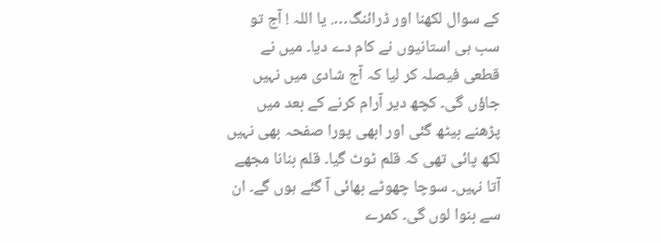کے سوال لکھنا اور ڈرائنگ…. یا اللہ ! آج تو سب ہی استانیوں نے کام دے دیا۔ میں نے قطعی فیصلہ کر لیا کہ آج شادی میں نہیں جاؤں گی۔ کچھ دیر آرام کرنے کے بعد میں پڑھنے بیٹھ گئی اور ابھی پورا صفحہ بھی نہیں لکھ پائی تھی کہ قلم ٹوٹ گیا۔ قلم بنانا مجھے آتا نہیں۔ سوچا چھوٹے بھائی آ گئے ہوں گے۔ ان سے بنوا لوں گی۔ کمرے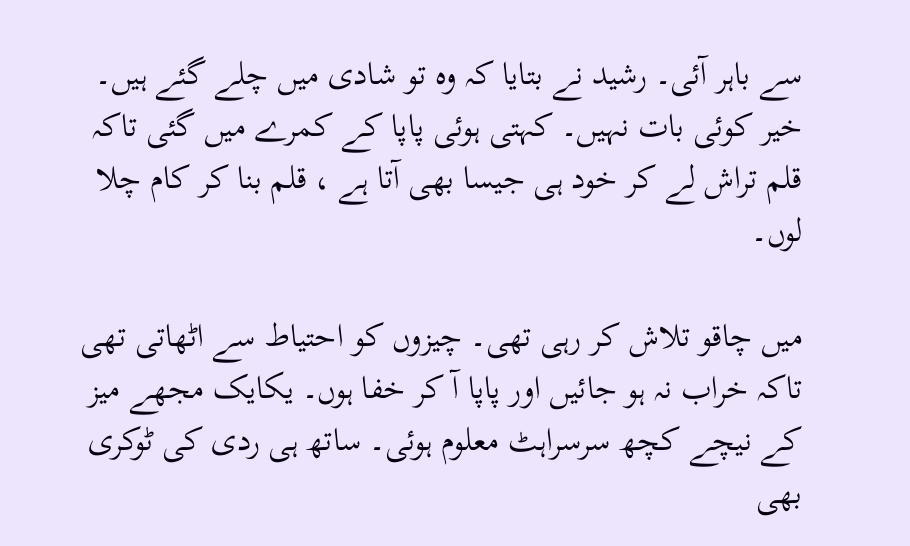سے باہر آئی۔ رشید نے بتایا کہ وہ تو شادی میں چلے گئے ہیں۔ خیر کوئی بات نہیں۔ کہتی ہوئی پاپا کے کمرے میں گئی تاکہ قلم تراش لے کر خود ہی جیسا بھی آتا ہے ، قلم بنا کر کام چلا لوں۔

میں چاقو تلاش کر رہی تھی۔ چیزوں کو احتیاط سے اٹھاتی تھی تاکہ خراب نہ ہو جائیں اور پاپا آ کر خفا ہوں۔ یکایک مجھے میز کے نیچے کچھ سرسراہٹ معلوم ہوئی۔ ساتھ ہی ردی کی ٹوکری بھی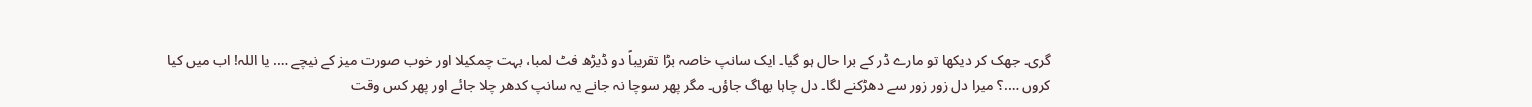گری۔ جھک کر دیکھا تو مارے ڈر کے برا حال ہو گیا۔ ایک سانپ خاصہ بڑا تقریباً دو ڈیڑھ فٹ لمبا، بہت چمکیلا اور خوب صورت میز کے نیچے …. یا اللہ! اب میں کیا کروں ….؟ میرا دل زور زور سے دھڑکنے لگا۔ دل چاہا بھاگ جاؤں۔ مگر پھر سوچا نہ جانے یہ سانپ کدھر چلا جائے اور پھر کس وقت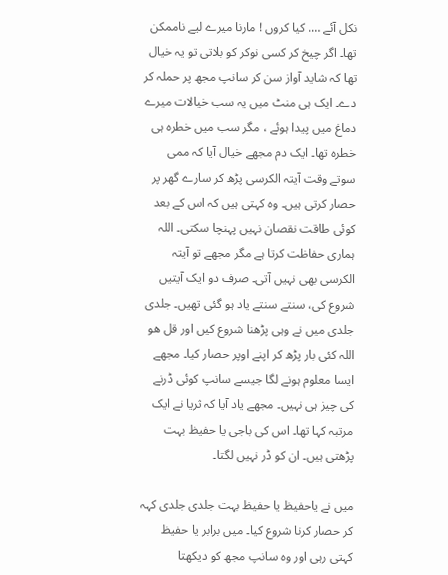نکل آئے …. کیا کروں ! مارنا میرے لیے ناممکن تھا۔ اگر چیخ کر کسی نوکر کو بلاتی تو یہ خیال تھا کہ شاید آواز سن کر سانپ مجھ پر حملہ کر دے۔ ایک ہی منٹ میں یہ سب خیالات میرے دماغ میں پیدا ہوئے ، مگر سب میں خطرہ ہی خطرہ تھا۔ ایک دم مجھے خیال آیا کہ ممی سوتے وقت آیتہ الکرسی پڑھ کر سارے گھر پر حصار کرتی ہیں۔ وہ کہتی ہیں کہ اس کے بعد کوئی طاقت نقصان نہیں پہنچا سکتی۔ اللہ ہماری حفاظت کرتا ہے مگر مجھے تو آیتہ الکرسی بھی نہیں آتی۔ صرف دو ایک آیتیں شروع کی، سنتے سنتے یاد ہو گئی تھیں۔ جلدی جلدی میں نے وہی پڑھنا شروع کیں اور قل ھو اللہ کئی بار پڑھ کر اپنے اوپر حصار کیا۔ مجھے ایسا معلوم ہونے لگا جیسے سانپ کوئی ڈرنے کی چیز ہی نہیں۔ مجھے یاد آیا کہ ثریا نے ایک مرتبہ کہا تھا۔ اس کی باجی یا حفیظ بہت پڑھتی ہیں۔ ان کو ڈر نہیں لگتا۔

میں نے یاحفیظ یا حفیظ بہت جلدی جلدی کہہ کر حصار کرنا شروع کیا۔ میں برابر یا حفیظ کہتی رہی اور وہ سانپ مجھ کو دیکھتا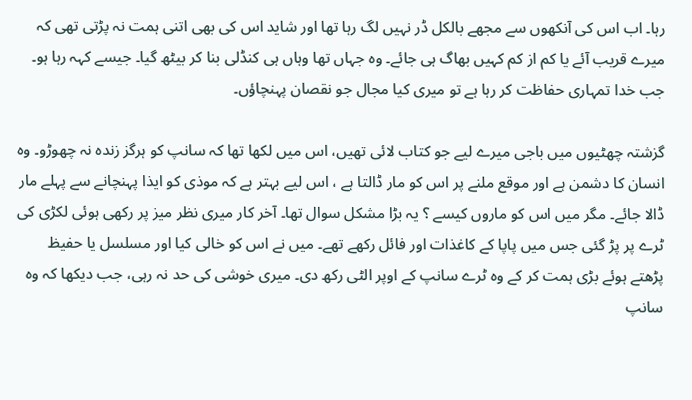رہا۔ اب اس کی آنکھوں سے مجھے بالکل ڈر نہیں لگ رہا تھا اور شاید اس کی بھی اتنی ہمت نہ پڑتی تھی کہ میرے قریب آئے یا کم از کم کہیں بھاگ ہی جائے۔ وہ جہاں تھا وہاں ہی کنڈلی بنا کر بیٹھ گیا۔ جیسے کہہ رہا ہو۔ جب خدا تمہاری حفاظت کر رہا ہے تو میری کیا مجال جو نقصان پہنچاؤں۔

گزشتہ چھٹیوں میں باجی میرے لیے جو کتاب لائی تھیں، اس میں لکھا تھا کہ سانپ کو ہرگز زندہ نہ چھوڑو۔ وہ انسان کا دشمن ہے اور موقع ملنے پر اس کو مار ڈالتا ہے ، اس لیے بہتر ہے کہ موذی کو ایذا پہنچانے سے پہلے مار ڈالا جائے۔ مگر میں اس کو ماروں کیسے ؟ یہ بڑا مشکل سوال تھا۔ آخر کار میری نظر میز پر رکھی ہوئی لکڑی کی ٹرے پر پڑ گئی جس میں پاپا کے کاغذات اور فائل رکھے تھے۔ میں نے اس کو خالی کیا اور مسلسل یا حفیظ پڑھتے ہوئے بڑی ہمت کر کے وہ ٹرے سانپ کے اوپر الٹی رکھ دی۔ میری خوشی کی حد نہ رہی، جب دیکھا کہ وہ سانپ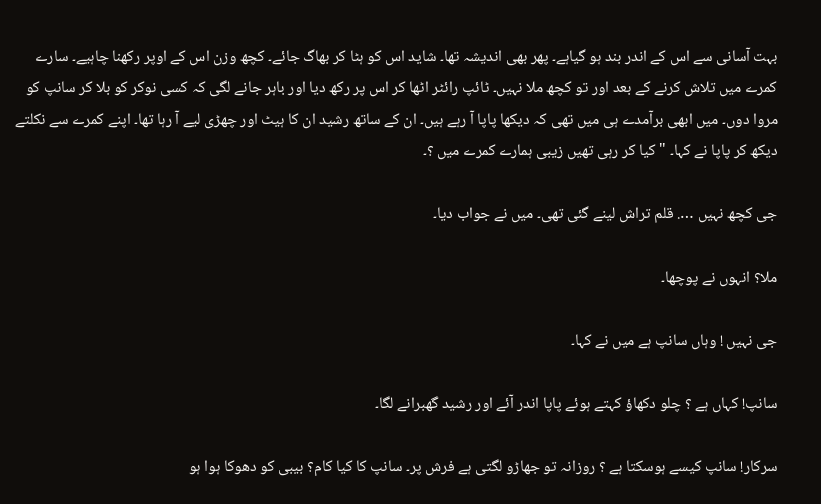بہت آسانی سے اس کے اندر بند ہو گیاہے۔ پھر بھی اندیشہ تھا۔ شاید اس کو ہٹا کر بھاگ جائے۔ کچھ وزن اس کے اوپر رکھنا چاہیے۔ سارے کمرے میں تلاش کرنے کے بعد اور تو کچھ ملا نہیں۔ ٹائپ رائٹر اٹھا کر اس پر رکھ دیا اور باہر جانے لگی کہ کسی نوکر کو بلا کر سانپ کو مروا دوں۔ میں ابھی برآمدے ہی میں تھی کہ دیکھا پاپا آ رہے ہیں۔ ان کے ساتھ رشید ان کا ہیٹ اور چھڑی لیے آ رہا تھا۔ اپنے کمرے سے نکلتے دیکھ کر پاپا نے کہا۔ "کیا کر رہی تھیں زیبی ہمارے کمرے میں ؟۔

جی کچھ نہیں …. قلم تراش لینے گئی تھی۔ میں نے جواب دیا۔

ملا؟ انہوں نے پوچھا۔

جی نہیں ! وہاں سانپ ہے میں نے کہا۔

سانپ! کہاں ہے ؟ چلو دکھاؤ کہتے ہوئے پاپا اندر آئے اور رشید گھبرانے لگا۔

سرکار! سانپ کیسے ہوسکتا ہے ؟ روزانہ تو جھاڑو لگتی ہے فرش پر۔ سانپ کا کیا کام؟ بیبی کو دھوکا ہوا ہو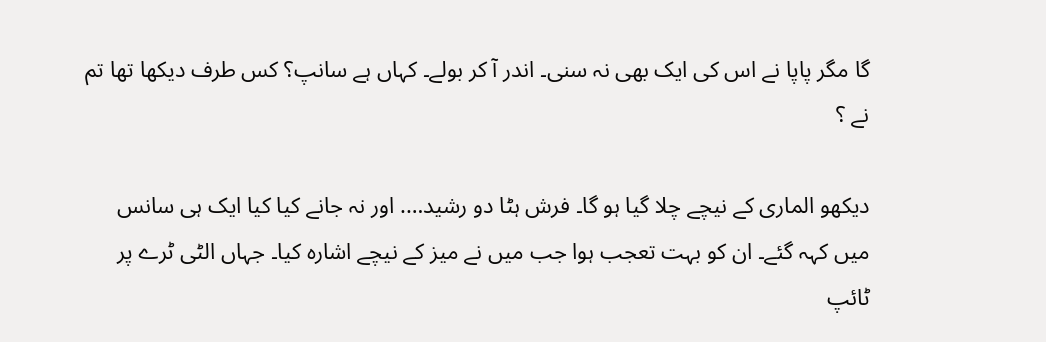گا مگر پاپا نے اس کی ایک بھی نہ سنی۔ اندر آ کر بولے۔ کہاں ہے سانپ؟ کس طرف دیکھا تھا تم نے ؟

دیکھو الماری کے نیچے چلا گیا ہو گا۔ فرش ہٹا دو رشید…. اور نہ جانے کیا کیا ایک ہی سانس میں کہہ گئے۔ ان کو بہت تعجب ہوا جب میں نے میز کے نیچے اشارہ کیا۔ جہاں الٹی ٹرے پر ٹائپ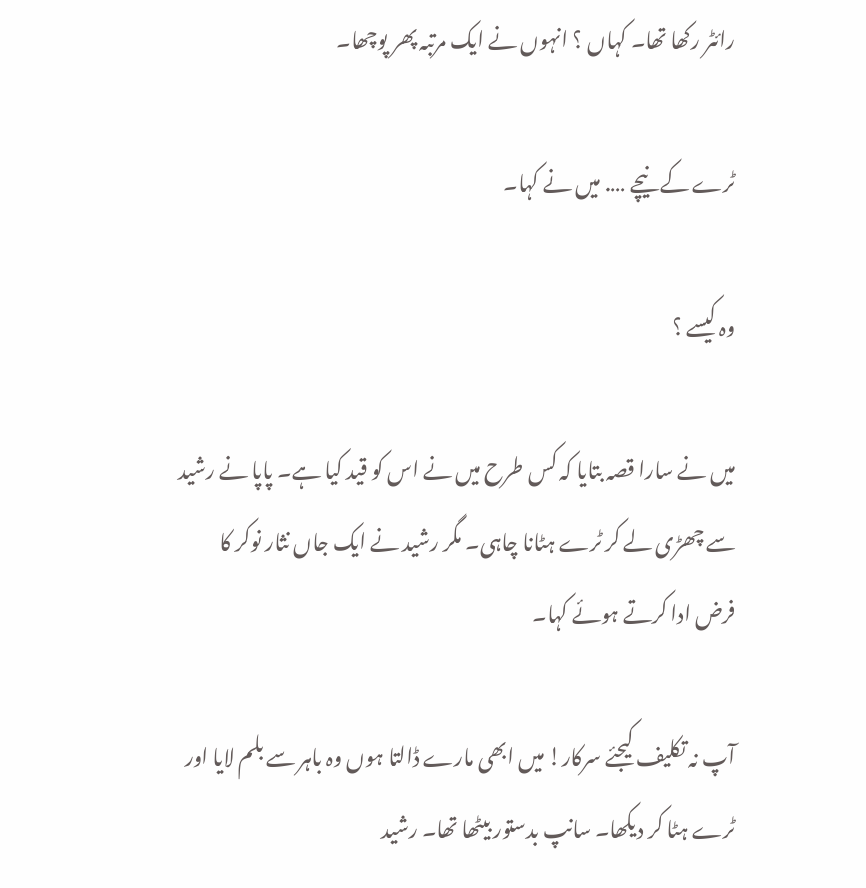رائٹر رکھا تھا۔ کہاں ؟ انہوں نے ایک مرتبہ پھر پوچھا۔

ٹرے کے نیچے …. میں نے کہا۔

وہ کیسے ؟

میں نے سارا قصہ بتایا کہ کس طرح میں نے اس کو قید کیا ہے۔ پاپا نے رشید سے چھڑی لے کر ٹرے ہٹانا چاہی۔ مگر رشید نے ایک جاں نثار نوکر کا فرض ادا کرتے ہوئے کہا۔

آپ نہ تکلیف کیجئے سرکار! میں ابھی مارے ڈالتا ہوں وہ باہر سے بلم لایا اور ٹرے ہٹا کر دیکھا۔ سانپ بدستور بیٹھا تھا۔ رشید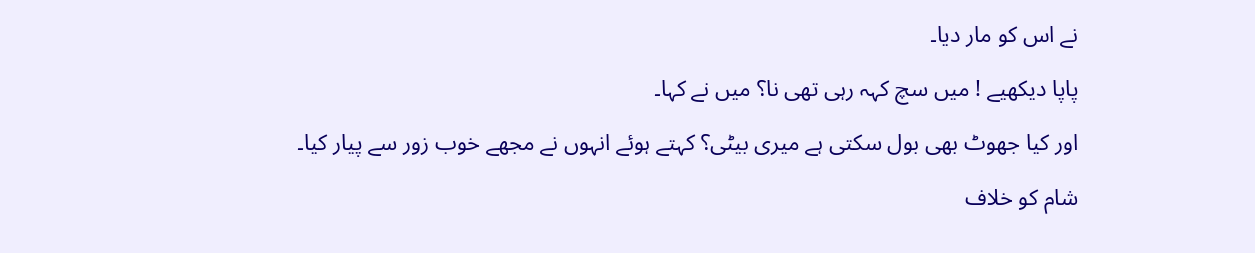نے اس کو مار دیا۔

پاپا دیکھیے ! میں سچ کہہ رہی تھی نا؟ میں نے کہا۔

اور کیا جھوٹ بھی بول سکتی ہے میری بیٹی؟ کہتے ہوئے انہوں نے مجھے خوب زور سے پیار کیا۔

شام کو خلاف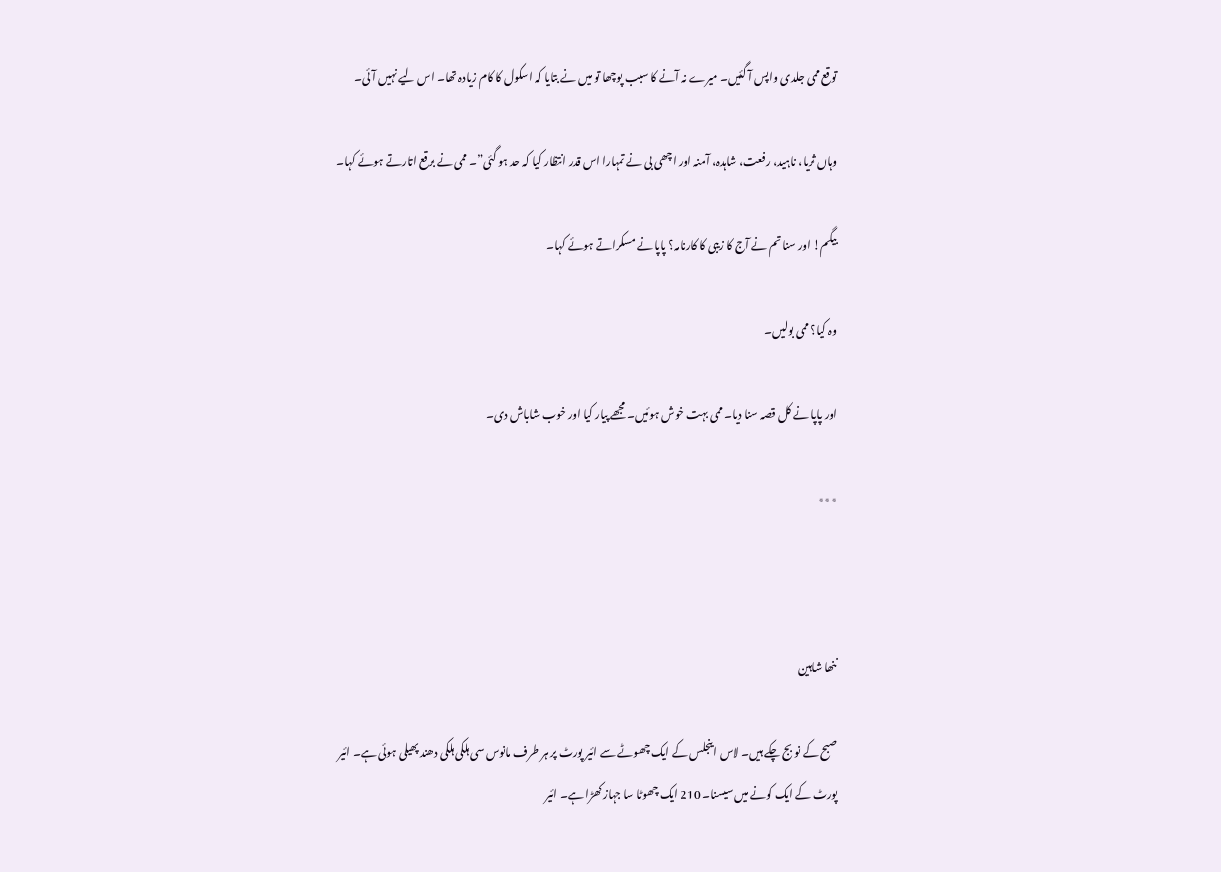توقع ممی جلدی واپس آ گئیں۔ میرے نہ آنے کا سبب پوچھا تو میں نے بتایا کہ اسکول کا کام زیادہ تھا۔ اس لیے نہیں آئی۔

وہاں ثریا، ناہید، رفعت، شاہدہ، آمنہ اور اچھی بی نے تمہارا اس قدر انتظار کیا کہ حد ہو گئی”۔ ممی نے برقع اتارتے ہوئے کہا۔

بیگم! اور سنا تم نے آج کا زیبی کا کارنامہ؟ پاپا نے مسکراتے ہوئے کہا۔

وہ کیا؟ ممی بولیں۔

اور پاپا نے کل قصہ سنا دیا۔ ممی بہت خوش ہوئیں۔ مجھے پیار کیا اور خوب شاباش دی۔

٭٭٭



ننھا شاہین

صبح کے نو بج چکے ہیں۔ لاس اینجلس کے ایک چھوٹے سے ائیر پورٹ پر ہر طرف مانوس سی ہلکی ہلکی دھند پھیلی ہوئی ہے۔ ائیر پورٹ کے ایک کونے میں سیسنا۔ 210 ایک چھوٹا سا جہاز کھڑا ہے۔ ائیر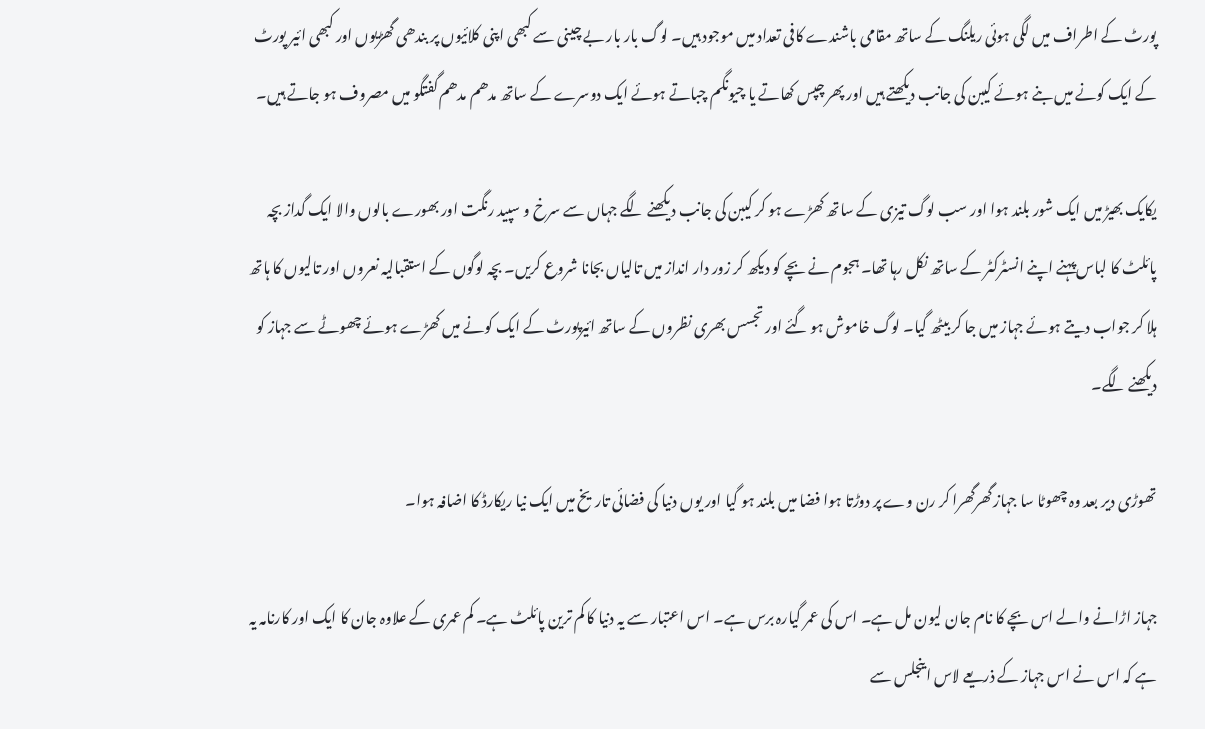پورٹ کے اطراف میں لگی ہوئی ریلنگ کے ساتھ مقامی باشندے کافی تعداد میں موجود ہیں۔ لوگ بار بار بے چینی سے کبھی اپنی کلائیوں پر بندھی گھڑیوں اور کبھی ائیر پورٹ کے ایک کونے میں بنے ہوئے کیبن کی جانب دیکھتے ہیں اور پھر چپس کھاتے یا چیونگم چباتے ہوئے ایک دوسرے کے ساتھ مدھم مدھم گفتگو میں مصروف ہو جاتے ہیں۔

یکایک بھیڑ میں ایک شور بلند ہوا اور سب لوگ تیزی کے ساتھ کھڑے ہو کر کیبن کی جانب دیکھنے لگے جہاں سے سرخ و سپید رنگت اور بھورے بالوں والا ایک گداز بچہ پائلٹ کا لباس پہنے اپنے انسٹرکٹر کے ساتھ نکل رہا تھا۔ ہجوم نے بچے کو دیکھ کر زور دار انداز میں تالیاں بجانا شروع کریں۔ بچہ لوگوں کے استقبالیہ نعروں اور تالیوں کا ہاتھ ہلا کر جواب دیتے ہوئے جہاز میں جا کر بیٹھ گیا۔ لوگ خاموش ہو گئے اور تجسس بھری نظروں کے ساتھ ائیرپورٹ کے ایک کونے میں کھڑے ہوئے چھوٹے سے جہاز کو دیکھنے لگے۔

تھوڑی دیر بعد وہ چھوٹا سا جہاز گھرگھرا کر رن وے پر دوڑتا ہوا فضا میں بلند ہو گیا اور یوں دنیا کی فضائی تاریخ میں ایک نیا ریکارڈ کا اضافہ ہوا۔

جہاز اڑانے والے اس بچے کا نام جان لیون مل ہے۔ اس کی عمر گیارہ برس ہے۔ اس اعتبار سے یہ دنیا کا کم ترین پائلٹ ہے۔ کم عمری کے علاوہ جان کا ایک اور کارنامہ یہ ہے کہ اس نے اس جہاز کے ذریعے لاس اینجلس سے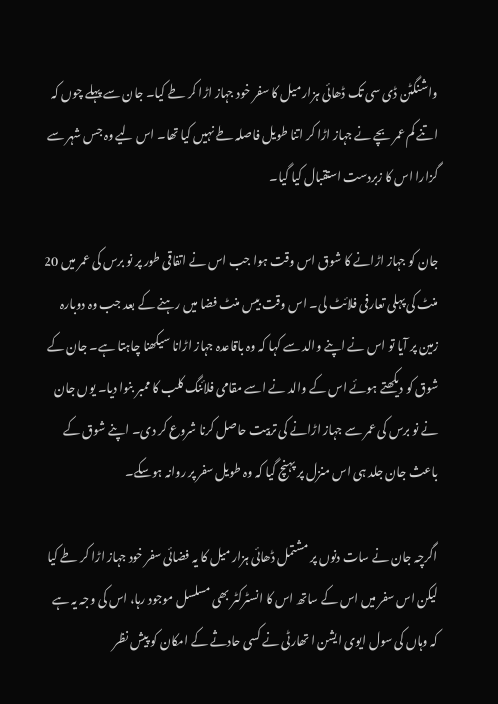واشنگٹن ڈی سی تک ڈھائی ہزار میل کا سفر خود جہاز اڑا کر طے کیا۔ جان سے پہلے چوں کہ اتنے کم عمر بچے نے جہاز اڑا کر اتنا طویل فاصلہ طے نہیں کیا تھا۔ اس لیے وہ جس شہر سے گزارا اس کا زبردست استقبال کیا گیا۔

جان کو جہاز اڑانے کا شوق اس وقت ہوا جب اس نے اتفاقی طور پر نو برس کی عمر میں 20 منٹ کی پہلی تعارفی فلائٹ لی۔ اس وقت بیس منٹ فضا میں رہنے کے بعد جب وہ دوبارہ زمین پر آیا تو اس نے اپنے والد سے کہا کہ وہ باقاعدہ جہاز اڑانا سیکھنا چاہتا ہے۔ جان کے شوق کو دیکھتے ہوئے اس کے والد نے اسے مقامی فلائنگ کلب کا ممبر بنوا دیا۔ یوں جان نے نو برس کی عمر سے جہاز اڑانے کی تربیت حاصل کرنا شروع کر دی۔ اپنے شوق کے باعث جان جلد ہی اس منزل پر پہنچ گیا کہ وہ طویل سفر پر روانہ ہوسکے۔

اگرچہ جان نے سات دنوں پر مشتمل ڈھائی ہزار میل کا یہ فضائی سفر خود جہاز اڑا کر طے کیا لیکن اس سفر میں اس کے ساتھ اس کا انسٹرکٹر بھی مسلسل موجود رہا، اس کی وجہ یہ ہے کہ وہاں کی سول ایوی ایشن ا تھارٹی نے کسی حادثے کے امکان کو پیش نظر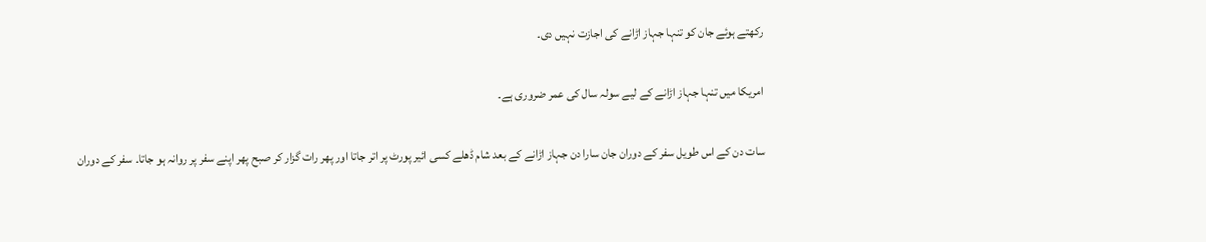رکھتے ہوئے جان کو تنہا جہاز اڑانے کی اجازت نہیں دی۔

امریکا میں تنہا جہاز اڑانے کے لیے سولہ سال کی عمر ضروری ہے۔

سات دن کے اس طویل سفر کے دوران جان سارا دن جہاز اڑانے کے بعد شام ڈھلے کسی ائیر پورٹ پر اتر جاتا اور پھر رات گزار کر صبح پھر اپنے سفر پر روانہ ہو جاتا۔ سفر کے دوران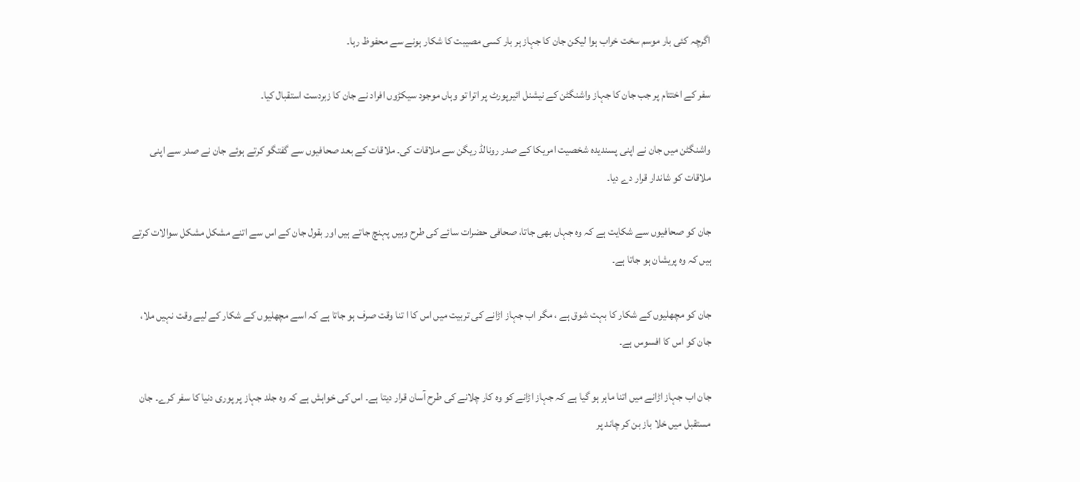اگرچہ کئی بار موسم سخت خراب ہوا لیکن جان کا جہاز ہر بار کسی مصیبت کا شکار ہونے سے محفوظ رہا۔

سفر کے اختتام پر جب جان کا جہاز واشنگٹن کے نیشنل ائیرپورٹ پر اترا تو وہاں موجود سیکڑوں افراد نے جان کا زبردست استقبال کیا۔

واشنگٹن میں جان نے اپنی پسندیدہ شخصیت امریکا کے صدر رونالڈ ریگن سے ملاقات کی۔ ملاقات کے بعد صحافیوں سے گفتگو کرتے ہوئے جان نے صدر سے اپنی ملاقات کو شاندار قرار دے دیا۔

جان کو صحافیوں سے شکایت ہے کہ وہ جہاں بھی جاتا، صحافی حضرات سائے کی طرح وہیں پہنچ جاتے ہیں اور بقول جان کے اس سے اتنے مشکل مشکل سوالات کرتے ہیں کہ وہ پریشان ہو جاتا ہے۔

جان کو مچھلیوں کے شکار کا بہت شوق ہے ، مگر اب جہاز اڑانے کی تربیت میں اس کا ا تنا وقت صرف ہو جاتا ہے کہ اسے مچھلیوں کے شکار کے لیے وقت نہیں ملا، جان کو اس کا افسوس ہے۔

جان اب جہاز اڑانے میں اتنا ماہر ہو گیا ہے کہ جہاز اڑانے کو وہ کار چلانے کی طرح آسان قرار دیتا ہے۔ اس کی خواہش ہے کہ وہ جلد جہاز پر پوری دنیا کا سفر کرے۔ جان مستقبل میں خلا باز بن کر چاند پر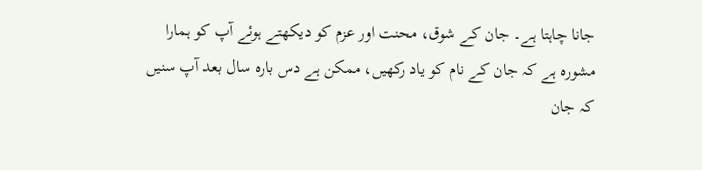جانا چاہتا ہے۔ جان کے شوق، محنت اور عزم کو دیکھتے ہوئے آپ کو ہمارا مشورہ ہے کہ جان کے نام کو یاد رکھیں، ممکن ہے دس بارہ سال بعد آپ سنیں کہ جان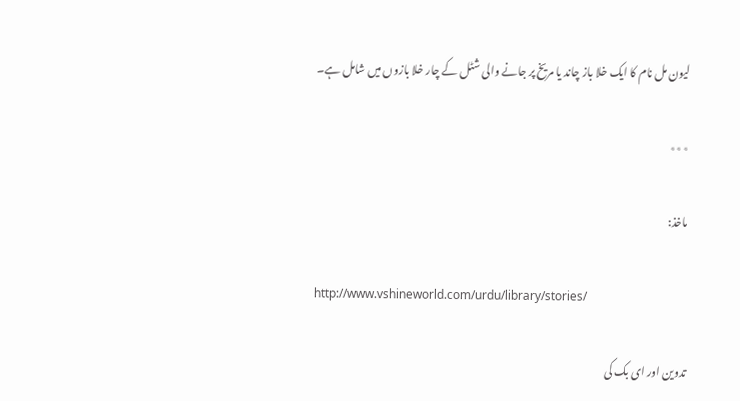لیون مل نام کا ایک خلا باز چاند یا مریخ پر جانے والی شٹل کے چار خلا بازوں میں شامل ہے۔

٭٭٭

ماخذ:

http://www.vshineworld.com/urdu/library/stories/

تدوین اور ای بک کی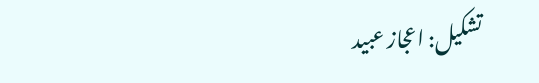تشکیل: اعجاز عبید